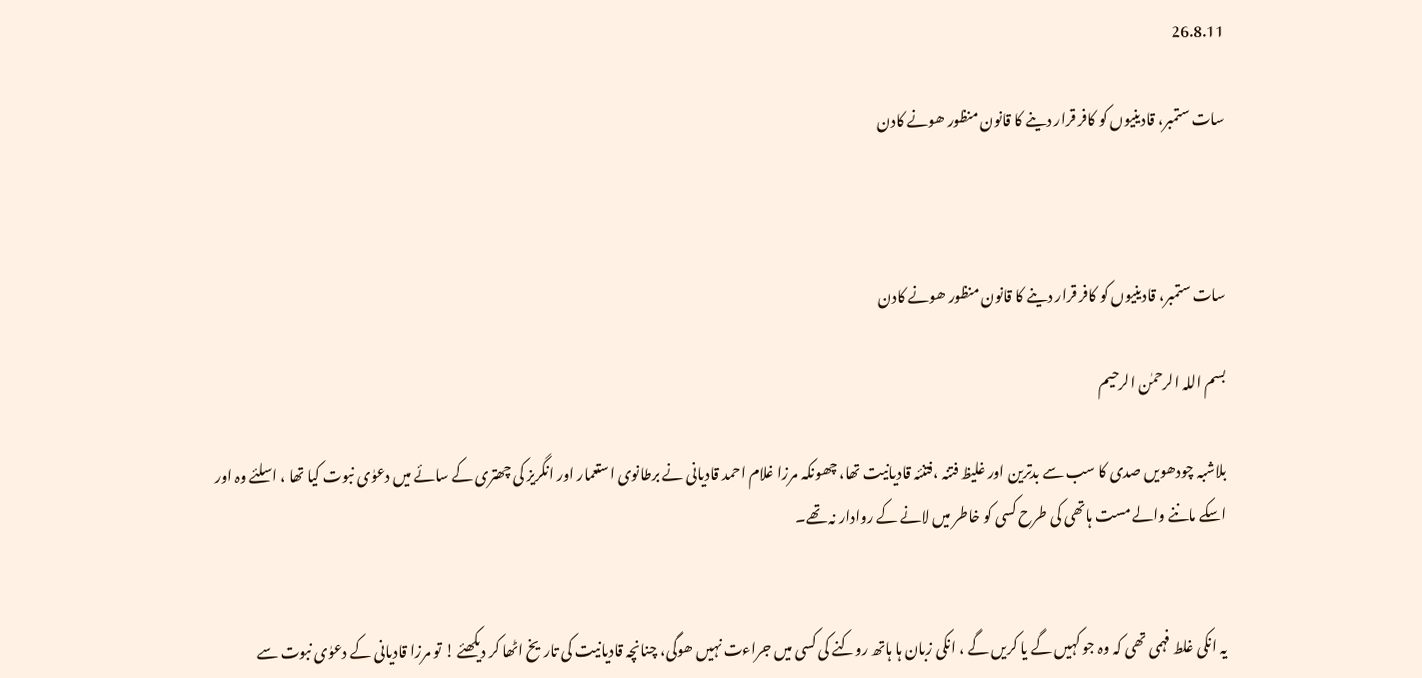26.8.11

سات ستمبر، قادینیوں کو کافر قرار دینے کا قانون منظور ھونے کادن



سات ستمبر، قادینیوں کو کافر قرار دینے کا قانون منظور ھونے کادن

بسم اللہ الرحمٰن الرحیم

بلاشبہ چودھویں صدی کا سب سے بدترین اور غلیظ فتنہ ،فتنئہ قادیانیت تھا، چھونکہ مرزا غلام احمد قادیانی نے برطانوی استعمار اور انگریز کی چھتری کے سائے میں دعوٰی نبوت کیا تھا ، اسلئے وہ اور اسکے ماننے والے مست ہاتھی کی طرح کسی کو خاطر میں لانے کے روادار نہ تھے۔


یہ انکی غلط فہمی تھی کہ وہ جو کہیں گے یا کریں گے ، انکی زبان ہا ہاتھ روکنے کی کسی میں جراءت نہیں ھوگی، چنانچہ قادیانیت کی تاریخ اٹھا کر دیکھئے ! تو مرزا قادیانی کے دعوٰی نبوت سے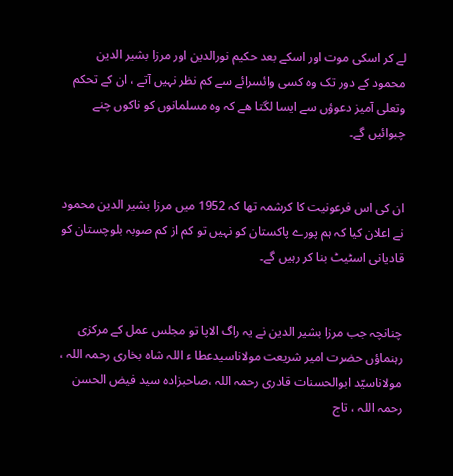لے کر اسکی موت اور اسکے بعد حکیم نورالدین اور مرزا بشیر الدین محمود کے دور تک وہ کسی وائسرائے سے کم نظر نہیں آتے ، ان کے تحکم وتعلی آمیز دعوؤں سے ایسا لگتا ھے کہ وہ مسلمانوں کو ناکوں چنے چبوائیں گے۔


ان کی اس فرعونیت کا کرشمہ تھا کہ 1952 میں مرزا بشیر الدین محمود نے اعلان کیا کہ ہم پورے پاکستان کو نہیں تو کم از کم صوبہ بلوچستان کو قادیانی اسٹیٹ بنا کر رہیں گے۔


چنانچہ جب مرزا بشیر الدین نے یہ راگ الاپا تو مجلس عمل کے مرکزی رہنماؤں حضرت امیر شریعت مولاناسیدعطا ء اللہ شاہ بخاری رحمہ اللہ ، مولاناسیّد ابوالحسنات قادری رحمہ اللہ ،صاحبزادہ سید فیض الحسن رحمہ اللہ ، تاج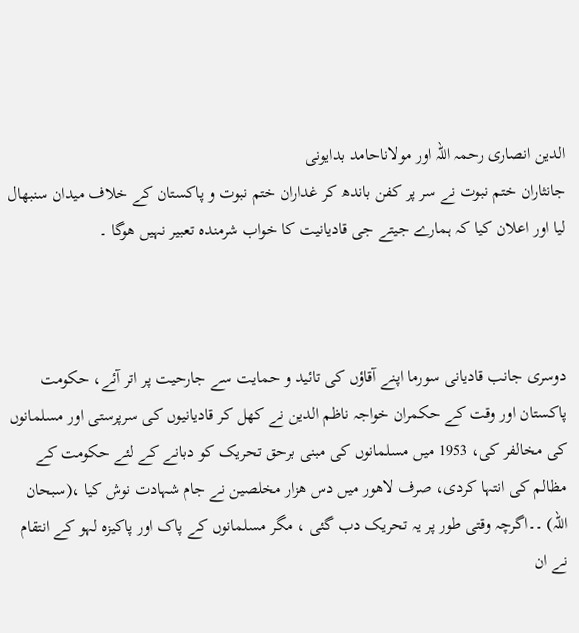الدین انصاری رحمہ اللہ اور مولاناحامد بدایونی
جانثاران ختم نبوت نے سر پر کفن باندھ کر غداران ختم نبوت و پاکستان کے خلاف میدان سنبھال لیا اور اعلان کیا کہ ہمارے جیتے جی قادیانیت کا خواب شرمندہ تعبیر نہیں ھوگا ۔



دوسری جانب قادیانی سورما اپنے آقاؤں کی تائید و حمایت سے جارحیت پر اتر آئے، حکومت پاکستان اور وقت کے حکمران خواجہ ناظم الدین نے کھل کر قادیانیوں کی سرپرستی اور مسلمانوں کی مخالفر کی، 1953 میں مسلمانوں کی مبنی برحق تحریک کو دبانے کے لئے حکومت کے مظالم کی انتہا کردی، صرف لاھور میں دس ھزار مخلصین نے جام شہادت نوش کیا ،(سبحان اللہ) ۔۔اگرچہ وقتی طور پر یہ تحریک دب گئی ، مگر مسلمانوں کے پاک اور پاکیزہ لہو کے انتقام نے ان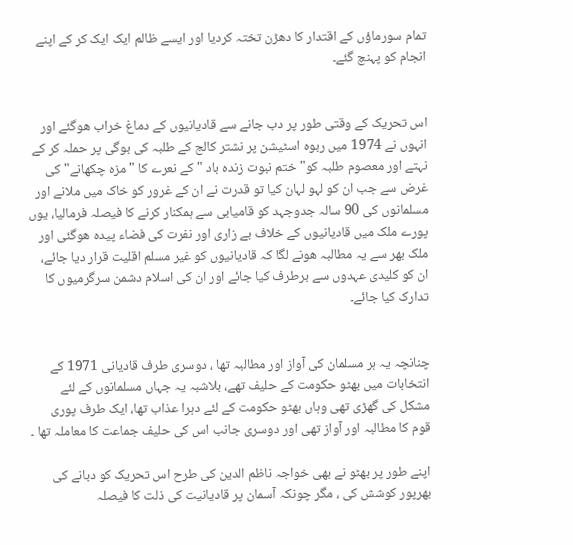تمام سورماؤں کے اقتدار کا دھڑن تختہ کردیا اور ایسے ظالم ایک ایک کر کے اپنے انجام کو پہنچ گئے۔


اس تحریک کے وقتی طور پر دب جانے سے قادیانیوں کے دماغ خراب ھوگئے اور انہوں نے 1974 میں ربوہ اسٹیشن پر نشتر کالج کے طلبہ کی بوگی پر حملہ کر کے نہتے اور معصوم طلبہ کو" ختم نبوت زندہ باد " کے نعرے کا "مزہ چکھانے" کی غرض سے جب ان کو لہو لہان کیا تو قدرت نے ان کے غرور کو خاک میں ملانے اور مسلمانوں کی 90 سالہ جدوجہد کو قامیابی سے ہمکنار کرنے کا فیصلہ فرمالیا، یوں پورے ملک میں قادیانیوں کے خلاف بے زاری اور نفرت کی فضاء پیدہ ھوگئی اور ملک بھر سے یہ مطالبہ ھونے لگا کہ قادیانیوں کو غیر مسلم اقلیت قرار دیا جائے، ان کو کلیدی عہدوں سے برطرف کیا جائے اور ان کی اسلام دشمن سرگرمیوں کا تدارک کیا جائے۔


چنانچہ یہ ہر مسلمان کی آواز اور مطالبہ تھا ، دوسری طرف قادیانی 1971 کے انتخابات میں بھٹو حکومت کے حلیف تھے، بلاشبہ یہ جہاں مسلمانوں کے لئے مشکل کی گھڑی تھی وہاں بھٹو حکومت کے لئے دہرا عذاب تھا، ایک طرف پوری قوم کا مطالبہ اور آواز تھی اور دوسری جانب اس کی حلیف جماعت کا معاملہ تھا ۔

اپنے طور پر بھٹو نے بھی خواجہ ناظم الدین کی طرح اس تحریک کو دبانے کی بھرپور کوشش کی ، مگر چونکہ آسمان پر قادیانیت کی ذلت کا فیصلہ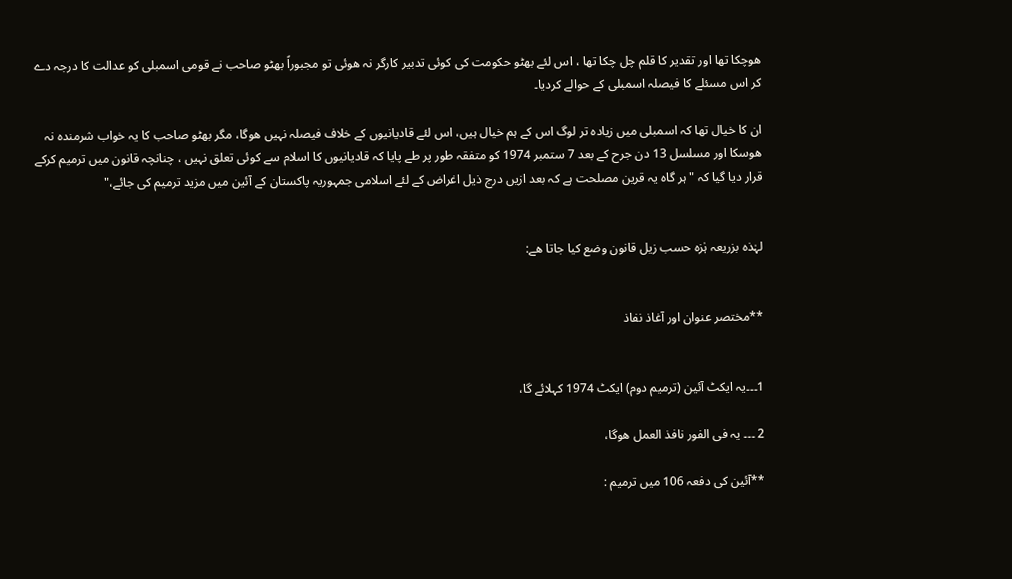ھوچکا تھا اور تقدیر کا قلم چل چکا تھا ، اس لئے بھٹو حکومت کی کوئی تدبیر کارگر نہ ھوئی تو مجبوراً بھٹو صاحب نے قومی اسمبلی کو عدالت کا درجہ دے کر اس مسئلے کا فیصلہ اسمبلی کے حوالے کردیا۔

ان کا خیال تھا کہ اسمبلی میں زیادہ تر لوگ اس کے ہم خیال ہیں، اس لئے قادیانیوں کے خلاف فیصلہ نہیں ھوگا، مگر بھٹو صاحب کا یہ خواب شرمندہ نہ ھوسکا اور مسلسل 13 دن جرح کے بعد 7 ستمبر 1974 کو متفقہ طور پر طے پایا کہ قادیانیوں کا اسلام سے کوئی تعلق نہیں ، چنانچہ قانون میں ترمیم کرکے قرار دیا گیا کہ " ہر گاہ یہ قرین مصلحت ہے کہ بعد ازیں درج ذیل اغراض کے لئے اسلامی جمہوریہ پاکستان کے آئین میں مزید ترمیم کی جائے،"


لہٰذہ بزریعہ ہٰزہ حسب زیل قانون وضع کیا جاتا ھے:


**مختصر عنوان اور آغاذ نفاذ


1۔۔۔یہ ایکٹ آئین (ترمیم دوم) ایکٹ 1974 کہلائے گا،

2 ۔۔۔ یہ فی الفور نافذ العمل ھوگا،

**آئین کی دفعہ 106 میں ترمیم :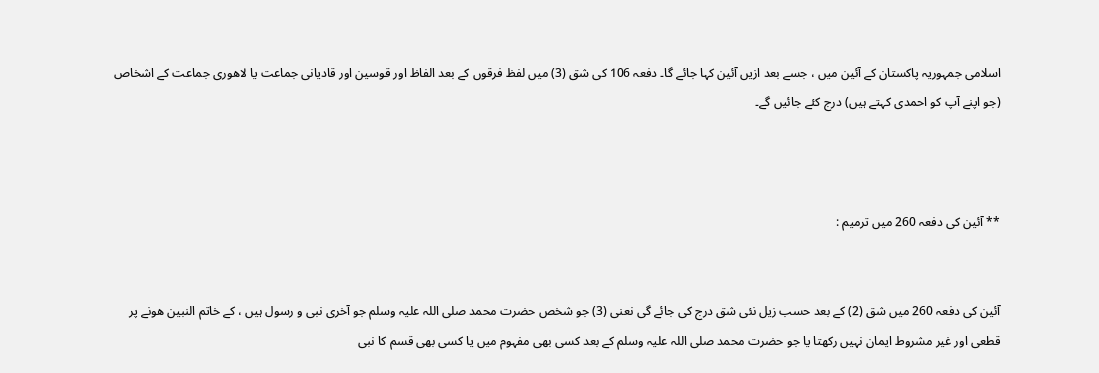اسلامی جمہوریہ پاکستان کے آئین میں ، جسے بعد ازیں آئین کہا جائے گا۔ دفعہ 106 کی شق (3) میں لفظ فرقوں کے بعد الفاظ اور قوسین اور قادیانی جماعت یا لاھوری جماعت کے اشخاص (جو اپنے آپ کو احمدی کہتے ہیں) درج کئے جائیں گے۔



** آئین کی دفعہ 260 میں ترمیم :


آئین کی دفعہ 260 میں شق (2) کے بعد حسب زیل نئی شق درج کی جائے گی نعنی (3) جو شخص حضرت محمد صلی اللہ علیہ وسلم جو آخری نبی و رسول ہیں ، کے خاتم النبین ھونے پر قطعی اور غیر مشروط ایمان نہیں رکھتا یا جو حضرت محمد صلی اللہ علیہ وسلم کے بعد کسی بھی مفہوم میں یا کسی بھی قسم کا نبی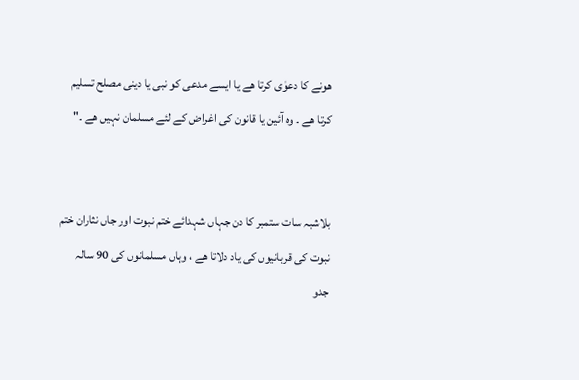ھونے کا دعوٰی کرتا ھے یا ایسے مدعی کو نبی یا دینی مصلح تسلیم کرتا ھے ۔ وہ آئین یا قانون کی اغراض کے لئے مسلمان نہیں ھے ۔"


بلاشبہ سات ستمبر کا دن جہاں شہدائے ختم نبوت اور جاں نثاران ختم نبوت کی قربانیوں کی یاد دلاتا ھے ، وہاں مسلمانوں کی 90 سالہ جدو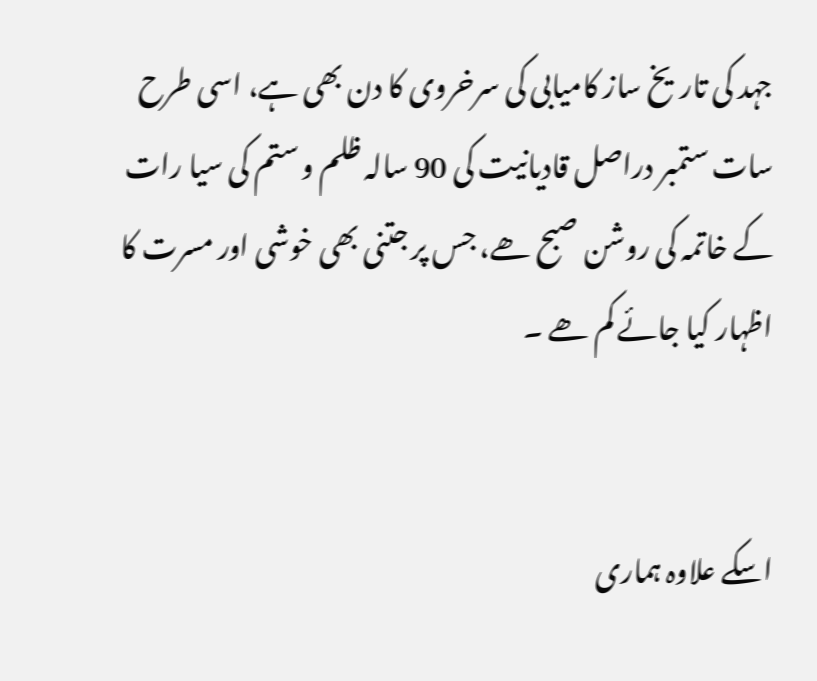جہد کی تاریخ ساز کامیابی کی سرخروی کا دن بھی ہے، اسی طرح سات ستمبر دراصل قادیانیت کی 90 سالہ ظلم و ستم کی سیا رات کے خاتمہ کی روشن صبح ھے، جس پر جتنی بھی خوشی اور مسرت کا اظہار کیا جائے کم ھے ۔


اسکے علاوہ ہماری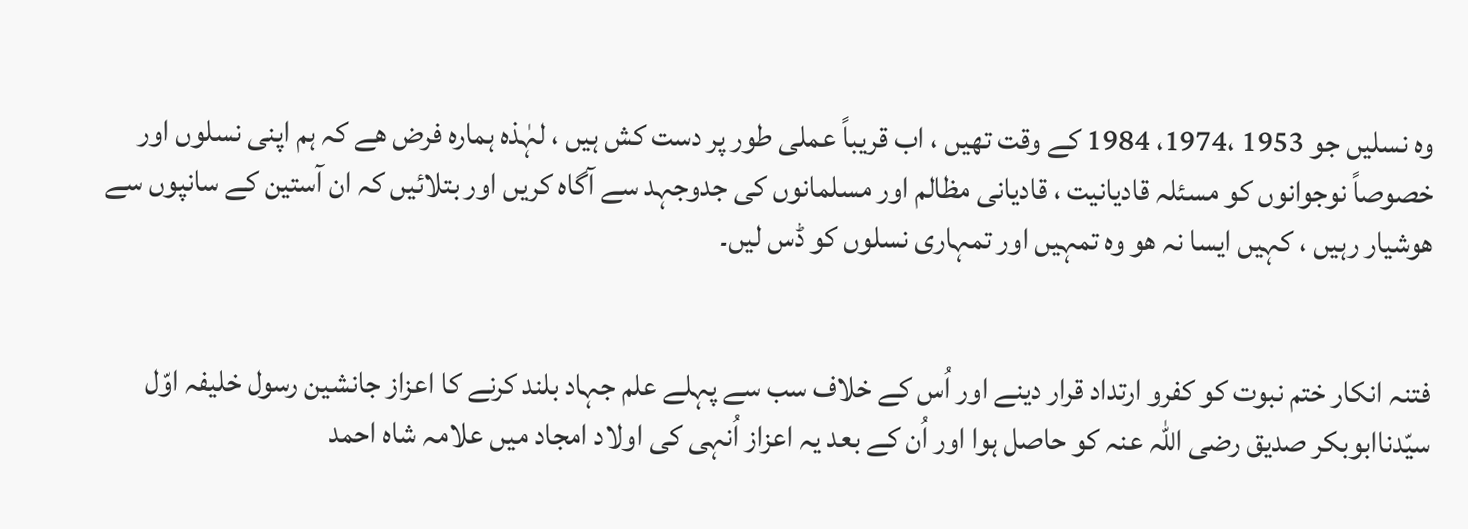وہ نسلیں جو 1953 ،1974، 1984 کے وقت تھیں ، اب قریباً عملی طور پر دست کش ہیں ، لہٰذہ ہمارہ فرض ھے کہ ہم اپنی نسلوں اور خصوصاً نوجوانوں کو مسئلہ قادیانیت ، قادیانی مظالم اور مسلمانوں کی جدوجہد سے آگاہ کریں اور بتلائیں کہ ان آستین کے سانپوں سے ھوشیار رہیں ، کہیں ایسا نہ ھو وہ تمہیں اور تمہاری نسلوں کو ڈس لیں۔


فتنہ انکار ختم نبوت کو کفرو ارتداد قرار دینے اور اُس کے خلاف سب سے پہلے علم جہاد بلند کرنے کا اعزاز جانشین رسول خلیفہ اوّل سیّدناابوبکر صدیق رضی اللہ عنہ کو حاصل ہوا اور اُن کے بعد یہ اعزاز اُنہی کی اولاد امجاد میں علامہ شاہ احمد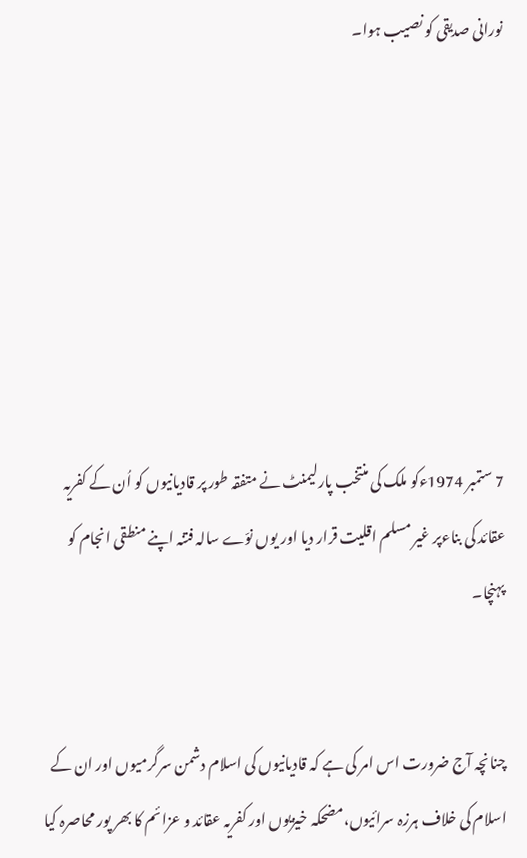نورانی صدیقی کو نصیب ہوا۔







7 ستمبر 1974ءکو ملک کی منتخب پارلیمنٹ نے متفقہ طور پر قادیانیوں کو اُن کے کفریہ عقائد کی بناءپر غیر مسلم اقلیت قرار دیا اور یوں نوّے سالہ فتنہ اپنے منطقی انجام کو پہنچا۔


چنانچہ آج ضرورت اس امر کی ہے کہ قادیانیوں کی اسلام دشمن سرگرمیوں اور ان کے اسلام کی خلاف ہرزہ سرائیوں،مضحکہ خیزیوں اور کفریہ عقائد و عزائم کا بھر پور محاصرہ کیا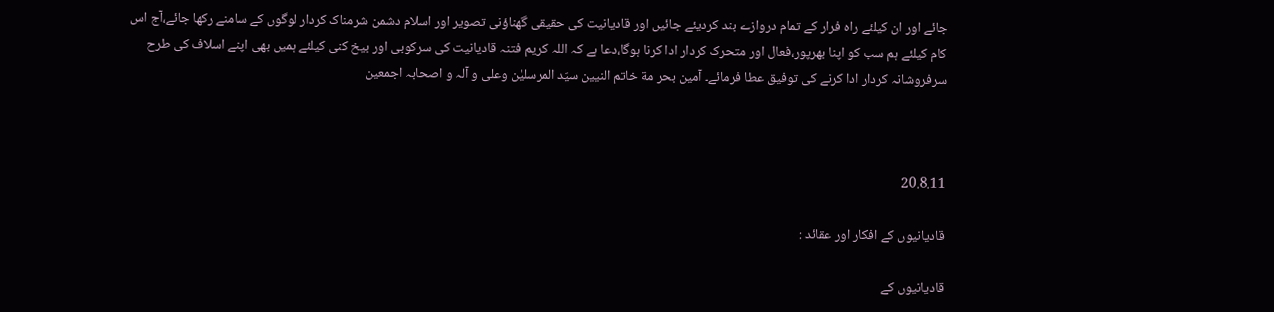جائے اور ان کیلئے راہ فرار کے تمام دروازے بند کردیئے جائیں اور قادیانیت کی حقیقی گھناؤنی تصویر اور اسلام دشمن شرمناک کردار لوگوں کے سامنے رکھا جائے،آج اس کام کیلئے ہم سب کو اپنا بھرپور،فعال اور متحرک کردار ادا کرنا ہوگا،دعا ہے کہ اللہ کریم فتنہ قادیانیت کی سرکوبی اور بیخ کنی کیلئے ہمیں بھی اپنے اسلاف کی طرح سرفروشانہ کردار ادا کرنے کی توفیق عطا فرمائے۔ آمین بحر مة خاتم النیین سیّد المرسلیٰن وعلی و آلہ و اصحابہ اجمعین



20.8.11

قادیانیوں کے افکار اور عقائد :

قادیانیوں کے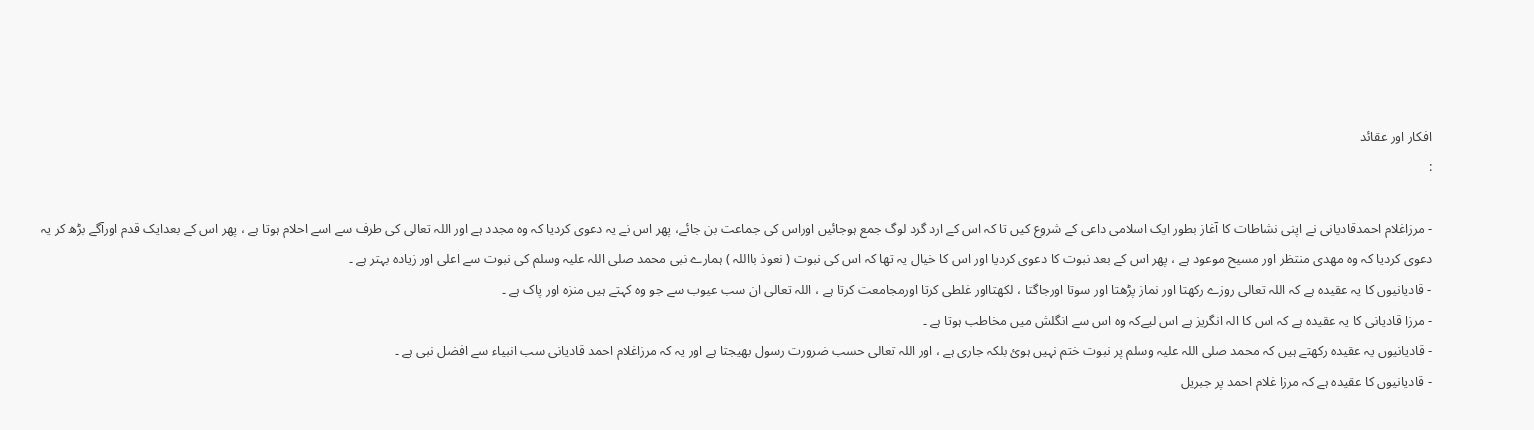افکار اور عقائد
:

- مرزاغلام احمدقادیانی نے اپنی نشاطات کا آغاز بطور ایک اسلامی داعی کے شروع کیں تا کہ اس کے ارد گرد لوگ جمع ہوجائیں اوراس کی جماعت بن جائے، پھر اس نے یہ دعوی کردیا کہ وہ مجدد ہے اور اللہ تعالی کی طرف سے اسے احلام ہوتا ہے ، پھر اس کے بعدایک قدم اورآگے بڑھ کر یہ دعوی کردیا کہ وہ مھدی منتظر اور مسیح موعود ہے ، پھر اس کے بعد نبوت کا دعوی کردیا اور اس کا خیال یہ تھا کہ اس کی نبوت ( نعوذ بااللہ ) ہمارے نبی محمد صلی اللہ علیہ وسلم کی نبوت سے اعلی اور زیادہ بہتر ہے ۔
- قادیانیوں کا یہ عقیدہ ہے کہ اللہ تعالی روزے رکھتا اور نماز پڑھتا اور سوتا اورجاگتا ، لکھتااور غلطی کرتا اورمجامعت کرتا ہے ، اللہ تعالی ان سب عیوب سے جو وہ کہتے ہيں منزہ اور پاک ہے ۔
- مرزا قادیانی کا یہ عقیدہ ہے کہ اس کا الہ انگریز ہے اس لیےکہ وہ اس سے انگلش میں مخاطب ہوتا ہے ۔
- قادیانیوں یہ عقیدہ رکھتے ہیں کہ محمد صلی اللہ علیہ وسلم پر نبوت ختم نہیں ہوئ بلکہ جاری ہے ، اور اللہ تعالی حسب ضرورت رسول بھیجتا ہے اور یہ کہ مرزاغلام احمد قادیانی سب انبیاء سے افضل نبی ہے ۔
- قادیانیوں کا عقیدہ ہے کہ مرزا غلام احمد پر جبریل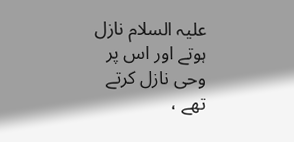علیہ السلام نازل ہوتے اور اس پر وحی نازل کرتے تھے ،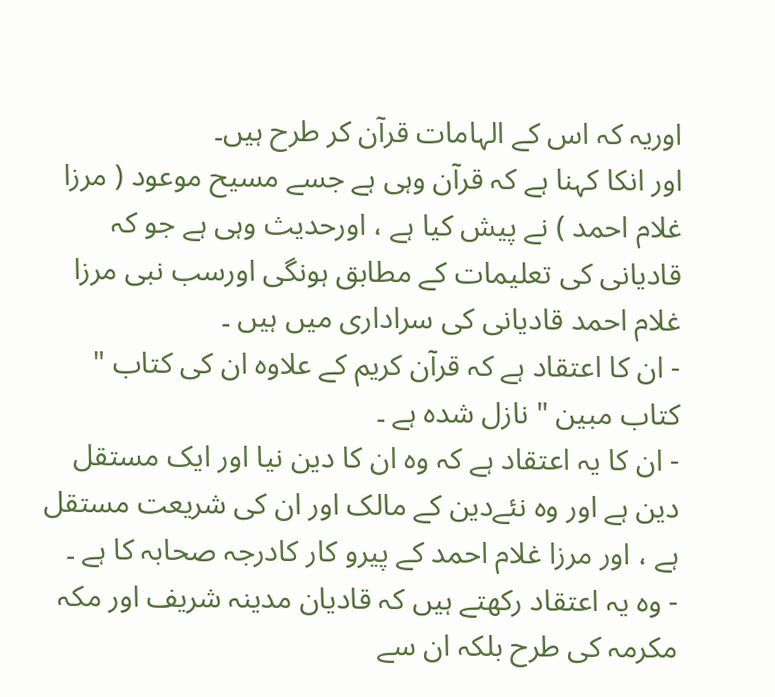اوریہ کہ اس کے الہامات قرآن کر طرح ہیں۔
اور انکا کہنا ہے کہ قرآن وہی ہے جسے مسیح موعود ( مرزا غلام احمد ) نے پیش کیا ہے ، اورحديث وہی ہے جو کہ قادیانی کی تعلیمات کے مطابق ہونگی اورسب نبی مرزا غلام احمد قادیانی کی سراداری میں ہیں ۔
- ان کا اعتقاد ہے کہ قرآن کریم کے علاوہ ان کی کتاب " کتاب مبین " نازل شدہ ہے ۔
- ان کا یہ اعتقاد ہے کہ وہ ان کا دین نیا اور ایک مستقل دین ہے اور وہ نئےدین کے مالک اور ان کی شریعت مستقل ہے ، اور مرزا غلام احمد کے پیرو کار کادرجہ صحابہ کا ہے ۔
- وہ یہ اعتقاد رکھتے ہیں کہ قادیان مدینہ شریف اور مکہ مکرمہ کی طرح بلکہ ان سے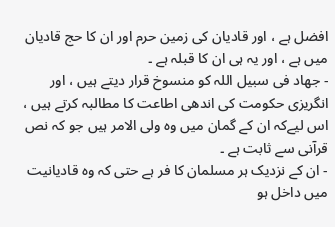افضل ہے ، اور قادیان کی زمین حرم اور ان کا حج قادیان میں ہے ، اور یہ ہی ان کا قبلہ ہے ۔
- جھاد فی سبیل اللہ کو منسوخ قرار دیتے ہیں ، اور انگریزی حکومت کی اندھی اطاعت کا مطالبہ کرتے ہیں ، اس لیےکہ ان کے گمان میں وہ ولی الامر ہیں جو کہ نص قرآنی سے ثابت ہے ۔
- ان کے نزدیک ہر مسلمان کا فر ہے حتی کہ وہ قادیانیت میں داخل ہو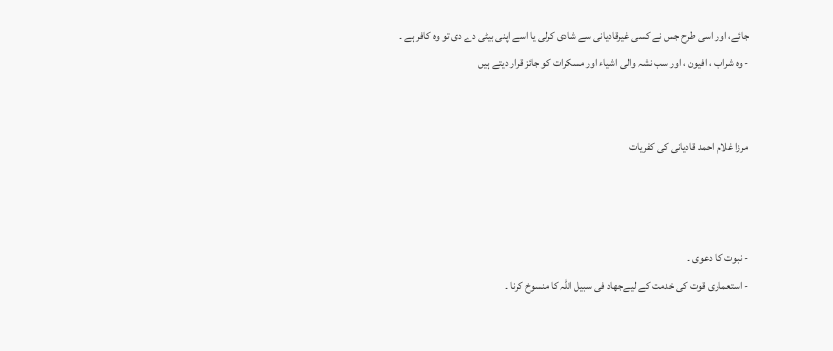جائے، اور اسی طرح جس نے کسی غیرقادیانی سے شادی کرلی یا اسے اپنی بیٹی دے دی تو وہ کافر ہے ۔
- وہ شراب ، افیون ، اور سب نشہ والی اشیاء اور مسکرات کو جائز قرار دیتے ہیں


مرزا غلام احمد قادیانی کی کفریات



- نبوت کا دعوی ۔
- استعماری قوت کی خدمت کے لیےجھاد فی سبیل اللہ کا منسوخ کرنا ۔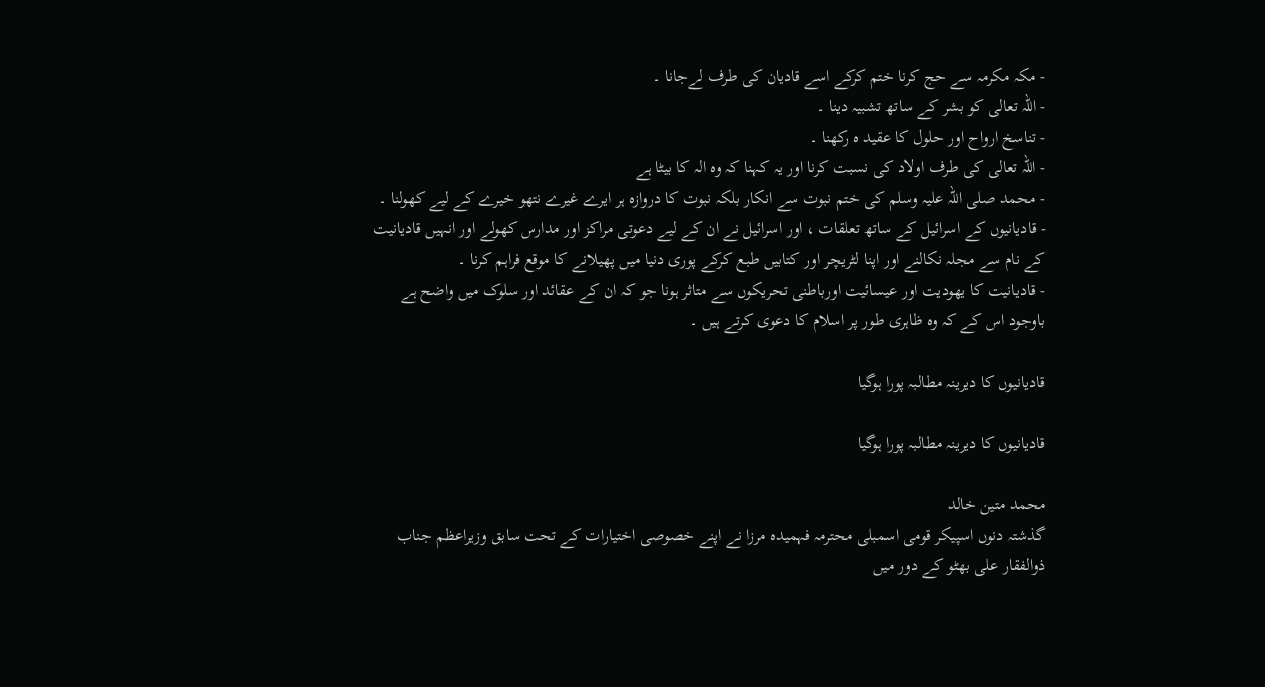- مکہ مکرمہ سے حج کرنا ختم کرکے اسے قادیان کی طرف لےجانا ۔
- اللہ تعالی کو بشر کے ساتھ تشبیہ دینا ۔
- تناسخ ارواح اور حلول کا عقید ہ رکھنا ۔
- اللہ تعالی کی طرف اولاد کی نسبت کرنا اور یہ کہنا کہ وہ الہ کا بیٹا ہے
- محمد صلی اللہ علیہ وسلم کی ختم نبوت سے انکار بلکہ نبوت کا دروازہ ہر ایرے غیرے نتھو خیرے کے لیے کھولنا ۔
- قادیانیوں کے اسرائیل کے ساتھ تعلقات ، اور اسرائیل نے ان کے لیے دعوتی مراکز اور مدارس کھولے اور انہیں قادیانیت کے نام سے مجلہ نکالنے اور اپنا لٹریچر اور کتابیں طبع کرکے پوری دنیا میں پھیلانے کا موقع فراہم کرنا ۔
- قادیانیت کا یھودیت اور عیسائیت اورباطنی تحریکوں سے متاثر ہونا جو کہ ان کے عقائد اور سلوک میں واضح ہے باوجود اس کے کہ وہ ظاہری طور پر اسلام کا دعوی کرتے ہیں ۔

قادیانیوں کا دیرینہ مطالبہ پورا ہوگیا

قادیانیوں کا دیرینہ مطالبہ پورا ہوگیا

محمد متین خالد
گذشتہ دنوں اسپیکر قومی اسمبلی محترمہ فہمیدہ مرزا نے اپنے خصوصی اختیارات کے تحت سابق وزیراعظم جناب ذوالفقار علی بھٹو کے دور میں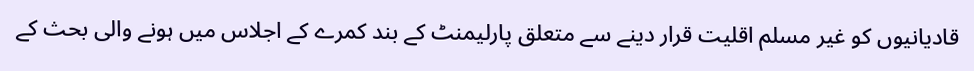قادیانیوں کو غیر مسلم اقلیت قرار دینے سے متعلق پارلیمنٹ کے بند کمرے کے اجلاس میں ہونے والی بحث کے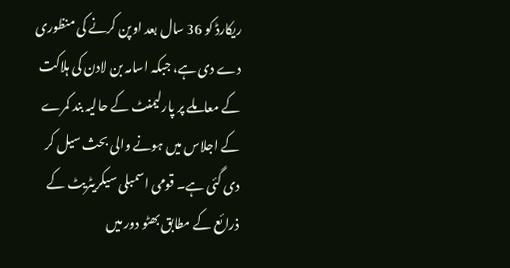ریکارڈ کو 36 سال بعد اوپن کرنے کی منظوری دے دی ہے، جبکہ اسامہ بن لادن کی ہلاکت کے معاملے پر پارلیمنٹ کے حالیہ بند کمرے کے اجلاس میں ہونے والی بحث سیل کر دی گئی ہے۔ قومی اسمبلی سیکریٹریٹ کے ذرائع کے مطابق بھٹو دور میں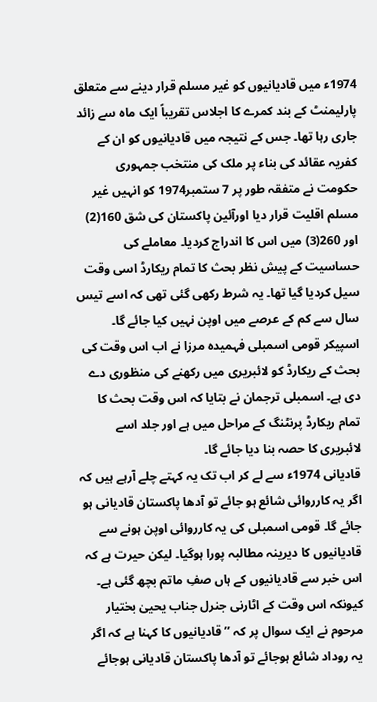1974ء میں قادیانیوں کو غیر مسلم قرار دینے سے متعلق پارلیمنٹ کے بند کمرے کا اجلاس تقریباً ایک ماہ سے زائد جاری رہا تھا۔ جس کے نتیجہ میں قادیانیوں کو ان کے کفریہ عقائد کی بناء پر ملک کی منتخب جمہوری حکومت نے متفقہ طور پر 7 ستمبر1974 کو انہیں غیر مسلم اقلیت قرار دیا اورآئین پاکستان کی شق 160(2) اور 260(3) میں اس کا اندراج کردیا۔ معاملے کی حساسیت کے پیش نظر بحث کا تمام ریکارڈ اسی وقت سیل کردیا گیا تھا۔ یہ شرط رکھی گئی تھی کہ اسے تیس سال سے کم کے عرصے میں اوپن نہیں کیا جائے گا۔ اسپیکر قومی اسمبلی فہمیدہ مرزا نے اب اس وقت کی بحث کے ریکارڈ کو لائبریری میں رکھنے کی منظوری دے دی ہے۔ اسمبلی ترجمان نے بتایا کہ اس وقت بحث کا تمام ریکارڈ پرنٹنگ کے مراحل میں ہے اور جلد اسے لائبریری کا حصہ بنا دیا جائے گا۔
قادیانی 1974ء سے لے کر اب تک یہ کہتے چلے آرہے ہیں کہ اگر یہ کارروائی شائع ہو جائے تو آدھا پاکستان قادیانی ہو جائے گا۔ قومی اسمبلی کی یہ کارروائی اوپن ہونے سے قادیانیوں کا دیرینہ مطالبہ پورا ہوگیا۔ لیکن حیرت ہے کہ اس خبر سے قادیانیوں کے ہاں صفِ ماتم بچھ گئی ہے۔ کیونکہ اس وقت کے اٹارنی جنرل جناب یحییٰ بختیار مرحوم نے ایک سوال پر کہ ’’قادیانیوں کا کہنا ہے کہ اگر یہ روداد شائع ہوجائے تو آدھا پاکستان قادیانی ہوجائے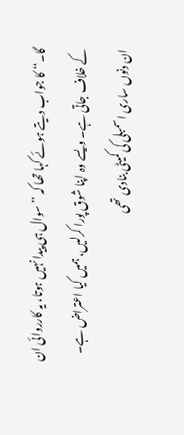گا۔‘‘ کا جواب دیتے ہوئے کہا تھا کہ ’’سوال ہی پیدا نہیں ہوتا، یہ کارروائی ان کے خلاف جاتی ہے۔ ویسے وہ اپنا شوق پورا کرلیں، ہمیں کیا اعتراض ہے۔ ان دنوں ساری اسمبلی کی کمیٹی بنادی تھی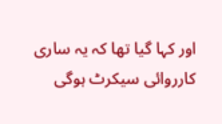اور کہا گیا تھا کہ یہ ساری کارروائی سیکرٹ ہوگی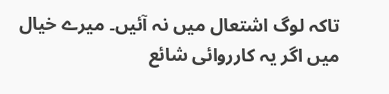تاکہ لوگ اشتعال میں نہ آئیں۔ میرے خیال میں اگر یہ کارروائی شائع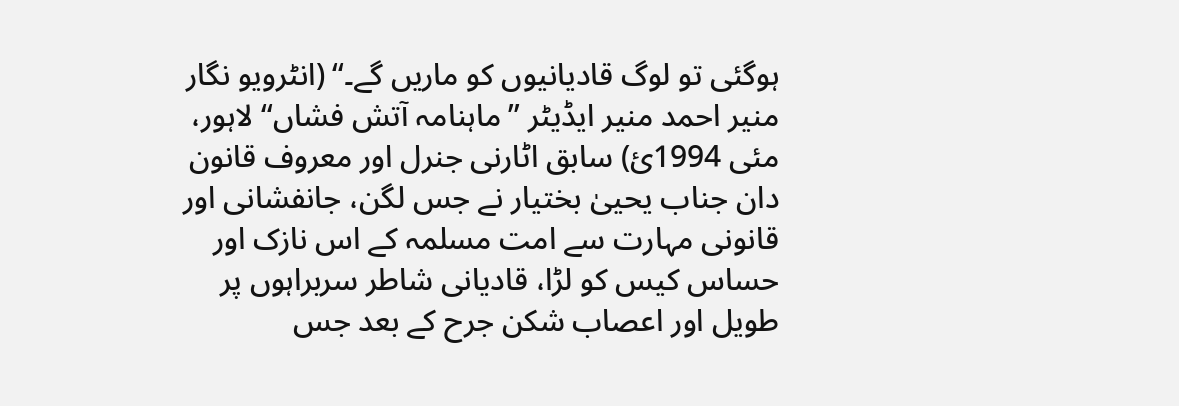ہوگئی تو لوگ قادیانیوں کو ماریں گے۔‘‘ (انٹرویو نگار منیر احمد منیر ایڈیٹر ’’ماہنامہ آتش فشاں‘‘ لاہور، مئی 1994ئ) سابق اٹارنی جنرل اور معروف قانون دان جناب یحییٰ بختیار نے جس لگن، جانفشانی اور قانونی مہارت سے امت مسلمہ کے اس نازک اور حساس کیس کو لڑا، قادیانی شاطر سربراہوں پر طویل اور اعصاب شکن جرح کے بعد جس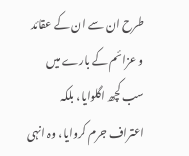طرح ان سے ان کے عقائد و عزائم کے بارے میں سب کچھ اگلوایا، بلکہ اعتراف جرم کروایا، وہ انہی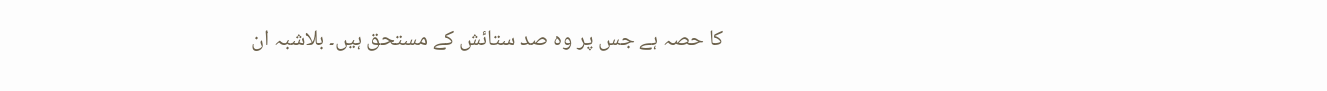کا حصہ ہے جس پر وہ صد ستائش کے مستحق ہیں۔ بلاشبہ ان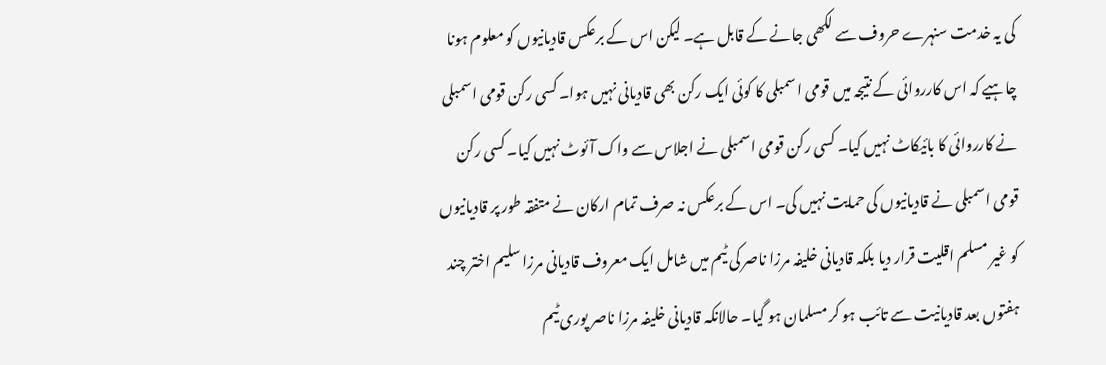کی یہ خدمت سنہرے حروف سے لکھی جانے کے قابل ہے۔ لیکن اس کے برعکس قادیانیوں کو معلوم ہونا چاہیے کہ اس کارروائی کے نتیجہ میں قومی اسمبلی کا کوئی ایک رکن بھی قادیانی نہیں ہوا۔ کسی رکن قومی اسمبلی نے کارروائی کا بائیکاٹ نہیں کیا۔ کسی رکن قومی اسمبلی نے اجلاس سے واک آئوٹ نہیں کیا۔ کسی رکن قومی اسمبلی نے قادیانیوں کی حمایت نہیں کی۔ اس کے برعکس نہ صرف تمام ارکان نے متفقہ طور پر قادیانیوں کو غیر مسلم اقلیت قرار دیا بلکہ قادیانی خلیفہ مرزا ناصر کی ٹیم میں شامل ایک معروف قادیانی مرزا سلیم اختر چند ہفتوں بعد قادیانیت سے تائب ہو کر مسلمان ہو گیا۔ حالانکہ قادیانی خلیفہ مرزا ناصر پوری ٹیم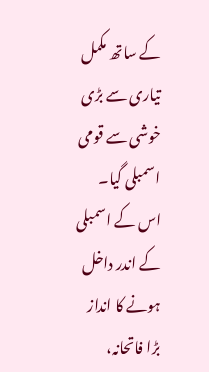کے ساتھ مکمل تیاری سے بڑی خوشی سے قومی اسمبلی گیا۔ اس کے اسمبلی کے اندر داخل ہونے کا انداز بڑا فاتحانہ،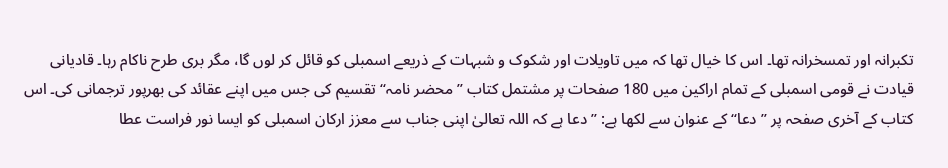تکبرانہ اور تمسخرانہ تھا۔ اس کا خیال تھا کہ میں تاویلات اور شکوک و شبہات کے ذریعے اسمبلی کو قائل کر لوں گا، مگر بری طرح ناکام رہا۔ قادیانی قیادت نے قومی اسمبلی کے تمام اراکین میں 180 صفحات پر مشتمل کتاب ’’محضر نامہ‘‘ تقسیم کی جس میں اپنے عقائد کی بھرپور ترجمانی کی۔ اس کتاب کے آخری صفحہ پر ’’دعا‘‘ کے عنوان سے لکھا ہے: ’’دعا ہے کہ اللہ تعالیٰ اپنی جناب سے معزز ارکان اسمبلی کو ایسا نور فراست عطا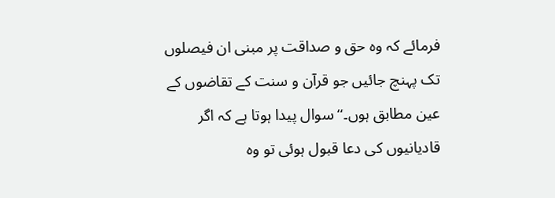فرمائے کہ وہ حق و صداقت پر مبنی ان فیصلوں تک پہنچ جائیں جو قرآن و سنت کے تقاضوں کے عین مطابق ہوں۔‘‘ سوال پیدا ہوتا ہے کہ اگر قادیانیوں کی دعا قبول ہوئی تو وہ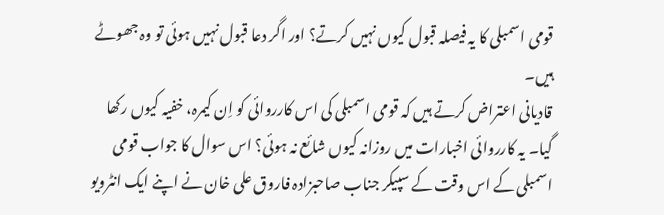قومی اسمبلی کا یہ فیصلہ قبول کیوں نہیں کرتے؟ اور اگر دعا قبول نہیں ہوئی تو وہ جھوٹے ہیں۔
قادیانی اعتراض کرتے ہیں کہ قومی اسمبلی کی اس کارروائی کو اِن کیمرہ، خفیہ کیوں رکھا گیا۔ یہ کارروائی اخبارات میں روزانہ کیوں شائع نہ ہوئی؟ اس سوال کا جواب قومی اسمبلی کے اس وقت کے سپیکر جناب صاحبزادہ فاروق علی خان نے اپنے ایک انٹرویو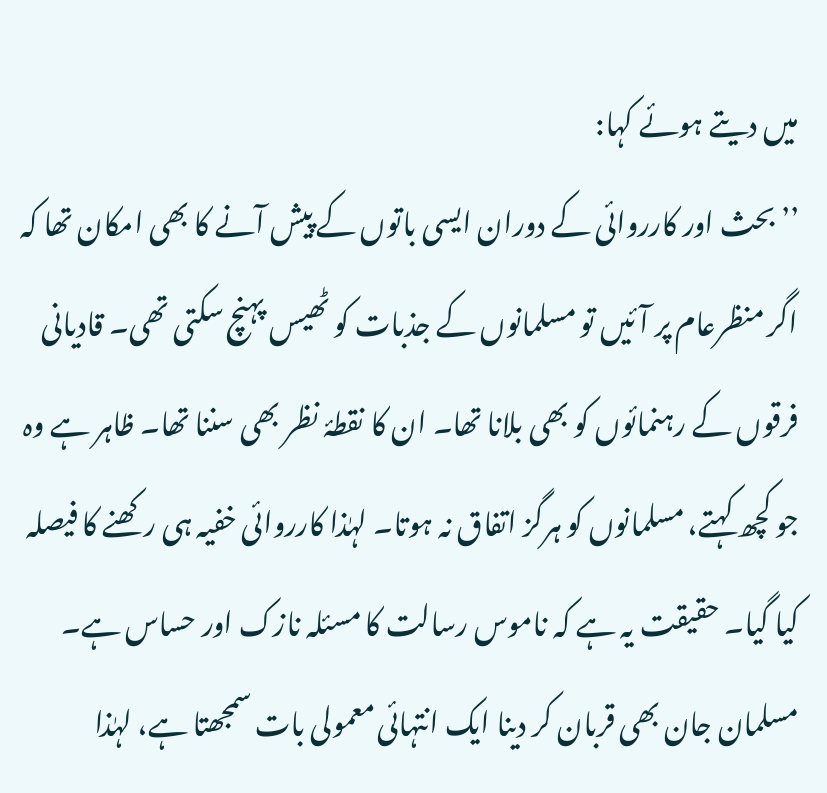میں دیتے ہوئے کہا:
’’بحث اور کارروائی کے دوران ایسی باتوں کے پیش آنے کا بھی امکان تھا کہ اگر منظرعام پر آئیں تو مسلمانوں کے جذبات کو ٹھیس پہنچ سکتی تھی۔ قادیانی فرقوں کے رہنمائوں کو بھی بلانا تھا۔ ان کا نقطۂ نظر بھی سننا تھا۔ ظاہر ہے وہ جو کچھ کہتے، مسلمانوں کو ہرگز اتفاق نہ ہوتا۔ لہٰذا کارروائی خفیہ ہی رکھنے کا فیصلہ کیا گیا۔ حقیقت یہ ہے کہ ناموس رسالت کا مسئلہ نازک اور حساس ہے۔ مسلمان جان بھی قربان کر دینا ایک انتہائی معمولی بات سمجھتا ہے، لہٰذا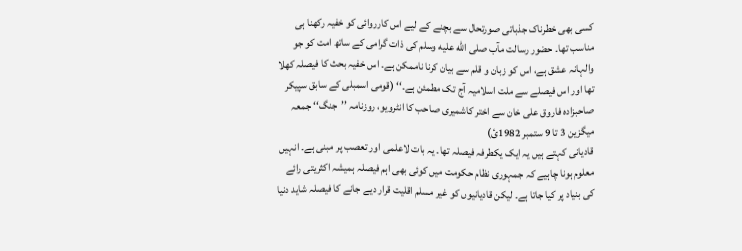کسی بھی خطرناک جذباتی صورتحال سے بچنے کے لیے اس کارروائی کو خفیہ رکھنا ہی مناسب تھا۔ حضور رسالت مآب صلى الله عليه وسلم کی ذات گرامی کے ساتھ امت کو جو والہانہ عشق ہے، اس کو زبان و قلم سے بیان کرنا ناممکن ہے۔ اس خفیہ بحث کا فیصلہ کھلا تھا اور اس فیصلے سے ملت اسلامیہ آج تک مطمئن ہے۔‘‘ (قومی اسمبلی کے سابق سپیکر صاحبزادہ فاروق علی خان سے اختر کاشمیری صاحب کا انٹرویو، روزنامہ ’’جنگ‘‘ جمعہ میگزین 3 تا 9 ستمبر 1982ئ)
قادیانی کہتے ہیں یہ ایک یکطرفہ فیصلہ تھا۔ یہ بات لاعلمی اور تعصب پر مبنی ہے۔ انہیں معلوم ہونا چاہیے کہ جمہوری نظام حکومت میں کوئی بھی اہم فیصلہ ہمیشہ اکثریتی رائے کی بنیاد پر کیا جاتا ہے۔ لیکن قادیانیوں کو غیر مسلم اقلیت قرار دیے جانے کا فیصلہ شاید دنیا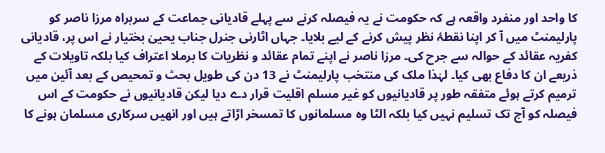کا واحد اور منفرد واقعہ ہے کہ حکومت نے یہ فیصلہ کرنے سے پہلے قادیانی جماعت کے سربراہ مرزا ناصر کو پارلیمنٹ میں آ کر اپنا نقطۂ نظر پیش کرنے کے لیے بلایا۔ جہاں اٹارنی جنرل جناب یحییٰ بختیار نے اس پر، قادیانی کفریہ عقائد کے حوالہ سے جرح کی۔ مرزا ناصر نے اپنے تمام عقائد و نظریات کا برملا اعتراف کیا بلکہ تاویلات کے ذریعے ان کا دفاع بھی کیا۔ لہٰذا ملک کی منتخب پارلیمنٹ نے 13 دن کی طویل بحث و تمحیص کے بعد آئین میں ترمیم کرتے ہوئے متفقہ طور پر قادیانیوں کو غیر مسلم اقلیت قرار دے دیا لیکن قادیانیوں نے حکومت کے اس فیصلہ کو آج تک تسلیم نہیں کیا بلکہ الٹا وہ مسلمانوں کا تمسخر اڑاتے ہیں اور انھیں سرکاری مسلمان ہونے کا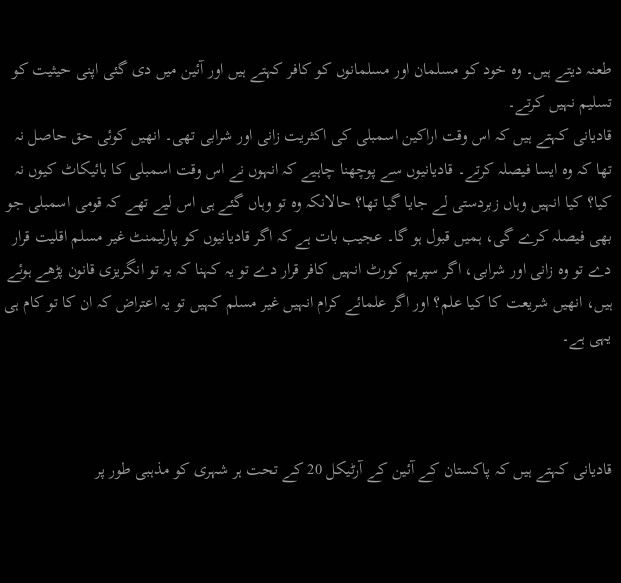طعنہ دیتے ہیں۔ وہ خود کو مسلمان اور مسلمانوں کو کافر کہتے ہیں اور آئین میں دی گئی اپنی حیثیت کو تسلیم نہیں کرتے۔
قادیانی کہتے ہیں کہ اس وقت اراکین اسمبلی کی اکثریت زانی اور شرابی تھی۔ انھیں کوئی حق حاصل نہ تھا کہ وہ ایسا فیصلہ کرتے۔ قادیانیوں سے پوچھنا چاہیے کہ انہوں نے اس وقت اسمبلی کا بائیکاٹ کیوں نہ کیا؟ کیا انہیں وہاں زبردستی لے جایا گیا تھا؟ حالانکہ وہ تو وہاں گئے ہی اس لیے تھے کہ قومی اسمبلی جو بھی فیصلہ کرے گی، ہمیں قبول ہو گا۔ عجیب بات ہے کہ اگر قادیانیوں کو پارلیمنٹ غیر مسلم اقلیت قرار دے تو وہ زانی اور شرابی، اگر سپریم کورٹ انہیں کافر قرار دے تو یہ کہنا کہ یہ تو انگریزی قانون پڑھے ہوئے ہیں، انھیں شریعت کا کیا علم؟ اور اگر علمائے کرام انہیں غیر مسلم کہیں تو یہ اعتراض کہ ان کا تو کام ہی یہی ہے۔



قادیانی کہتے ہیں کہ پاکستان کے آئین کے آرٹیکل 20 کے تحت ہر شہری کو مذہبی طور پر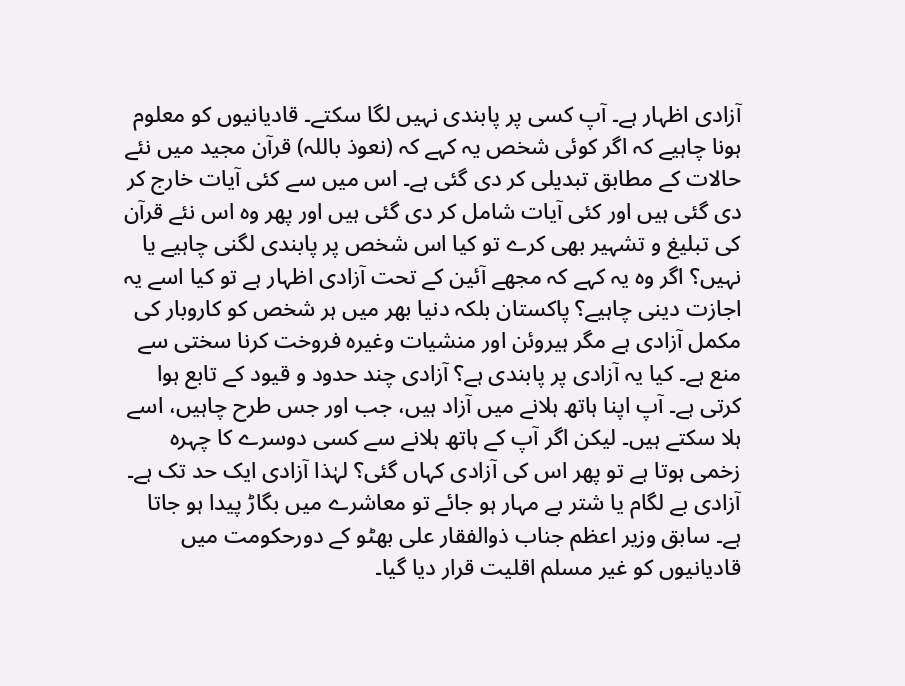آزادی اظہار ہے۔ آپ کسی پر پابندی نہیں لگا سکتے۔ قادیانیوں کو معلوم ہونا چاہیے کہ اگر کوئی شخص یہ کہے کہ (نعوذ باللہ) قرآن مجید میں نئے حالات کے مطابق تبدیلی کر دی گئی ہے۔ اس میں سے کئی آیات خارج کر دی گئی ہیں اور کئی آیات شامل کر دی گئی ہیں اور پھر وہ اس نئے قرآن کی تبلیغ و تشہیر بھی کرے تو کیا اس شخص پر پابندی لگنی چاہیے یا نہیں؟ اگر وہ یہ کہے کہ مجھے آئین کے تحت آزادی اظہار ہے تو کیا اسے یہ اجازت دینی چاہیے؟ پاکستان بلکہ دنیا بھر میں ہر شخص کو کاروبار کی مکمل آزادی ہے مگر ہیروئن اور منشیات وغیرہ فروخت کرنا سختی سے منع ہے۔ کیا یہ آزادی پر پابندی ہے؟ آزادی چند حدود و قیود کے تابع ہوا کرتی ہے۔ آپ اپنا ہاتھ ہلانے میں آزاد ہیں، جب اور جس طرح چاہیں، اسے ہلا سکتے ہیں۔ لیکن اگر آپ کے ہاتھ ہلانے سے کسی دوسرے کا چہرہ زخمی ہوتا ہے تو پھر اس کی آزادی کہاں گئی؟ لہٰذا آزادی ایک حد تک ہے۔ آزادی بے لگام یا شتر بے مہار ہو جائے تو معاشرے میں بگاڑ پیدا ہو جاتا ہے۔ سابق وزیر اعظم جناب ذوالفقار علی بھٹو کے دورحکومت میں قادیانیوں کو غیر مسلم اقلیت قرار دیا گیا۔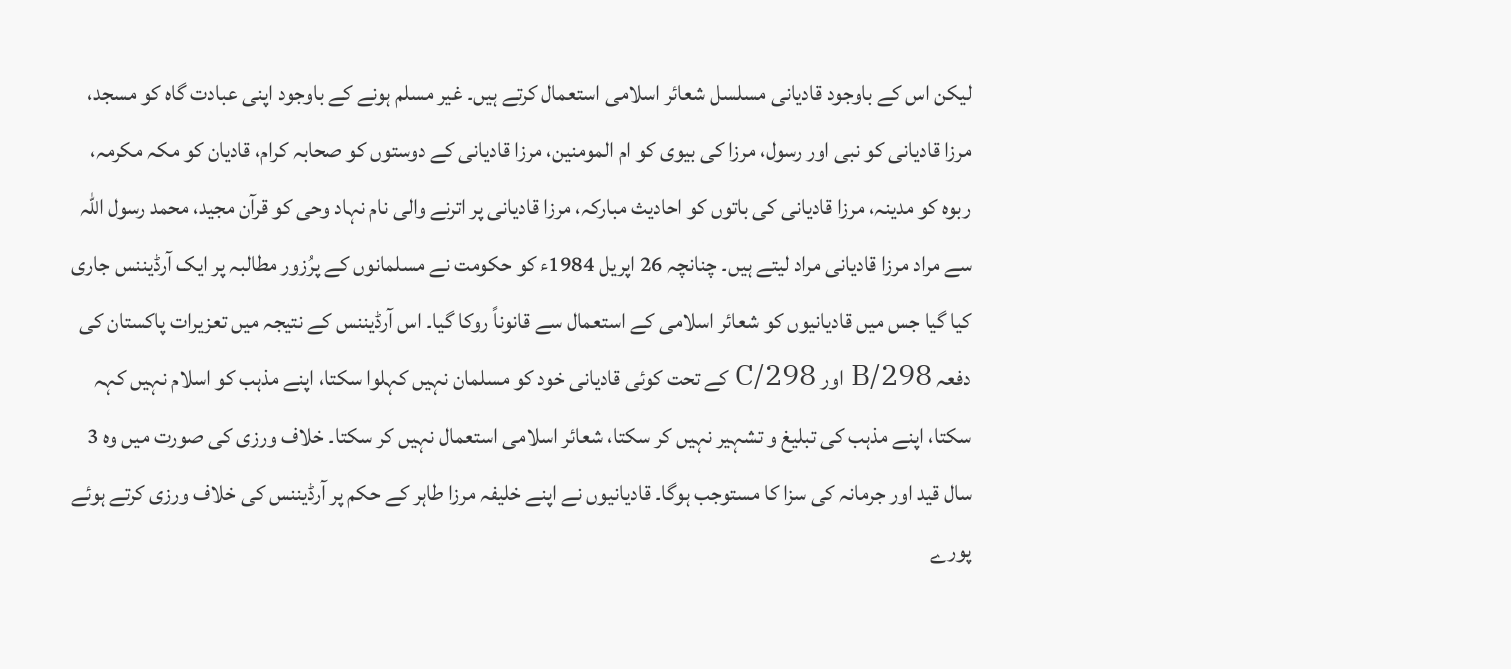لیکن اس کے باوجود قادیانی مسلسل شعائر اسلامی استعمال کرتے ہیں۔ غیر مسلم ہونے کے باوجود اپنی عبادت گاہ کو مسجد، مرزا قادیانی کو نبی اور رسول، مرزا کی بیوی کو ام المومنین، مرزا قادیانی کے دوستوں کو صحابہ کرام، قادیان کو مکہ مکرمہ، ربوہ کو مدینہ، مرزا قادیانی کی باتوں کو احادیث مبارکہ، مرزا قادیانی پر اترنے والی نام نہاد وحی کو قرآن مجید، محمد رسول اللہ سے مراد مرزا قادیانی مراد لیتے ہیں۔ چنانچہ 26 اپریل 1984ء کو حکومت نے مسلمانوں کے پرُزور مطالبہ پر ایک آرڈیننس جاری کیا گیا جس میں قادیانیوں کو شعائر اسلامی کے استعمال سے قانوناً روکا گیا۔ اس آرڈیننس کے نتیجہ میں تعزیرات پاکستان کی دفعہ 298/B اور 298/C کے تحت کوئی قادیانی خود کو مسلمان نہیں کہلوا سکتا، اپنے مذہب کو اسلام نہیں کہہ سکتا، اپنے مذہب کی تبلیغ و تشہیر نہیں کر سکتا، شعائر اسلامی استعمال نہیں کر سکتا۔ خلاف ورزی کی صورت میں وہ 3 سال قید اور جرمانہ کی سزا کا مستوجب ہوگا۔ قادیانیوں نے اپنے خلیفہ مرزا طاہر کے حکم پر آرڈیننس کی خلاف ورزی کرتے ہوئے پورے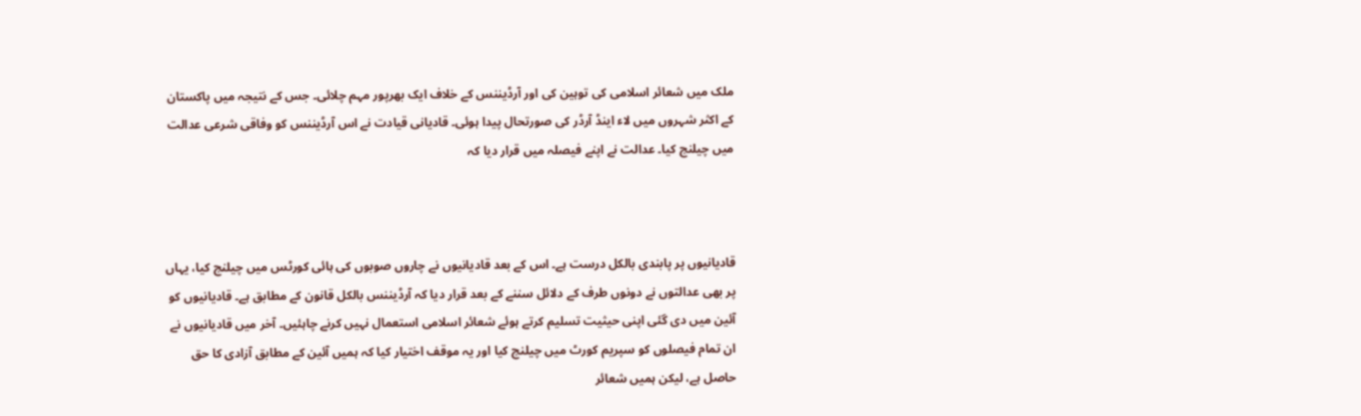ملک میں شعائر اسلامی کی توہین کی اور آرڈیننس کے خلاف ایک بھرپور مہم چلائی۔ جس کے نتیجہ میں پاکستان کے اکثر شہروں میں لاء اینڈ آرڈر کی صورتحال پیدا ہوئی۔ قادیانی قیادت نے اس آرڈیننس کو وفاقی شرعی عدالت میں چیلنج کیا۔ عدالت نے اپنے فیصلہ میں قرار دیا کہ



قادیانیوں پر پابندی بالکل درست ہے۔ اس کے بعد قادیانیوں نے چاروں صوبوں کی ہائی کورٹس میں چیلنج کیا، یہاں پر بھی عدالتوں نے دونوں طرف کے دلائل سننے کے بعد قرار دیا کہ آرڈیننس بالکل قانون کے مطابق ہے۔ قادیانیوں کو آئین میں دی گئی اپنی حیثیت تسلیم کرتے ہوئے شعائر اسلامی استعمال نہیں کرنے چاہئیں۔ آخر میں قادیانیوں نے ان تمام فیصلوں کو سپریم کورٹ میں چیلنج کیا اور یہ موقف اختیار کیا کہ ہمیں آئین کے مطابق آزادی کا حق حاصل ہے، لیکن ہمیں شعائر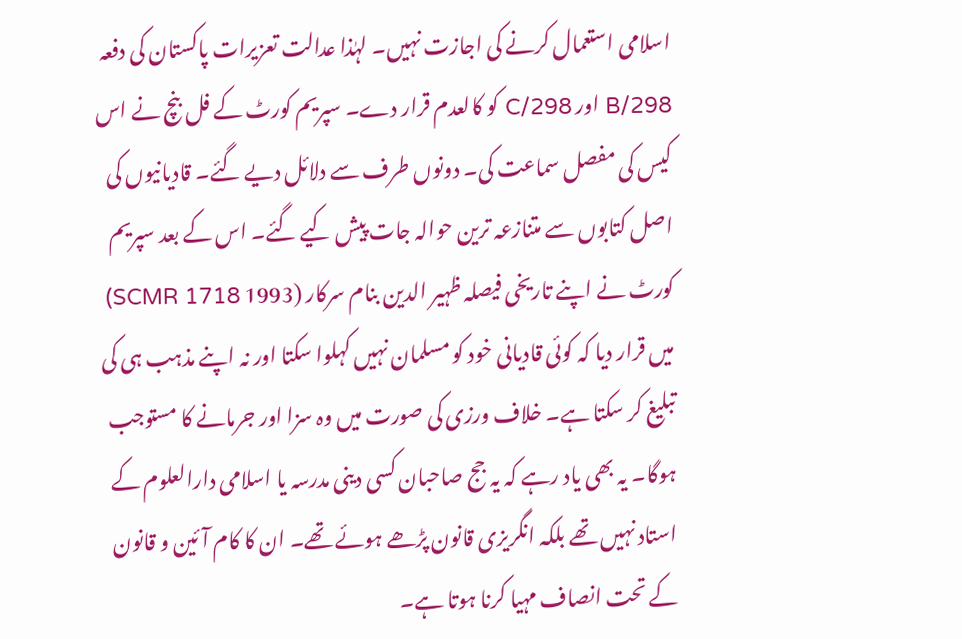اسلامی استعمال کرنے کی اجازت نہیں۔ لہٰذا عدالت تعزیرات پاکستان کی دفعہ 298/B اور 298/C کو کالعدم قرار دے۔ سپریم کورٹ کے فل بنچ نے اس کیس کی مفصل سماعت کی۔ دونوں طرف سے دلائل دیے گئے۔ قادیانیوں کی اصل کتابوں سے متنازعہ ترین حوالہ جات پیش کیے گئے۔ اس کے بعد سپریم کورٹ نے اپنے تاریخی فیصلہ ظہیر الدین بنام سرکار (1993 SCMR 1718) میں قرار دیا کہ کوئی قادیانی خود کو مسلمان نہیں کہلوا سکتا اور نہ اپنے مذہب ہی کی تبلیغ کر سکتا ہے۔ خلاف ورزی کی صورت میں وہ سزا اور جرمانے کا مستوجب ہوگا۔ یہ بھی یاد رہے کہ یہ جج صاحبان کسی دینی مدرسہ یا اسلامی دارالعلوم کے استاد نہیں تھے بلکہ انگریزی قانون پڑھے ہوئے تھے۔ ان کا کام آئین و قانون کے تحت انصاف مہیا کرنا ہوتا ہے۔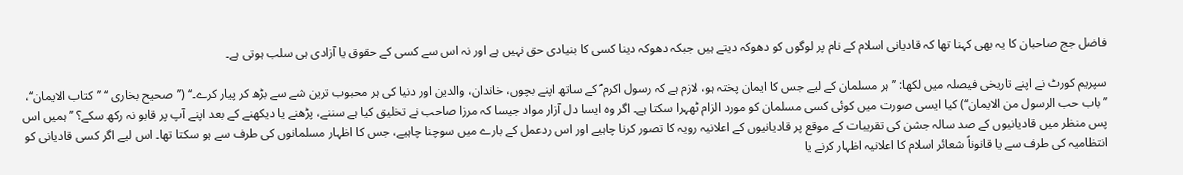فاضل جج صاحبان کا یہ بھی کہنا تھا کہ قادیانی اسلام کے نام پر لوگوں کو دھوکہ دیتے ہیں جبکہ دھوکہ دینا کسی کا بنیادی حق نہیں ہے اور نہ اس سے کسی کے حقوق یا آزادی ہی سلب ہوتی ہے۔

سپریم کورٹ نے اپنے تاریخی فیصلہ میں لکھا: ’’ ہر مسلمان کے لیے جس کا ایمان پختہ ہو، لازم ہے کہ رسول اکرم ؐ کے ساتھ اپنے بچوں، خاندان، والدین اور دنیا کی ہر محبوب ترین شے سے بڑھ کر پیار کرے۔‘‘ (’’صحیح بخاری ‘‘ ’’کتاب الایمان‘‘، ’’باب حب الرسول من الایمان‘‘) کیا ایسی صورت میں کوئی کسی مسلمان کو مورد الزام ٹھہرا سکتا ہے۔ اگر وہ ایسا دل آزار مواد جیسا کہ مرزا صاحب نے تخلیق کیا ہے سننے، پڑھنے یا دیکھنے کے بعد اپنے آپ پر قابو نہ رکھ سکے؟ ’’ہمیں اس پس منظر میں قادیانیوں کے صد سالہ جشن کی تقریبات کے موقع پر قادیانیوں کے اعلانیہ رویہ کا تصور کرنا چاہیے اور اس ردعمل کے بارے میں سوچنا چاہیے، جس کا اظہار مسلمانوں کی طرف سے ہو سکتا تھا۔ اس لیے اگر کسی قادیانی کو انتظامیہ کی طرف سے یا قانوناً شعائر اسلام کا اعلانیہ اظہار کرنے یا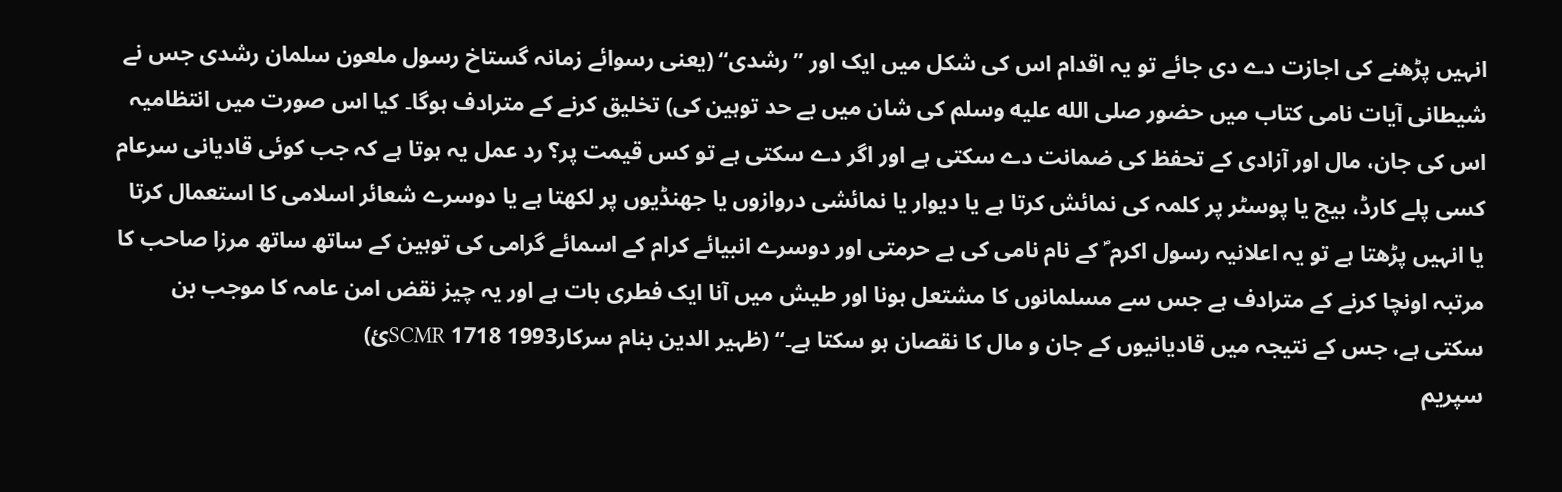انہیں پڑھنے کی اجازت دے دی جائے تو یہ اقدام اس کی شکل میں ایک اور ’’رشدی‘‘ (یعنی رسوائے زمانہ گستاخ رسول ملعون سلمان رشدی جس نے شیطانی آیات نامی کتاب میں حضور صلى الله عليه وسلم کی شان میں بے حد توہین کی) تخلیق کرنے کے مترادف ہوگا۔ کیا اس صورت میں انتظامیہ اس کی جان، مال اور آزادی کے تحفظ کی ضمانت دے سکتی ہے اور اگر دے سکتی ہے تو کس قیمت پر؟ رد عمل یہ ہوتا ہے کہ جب کوئی قادیانی سرعام کسی پلے کارڈ، بیج یا پوسٹر پر کلمہ کی نمائش کرتا ہے یا دیوار یا نمائشی دروازوں یا جھنڈیوں پر لکھتا ہے یا دوسرے شعائر اسلامی کا استعمال کرتا یا انہیں پڑھتا ہے تو یہ اعلانیہ رسول اکرم ؐ کے نام نامی کی بے حرمتی اور دوسرے انبیائے کرام کے اسمائے گرامی کی توہین کے ساتھ ساتھ مرزا صاحب کا مرتبہ اونچا کرنے کے مترادف ہے جس سے مسلمانوں کا مشتعل ہونا اور طیش میں آنا ایک فطری بات ہے اور یہ چیز نقض امن عامہ کا موجب بن سکتی ہے، جس کے نتیجہ میں قادیانیوں کے جان و مال کا نقصان ہو سکتا ہے۔‘‘ (ظہیر الدین بنام سرکار1993 SCMR 1718ئ)
سپریم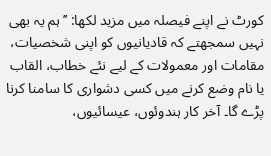کورٹ نے اپنے فیصلہ میں مزید لکھا: ’’ہم یہ بھی نہیں سمجھتے کہ قادیانیوں کو اپنی شخصیات، مقامات اور معمولات کے لیے نئے خطاب، القاب یا نام وضع کرنے میں کسی دشواری کا سامنا کرنا پڑے گا۔ آخر کار ہندوئوں، عیسائیوں،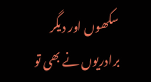سکھوں اور دیگر برادریوں نے بھی تو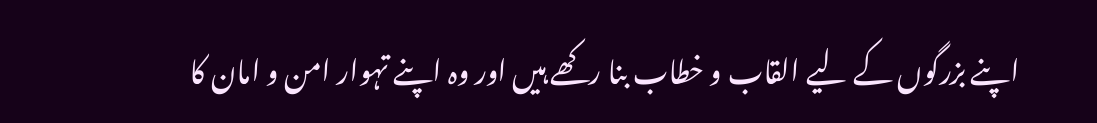اپنے بزرگوں کے لیے القاب و خطاب بنا رکھے ہیں اور وہ اپنے تہوار امن و امان کا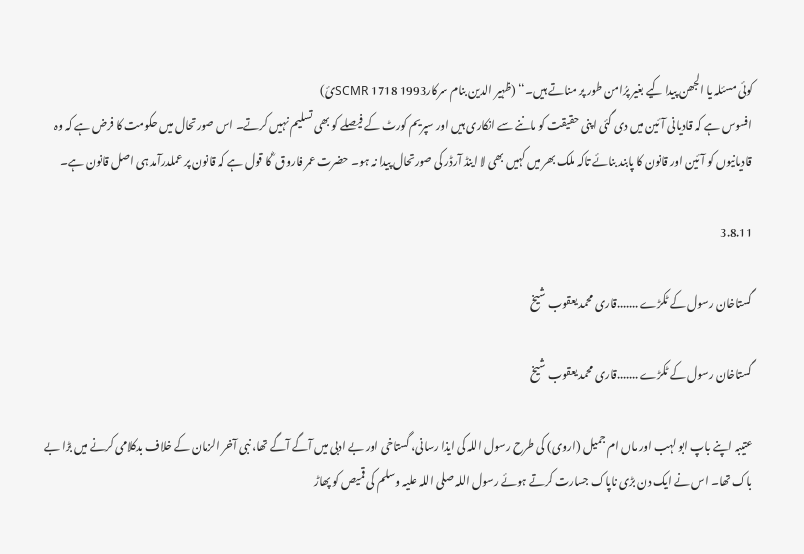کوئی مسئلہ یا الجھن پیدا کیے بغیر پرُامن طور پر مناتے ہیں۔‘‘ (ظہیر الدین بنام سرکار1993 SCMR 1718ئ)
افسوس ہے کہ قادیانی آئین میں دی گئی اپنی حقیقت کو ماننے سے انکاری ہیں اور سپریم کورٹ کے فیصلے کو بھی تسلیم نہیں کرتے۔ اس صورتحال میں حکومت کا فرض ہے کہ وہ قادیانیوں کو آئین اور قانون کا پابند بنائے تاکہ ملک بھر میں کہیں بھی لا اینڈ آرڈر کی صورتحال پیدا نہ ہو۔ حضرت عمر فاروق ؓ کا قول ہے کہ قانون پر عملدرآمد ہی اصل قانون ہے۔

3.8.11

گستاخان رسول کے ٹکڑے .......قاری محمد یعقوب شیخ

گستاخان رسول کے ٹکڑے .......قاری محمد یعقوب شیخ

عتیبہ اپنے باپ ابو لہب اور ماں ام جمیل (اروی) کی طرح رسول اللہ کی ایذا رسانی، گستاخی اور بے ادبی میں آگے آگے تھا، نبی آخر الزمان کے خلاف بدکلامی کرنے میں بڑا بے باک تھا۔ اس نے ایک دن بڑی ناپاک جسارت کرتے ہوئے رسول اللہ صلی اللہ علیہ وسلم کی قمیص کو پھاڑ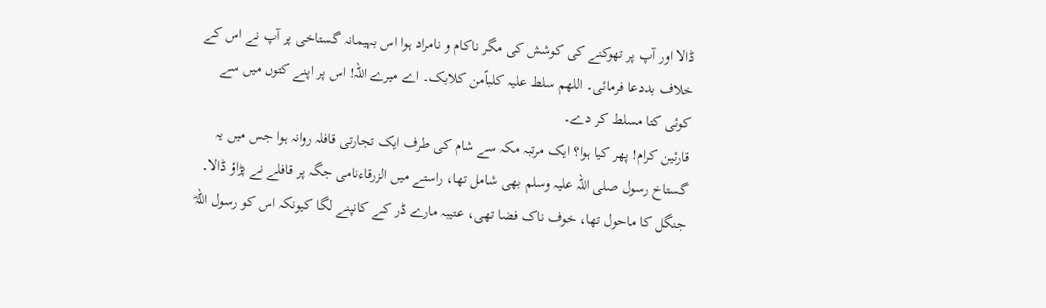ڈالا اور آپ پر تھوکنے کی کوشش کی مگر ناکام و نامراد ہوا اس بہیمانہ گستاخی پر آپ نے اس کے خلاف بددعا فرمائی۔ اللھم سلط علیہ کلباًمن کلابک۔ اے میرے اللہ! اس پر اپنے کتوں میں سے کوئی کتا مسلط کر دے۔
قارئین کرام! پھر کیا ہوا؟ ایک مرتبہ مکہ سے شام کی طرف ایک تجارتی قافلہ روانہ ہوا جس میں یہ گستاخ رسول صلی اللہ علیہ وسلم بھی شامل تھا، راستے میں الزرقاءنامی جگہ پر قافلے نے پڑاؤ ڈالا۔ جنگل کا ماحول تھا، خوف ناک فضا تھی، عتیبہ مارے ڈر کے کانپنے لگا کیونکہ اس کو رسول اللہؓ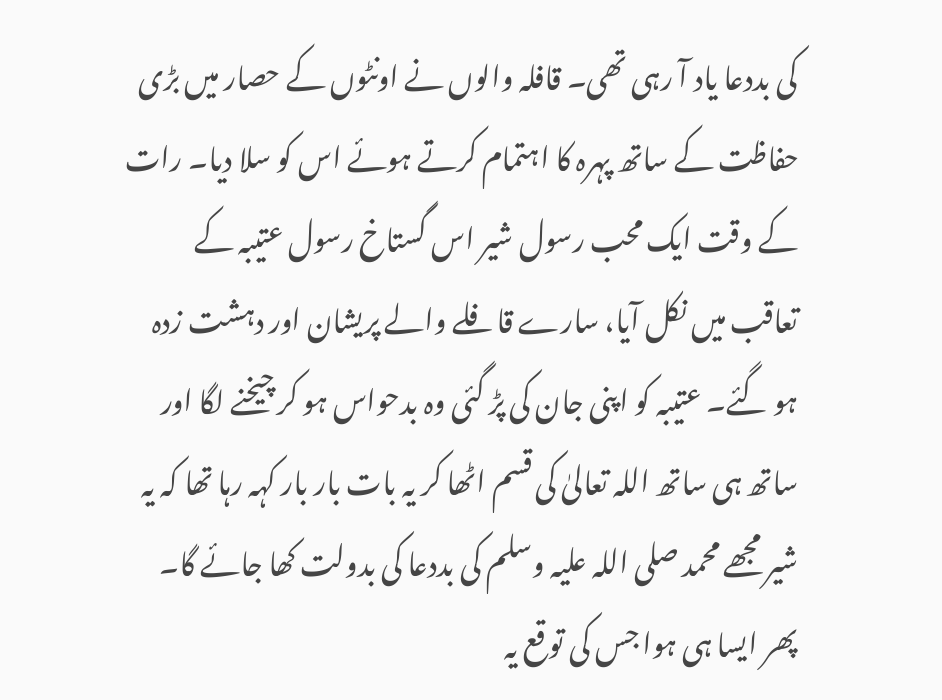کی بددعا یاد آ رہی تھی۔ قافلہ والوں نے اونٹوں کے حصار میں بڑی حفاظت کے ساتھ پہرہ کا اہتمام کرتے ہوئے اس کو سلا دیا۔ رات کے وقت ایک محب رسول شیر اس گستاخ رسول عتیبہ کے تعاقب میں نکل آیا، سارے قافلے والے پریشان اور دہشت زدہ ہو گئے۔ عتیبہ کو اپنی جان کی پڑ گئی وہ بدحواس ہو کر چیخنے لگا اور ساتھ ہی ساتھ اللہ تعالیٰ کی قسم اٹھا کر یہ بات بار بار کہہ رہا تھا کہ یہ شیر مجھے محمد صلی اللہ علیہ وسلم کی بددعا کی بدولت کھا جائے گا۔ پھر ایسا ہی ہوا جس کی توقع یہ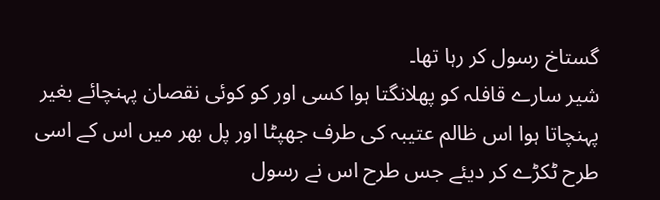گستاخ رسول کر رہا تھا۔
شیر سارے قافلہ کو پھلانگتا ہوا کسی اور کو کوئی نقصان پہنچائے بغیر پہنچاتا ہوا اس ظالم عتیبہ کی طرف جھپٹا اور پل بھر میں اس کے اسی طرح ٹکڑے کر دیئے جس طرح اس نے رسول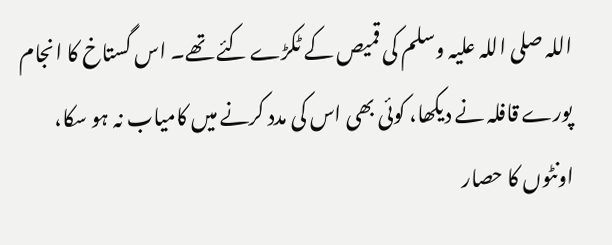اللہ صلی اللہ علیہ وسلم کی قمیص کے ٹکڑے کئے تھے۔ اس گستاخ کا انجام پورے قافلہ نے دیکھا، کوئی بھی اس کی مدد کرنے میں کامیاب نہ ہو سکا، اونٹوں کا حصار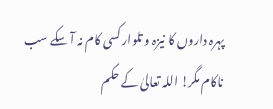پہرہ داروں کا نیزہ و تلوار کسی کام نہ آ سکے سب ناکام مگر! اللہ تعالیٰ کے حکم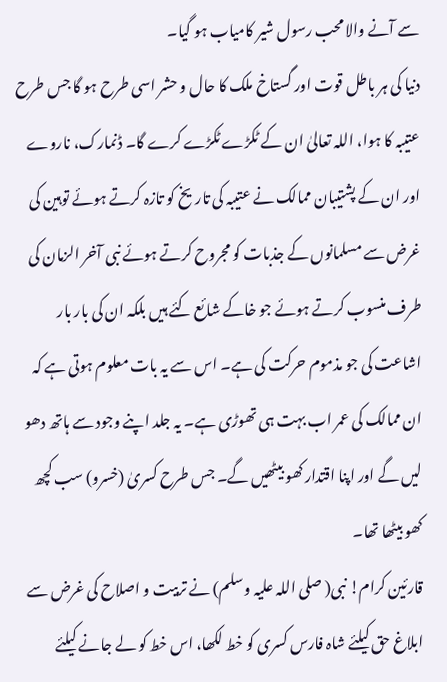سے آنے والا محب رسول شیر کامیاب ہو گیا۔
دنیا کی ہر باطل قوت اور گستاخ ملک کا حال و حشر اسی طرح ہو گا جس طرح عتیبہ کا ہوا، اللہ تعالیٰ ان کے ٹکڑے ٹکڑے کرے گا۔ ڈنمارک، ناروے اور ان کے پشتیبان ممالک نے عتیبہ کی تاریخ کو تازہ کرتے ہوئے توہین کی غرض سے مسلمانوں کے جذبات کو مجروح کرتے ہوئے نبی آخر الزمان کی طرف منسوب کرتے ہوئے جو خاکے شائع کئے ہیں بلکہ ان کی بار بار اشاعت کی جو مذموم حرکت کی ہے۔ اس سے یہ بات معلوم ہوتی ہے کہ ان ممالک کی عمر اب بہت ہی تھوڑی ہے۔ یہ جلد اپنے وجود سے ہاتھ دھو لیں گے اور اپنا اقتدار کھو بیٹھیں گے۔ جس طرح کسریٰ (خسرو) سب کچھ کھو بیٹھا تھا۔
قارئین کرام! نبی( صلی اللہ علیہ وسلم) نے تربیت و اصلاح کی غرض سے ابلاغ حق کیلئے شاہ فارس کسری کو خط لکھا، اس خط کو لے جانے کیلئے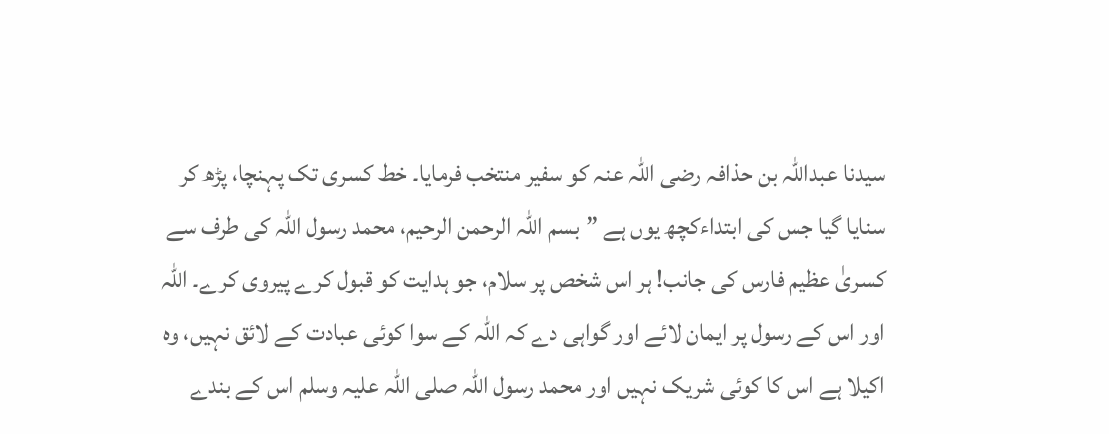سیدنا عبداللہ بن حذافہ رضی اللہ عنہ کو سفیر منتخب فرمایا۔ خط کسری تک پہنچا، پڑھ کر سنایا گیا جس کی ابتداءکچھ یوں ہے ”بسم اللہ الرحمن الرحیم، محمد رسول اللہ کی طرف سے کسریٰ عظیم فارس کی جانب! ہر اس شخص پر سلام، جو ہدایت کو قبول کرے پیروی کرے۔ اللہ اور اس کے رسول پر ایمان لائے اور گواہی دے کہ اللہ کے سوا کوئی عبادت کے لائق نہیں، وہ اکیلا ہے اس کا کوئی شریک نہیں اور محمد رسول اللہ صلی اللہ علیہ وسلم اس کے بندے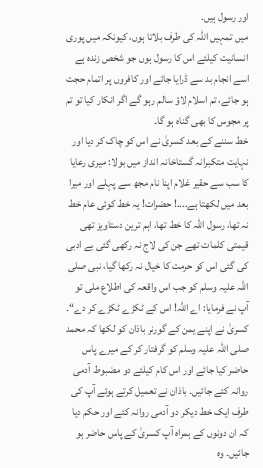اور رسول ہیں۔
میں تمہیں اللہ کی طرف بلاتا ہوں، کیونکہ میں پوری انسانیت کیلئے اس کا رسول ہوں جو شخص زندہ ہے اسے انجام بد سے ڈرایا جائے اور کافروں پر اتمام حجت ہو جائے، تم اسلام لاؤ سالم رہو گے اگر انکار کیا تو تم پر مجوس کا بھی گناہ ہو گا۔
خط سننے کے بعد کسریٰ نے اس کو چاک کر دیا اور نہایت متکبرانہ گستاخانہ انداز میں بولا: میری رعایا کا سب سے حقیر غلام اپنا نام مجھ سے پہلے اور میرا بعد میں لکھتا ہے....! حضرات! یہ خط کوئی عام خط نہ تھا، رسول اللہ کا خط تھا، اہم ترین دستاویز تھی قیمتی کلمات تھے جن کی لاج نہ رکھی گئی بے ادبی کی گئی اس کو حرمت کا خیال نہ رکھا گیا، نبی صلی اللہ علیہ وسلم کو جب اس واقعہ کی اطلاع ملی تو آپ نے فرمایا: اے اللہ! اس کے ٹکڑے ٹکڑے کر دے“۔
کسریٰ نے اپنے یمن کے گورنر باذان کو لکھا کہ محمد صلی اللہ علیہ وسلم کو گرفتار کر کے میرے پاس حاضر کیا جائے اور اس کام کیلئے دو مضبوط آدمی روانہ کئے جائیں۔ باذان نے تعمیل کرتے ہوئے آپ کی طرف ایک خط دیکر دو آدمی روانہ کئے اور حکم دیا کہ ان دونوں کے ہمراہ آپ کسریٰ کے پاس حاضر ہو جائیں۔ وہ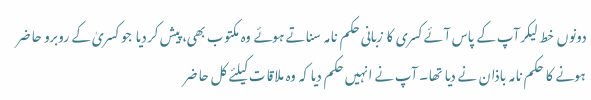دونوں خط لیکر آپ کے پاس آئے کسری کا زبانی حکم نامہ سناتے ہوئے وہ مکتوب بھی، پیش کر دیا جو کسریٰ کے روبرو حاضر ہونے کا حکم نامہ باذان نے دیا تھا۔ آپ نے انہیں حکم دیا کہ وہ ملاقات کیلئے کل حاضر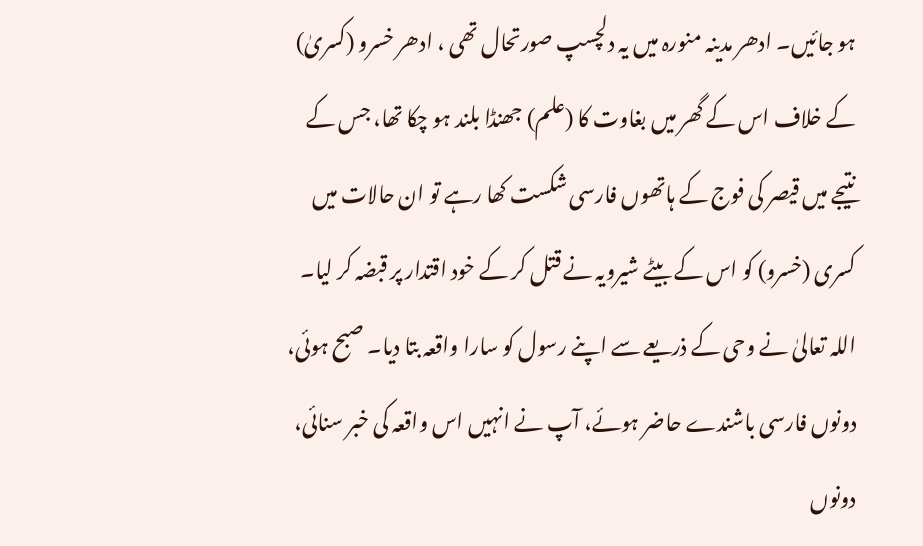ہو جائیں۔ ادھر مدینہ منورہ میں یہ دلچسپ صورتحال تھی ، ادھر خسرو (کسریٰ) کے خلاف اس کے گھر میں بغاوت کا (علم) جھنڈا بلند ہو چکا تھا، جس کے نتیجے میں قیصر کی فوج کے ہاتھوں فارسی شکست کھا رہے تو ان حالات میں کسری (خسرو) کو اس کے بیٹے شیرویہ نے قتل کر کے خود اقتدار پر قبضہ کر لیا۔
اللہ تعالیٰ نے وحی کے ذریعے سے اپنے رسول کو سارا واقعہ بتا دیا۔ صبح ہوئی، دونوں فارسی باشندے حاضر ہوئے، آپ نے انہیں اس واقعہ کی خبر سنائی، دونوں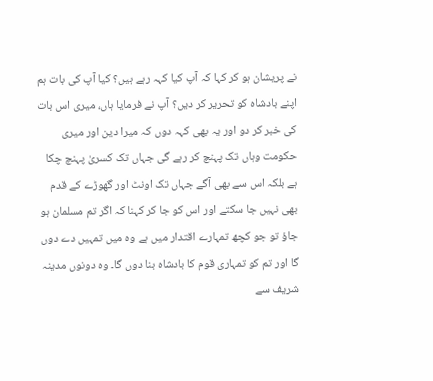نے پریشان ہو کر کہا کہ آپ کیا کہہ رہے ہیں؟ کیا آپ کی بات ہم اپنے بادشاہ کو تحریر کر دیں؟ آپ نے فرمایا ہاں، میری اس بات کی خبر کر دو اور یہ بھی کہہ دوں کہ میرا دین اور میری حکومت وہاں تک پہنچ کر رہے گی جہاں تک کسریٰ پہنچ چکا ہے بلکہ اس سے بھی آگے جہاں تک اونٹ اور گھوڑے کے قدم بھی نہیں جا سکتے اور اس کو جا کر کہنا کہ اگر تم مسلمان ہو جاؤ تو جو کچھ تمہارے اقتدار میں ہے وہ میں تمہیں دے دوں گا اور تم کو تمہاری قوم کا بادشاہ بنا دوں گا۔ وہ دونوں مدینہ شریف سے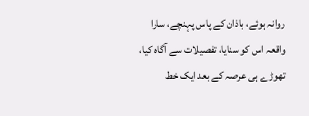روانہ ہوئے، باذان کے پاس پہنچے، سارا واقعہ اس کو سنایا، تفصیلات سے آگاہ کیا، تھوڑے ہی عرصہ کے بعد ایک خط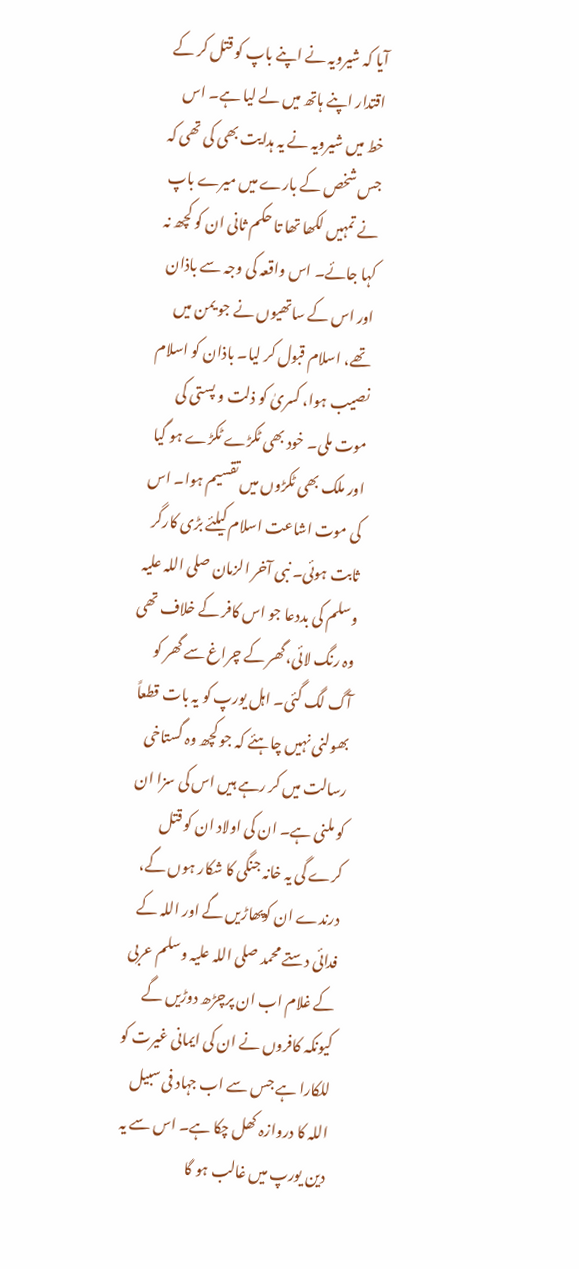آیا کہ شیرویہ نے اپنے باپ کو قتل کر کے اقتدار اپنے ہاتھ میں لے لیا ہے۔ اس خط میں شیرویہ نے یہ ہدایت بھی کی تھی کہ جس شخص کے بارے میں میرے باپ نے تمہیں لکھا تھا تا حکم ثانی ان کو کچھ نہ کہا جائے۔ اس واقعہ کی وجہ سے باذان اور اس کے ساتھیوں نے جو یمن میں تھے، اسلام قبول کر لیا۔ باذان کو اسلام نصیب ہوا، کسریٰ کو ذلت و پستی کی موت ملی۔ خود بھی ٹکڑے ٹکڑے ہو گیا اور ملک بھی ٹکڑوں میں تقسیم ہوا۔ اس کی موت اشاعت اسلام کیلئے بڑی کارگر ثابت ہوئی۔ نبی آخر الزمان صلی اللہ علیہ وسلم کی بددعا جو اس کافر کے خلاف تھی وہ رنگ لائی، گھر کے چراغ سے گھر کو آگ لگ گئی۔ اہل یورپ کو یہ بات قطعاً بھولنی نہیں چاہئے کہ جو کچھ وہ گستاخی رسالت میں کر رہے ہیں اس کی سزا ان کو ملنی ہے۔ ان کی اولاد ان کو قتل کرے گی یہ خانہ جنگی کا شکار ہوں گے، درندے ان کوپھاڑیں گے اور اللہ کے فدائی دستے محمد صلی اللہ علیہ وسلم عربی کے غلام اب ان پرچڑھ دوڑیں گے کیونکہ کافروں نے ان کی ایمانی غیرت کو للکارا ہے جس سے اب جہاد فی سبیل اللہ کا دروازہ کھل چکا ہے۔ اس سے یہ دین یورپ میں غالب ہو گا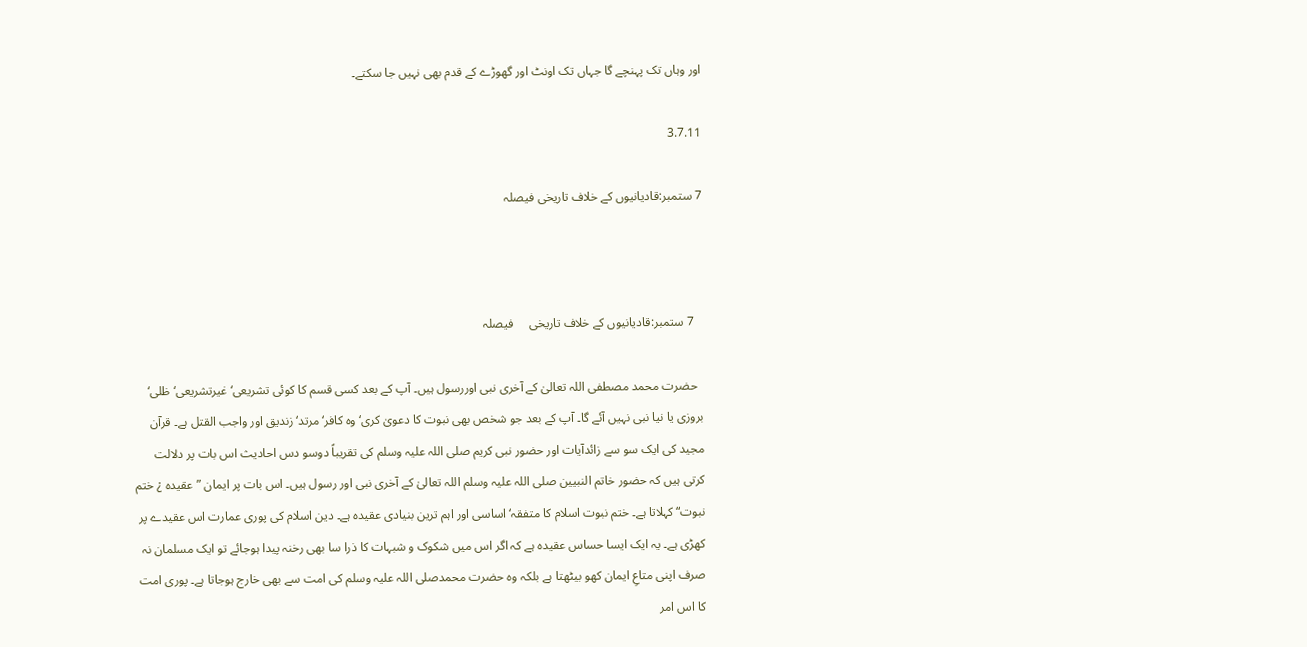اور وہاں تک پہنچے گا جہاں تک اونٹ اور گھوڑے کے قدم بھی نہیں جا سکتے۔

3.7.11

7 ستمبر:قادیانیوں کے خلاف تاریخی فیصلہ



   7 ستمبر:قادیانیوں کے خلاف تاریخی     فیصلہ

  حضرت محمد مصطفی اللہ تعالیٰ کے آخری نبی اوررسول ہیں۔ آپ کے بعد کسی قسم کا کوئی تشریعی‘ غیرتشریعی‘ ظلی‘ بروزی یا نیا نبی نہیں آئے گا۔ آپ کے بعد جو شخص بھی نبوت کا دعویٰ کری‘ وہ کافر‘ مرتد‘ زندیق اور واجب القتل ہے۔ قرآن مجید کی ایک سو سے زائدآیات اور حضور نبی کریم صلی اللہ علیہ وسلم کی تقریباً دوسو دس احادیث اس بات پر دلالت کرتی ہیں کہ حضور خاتم النبیین صلی اللہ علیہ وسلم اللہ تعالیٰ کے آخری نبی اور رسول ہیں۔ اس بات پر ایمان ”عقیدہ ¿ ختم نبوت“ کہلاتا ہے۔ ختم نبوت اسلام کا متفقہ‘ اساسی اور اہم ترین بنیادی عقیدہ ہے۔ دین اسلام کی پوری عمارت اس عقیدے پر کھڑی ہے۔ یہ ایک ایسا حساس عقیدہ ہے کہ اگر اس میں شکوک و شبہات کا ذرا سا بھی رخنہ پیدا ہوجائے تو ایک مسلمان نہ صرف اپنی متاعِ ایمان کھو بیٹھتا ہے بلکہ وہ حضرت محمدصلی اللہ علیہ وسلم کی امت سے بھی خارج ہوجاتا ہے۔ پوری امت کا اس امر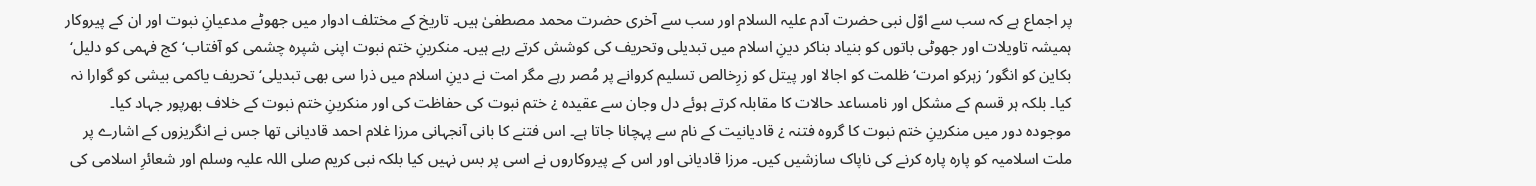پر اجماع ہے کہ سب سے اوّل نبی حضرت آدم علیہ السلام اور سب سے آخری حضرت محمد مصطفیٰ ہیں۔ تاریخ کے مختلف ادوار میں جھوٹے مدعیانِ نبوت اور ان کے پیروکار ہمیشہ تاویلات اور جھوٹی باتوں کو بنیاد بناکر دینِ اسلام میں تبدیلی وتحریف کی کوشش کرتے رہے ہیں۔ منکرینِ ختم نبوت اپنی شپرہ چشمی کو آفتاب‘کج فہمی کو دلیل‘ بکاین کو انگور‘ زہرکو امرت‘ ظلمت کو اجالا اور پیتل کو زرِخالص تسلیم کروانے پر مُصر رہے مگر امت نے دینِ اسلام میں ذرا سی بھی تبدیلی‘ تحریف یاکمی بیشی کو گوارا نہ کیا۔ بلکہ ہر قسم کے مشکل اور نامساعد حالات کا مقابلہ کرتے ہوئے دل وجان سے عقیدہ ¿ ختم نبوت کی حفاظت کی اور منکرینِ ختم نبوت کے خلاف بھرپور جہاد کیا۔ موجودہ دور میں منکرینِ ختم نبوت کا گروہ فتنہ ¿ قادیانیت کے نام سے پہچانا جاتا ہے۔ اس فتنے کا بانی آنجہانی مرزا غلام احمد قادیانی تھا جس نے انگریزوں کے اشارے پر ملت اسلامیہ کو پارہ پارہ کرنے کی ناپاک سازشیں کیں۔ مرزا قادیانی اور اس کے پیروکاروں نے اسی پر بس نہیں کیا بلکہ نبی کریم صلی اللہ علیہ وسلم اور شعائرِ اسلامی کی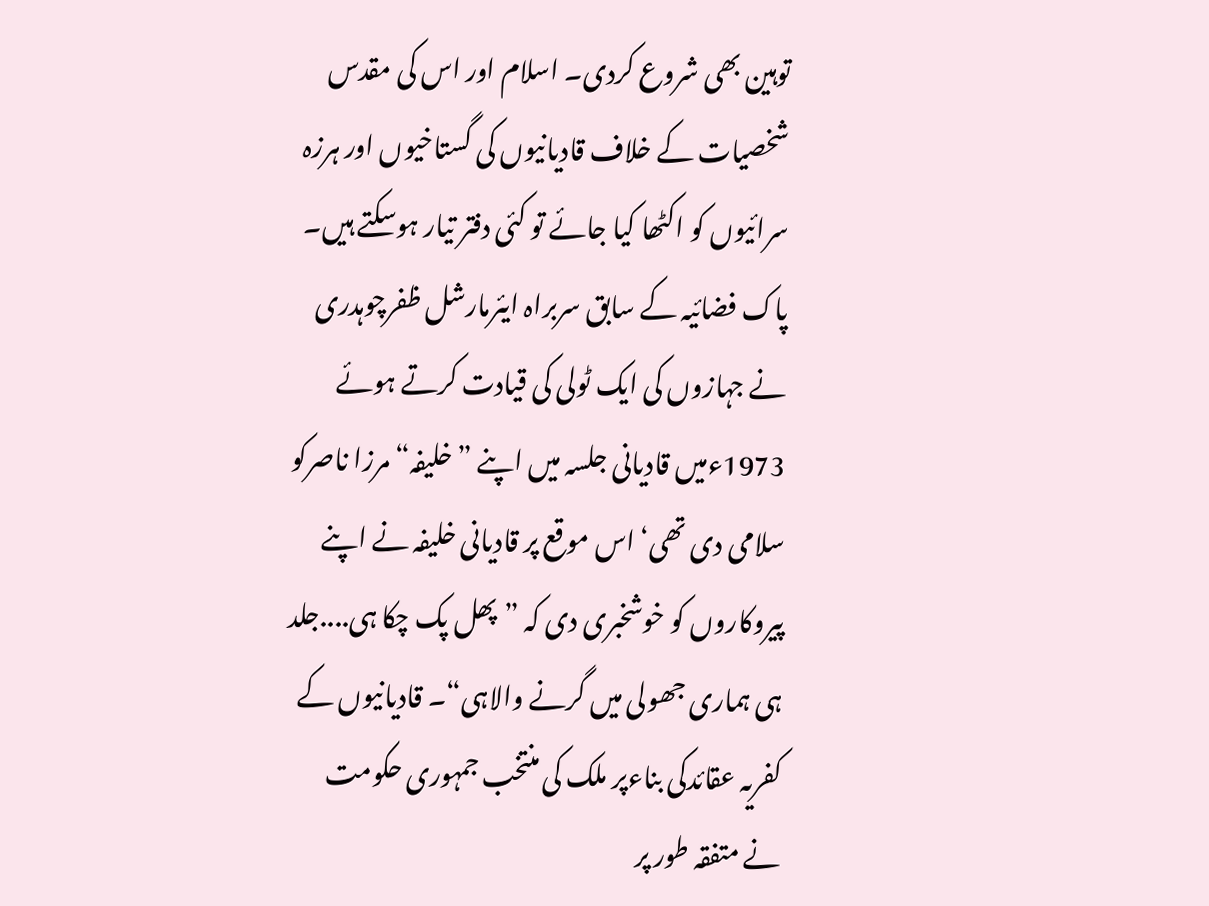توہین بھی شروع کردی۔ اسلام اور اس کی مقدس شخصیات کے خلاف قادیانیوں کی گستاخیوں اور ہرزہ سرائیوں کو اکٹھا کیا جائے تو کئی دفتر تیار ہوسکتے ہیں۔ پاک فضائیہ کے سابق سربراہ ایئرمارشل ظفرچوہدری نے جہازوں کی ایک ٹولی کی قیادت کرتے ہوئے 1973ءمیں قادیانی جلسہ میں اپنے ”خلیفہ“ مرزا ناصرکو سلامی دی تھی‘ اس موقع پر قادیانی خلیفہ نے اپنے پیروکاروں کو خوشخبری دی کہ ”پھل پک چکا ہی....جلد ہی ہماری جھولی میں گرنے والاہی“۔ قادیانیوں کے کفریہ عقائدکی بناءپر ملک کی منتخب جمہوری حکومت نے متفقہ طور پر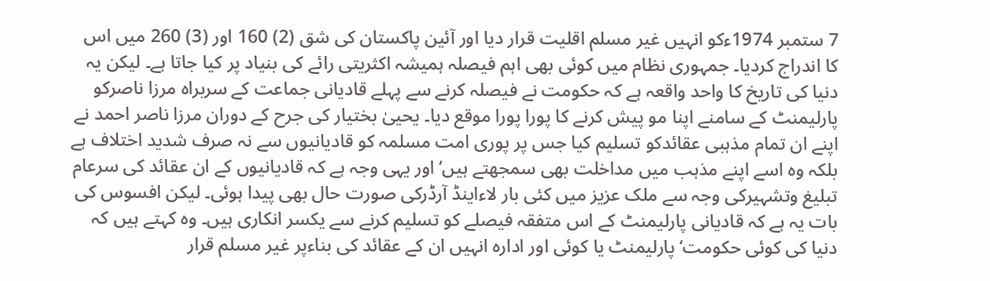7 ستمبر 1974ءکو انہیں غیر مسلم اقلیت قرار دیا اور آئین پاکستان کی شق (2) 160 اور (3) 260 میں اس کا اندراج کردیا۔ جمہوری نظام میں کوئی بھی اہم فیصلہ ہمیشہ اکثریتی رائے کی بنیاد پر کیا جاتا ہے۔ لیکن یہ دنیا کی تاریخ کا واحد واقعہ ہے کہ حکومت نے فیصلہ کرنے سے پہلے قادیانی جماعت کے سربراہ مرزا ناصرکو پارلیمنٹ کے سامنے اپنا مو پیش کرنے کا پورا پورا موقع دیا۔ یحییٰ بختیار کی جرح کے دوران مرزا ناصر احمد نے اپنے ان تمام مذہبی عقائدکو تسلیم کیا جس پر پوری امت مسلمہ کو قادیانیوں سے نہ صرف شدید اختلاف ہے بلکہ وہ اسے اپنے مذہب میں مداخلت بھی سمجھتے ہیں‘ اور یہی وجہ ہے کہ قادیانیوں کے ان عقائد کی سرعام تبلیغ وتشہیرکی وجہ سے ملک عزیز میں کئی بار لاءاینڈ آرڈرکی صورت حال بھی پیدا ہوئی۔ لیکن افسوس کی بات یہ ہے کہ قادیانی پارلیمنٹ کے اس متفقہ فیصلے کو تسلیم کرنے سے یکسر انکاری ہیں۔ وہ کہتے ہیں کہ دنیا کی کوئی حکومت‘ پارلیمنٹ یا کوئی اور ادارہ انہیں ان کے عقائد کی بناءپر غیر مسلم قرار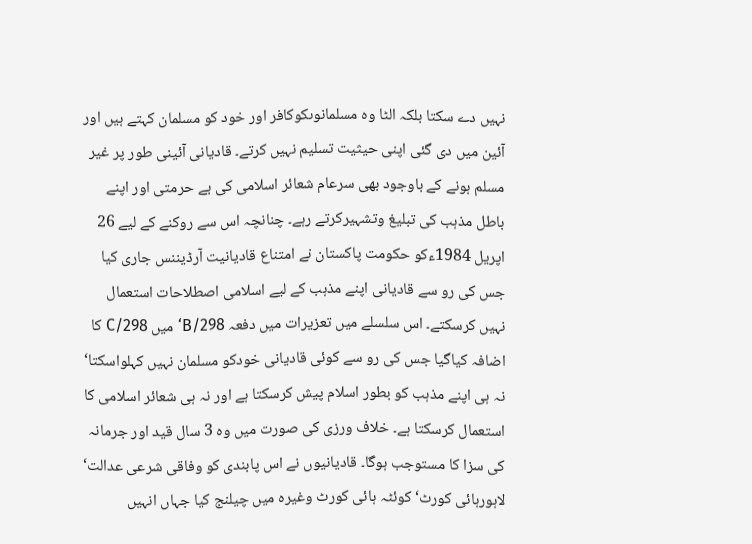نہیں دے سکتا بلکہ الٹا وہ مسلمانوںکوکافر اور خود کو مسلمان کہتے ہیں اور آئین میں دی گئی اپنی حیثیت تسلیم نہیں کرتے۔ قادیانی آئینی طور پر غیر مسلم ہونے کے باوجود بھی سرعام شعائر اسلامی کی بے حرمتی اور اپنے باطل مذہب کی تبلیغ وتشہیرکرتے رہے۔ چنانچہ اس سے روکنے کے لیے 26 اپریل 1984ءکو حکومت پاکستان نے امتناع قادیانیت آرڈیننس جاری کیا جس کی رو سے قادیانی اپنے مذہب کے لیے اسلامی اصطلاحات استعمال نہیں کرسکتے۔ اس سلسلے میں تعزیرات میں دفعہ 298/B‘ میں 298/C کا اضافہ کیاگیا جس کی رو سے کوئی قادیانی خودکو مسلمان نہیں کہلواسکتا‘ نہ ہی اپنے مذہب کو بطور اسلام پیش کرسکتا ہے اور نہ ہی شعائر اسلامی کا استعمال کرسکتا ہے۔ خلاف ورزی کی صورت میں وہ 3 سال قید اور جرمانہ کی سزا کا مستوجب ہوگا۔ قادیانیوں نے اس پابندی کو وفاقی شرعی عدالت‘ لاہورہائی کورٹ‘ کوئٹہ ہائی کورٹ وغیرہ میں چیلنج کیا جہاں انہیں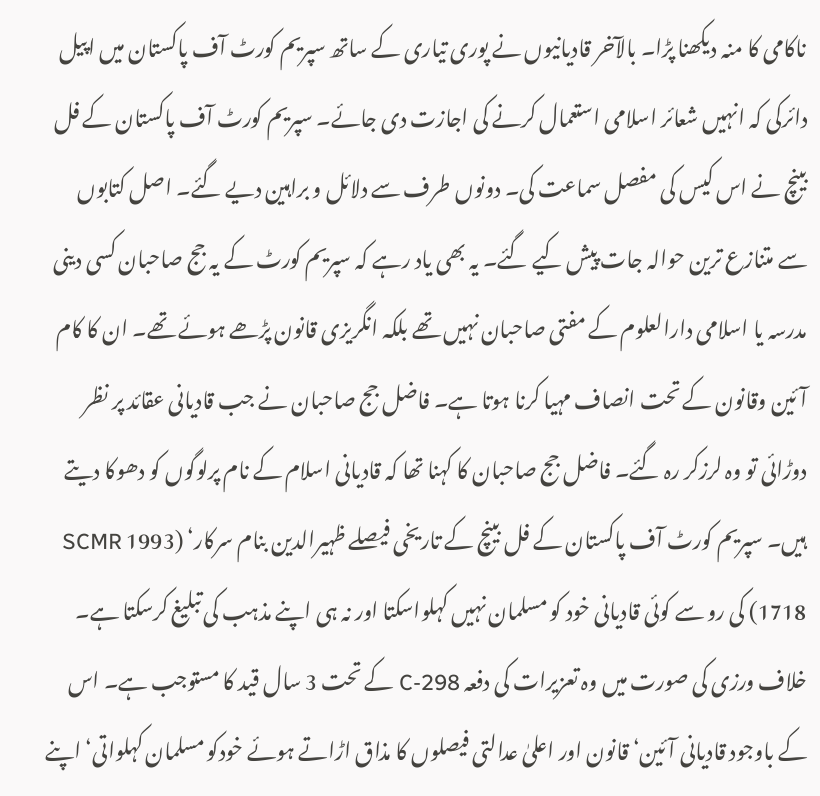ناکامی کا منہ دیکھنا پڑا۔ بالآخر قادیانیوں نے پوری تیاری کے ساتھ سپریم کورٹ آف پاکستان میں اپیل دائرکی کہ انہیں شعائر اسلامی استعمال کرنے کی اجازت دی جائے۔ سپریم کورٹ آف پاکستان کے فل بینچ نے اس کیس کی مفصل سماعت کی۔ دونوں طرف سے دلائل و براہین دیے گئے۔ اصل کتابوں سے متنازع ترین حوالہ جات پیش کیے گئے۔ یہ بھی یاد رہے کہ سپریم کورٹ کے یہ جج صاحبان کسی دینی مدرسہ یا اسلامی دارالعلوم کے مفتی صاحبان نہیں تھے بلکہ انگریزی قانون پڑھے ہوئے تھے۔ ان کا کام آئین وقانون کے تحت انصاف مہیا کرنا ہوتا ہے۔ فاضل جج صاحبان نے جب قادیانی عقائد پر نظر دوڑائی تو وہ لرزکر رہ گئے۔ فاضل جج صاحبان کا کہنا تھا کہ قادیانی اسلام کے نام پرلوگوں کو دھوکا دیتے ہیں۔ سپریم کورٹ آف پاکستان کے فل بینچ کے تاریخی فیصلے ظہیرالدین بنام سرکار‘ (1993 SCMR 1718) کی رو سے کوئی قادیانی خود کو مسلمان نہیں کہلواسکتا اور نہ ہی اپنے مذہب کی تبلیغ کرسکتا ہے۔ خلاف ورزی کی صورت میں وہ تعزیرات کی دفعہ 298-C کے تحت 3 سال قید کا مستوجب ہے۔ اس کے باوجود قادیانی آئین‘ قانون اور اعلیٰ عدالتی فیصلوں کا مذاق اڑاتے ہوئے خودکو مسلمان کہلواتی‘ اپنے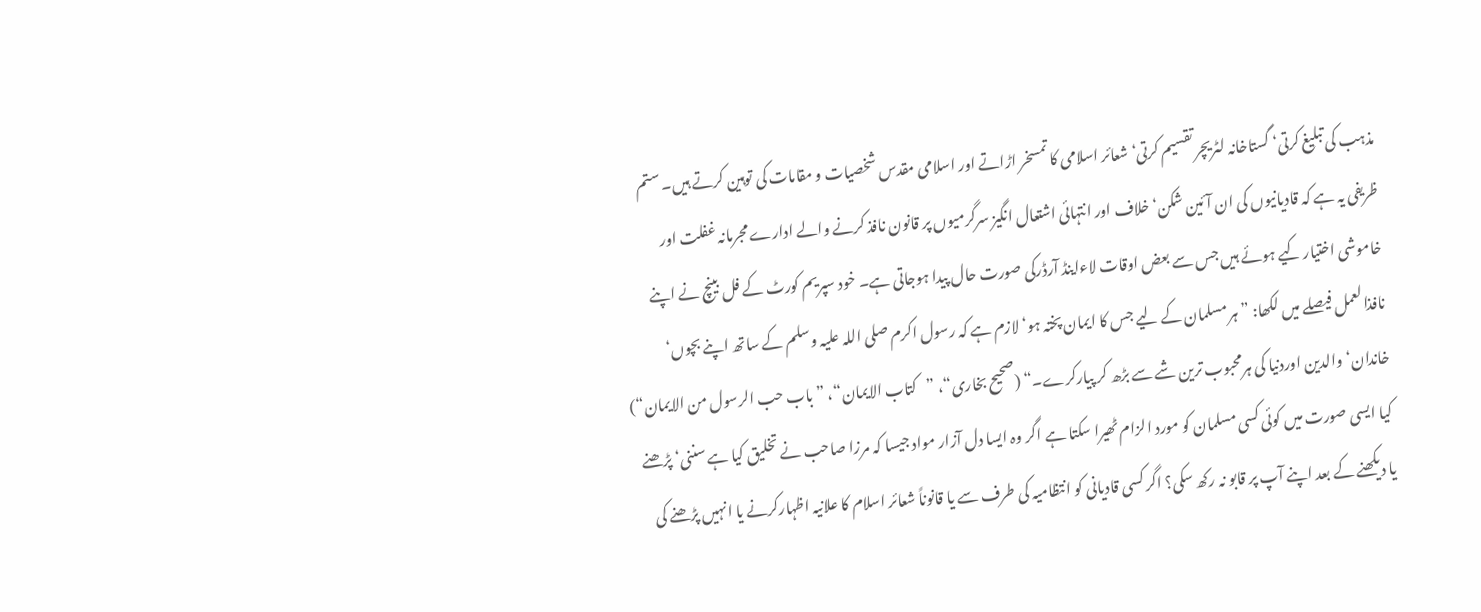مذہب کی تبلیغ کرتی‘ گستاخانہ لٹریچر تقسیم کرتی‘ شعائر اسلامی کا تمسخر اڑاتے اور اسلامی مقدس شخصیات و مقامات کی توہین کرتے ہیں۔ ستم ظریفی یہ ہے کہ قادیانیوں کی ان آئین شکن‘ خلاف اور انتہائی اشتعال انگیز سرگرمیوں پر قانون نافذ کرنے والے ادارے مجرمانہ غفلت اور خاموشی اختیار کیے ہوئے ہیں جس سے بعض اوقات لاءاینڈ آرڈرکی صورت حال پیدا ہوجاتی ہے۔ خود سپریم کورٹ کے فل بینچ نے اپنے نافذالعمل فیصلے میں لکھا: ”ہر مسلمان کے لیے جس کا ایمان پختہ ہو‘ لازم ہے کہ رسول اکرم صلی اللہ علیہ وسلم کے ساتھ اپنے بچوں‘ خاندان‘ والدین اوردنیا کی ہرمحبوب ترین شے سے بڑھ کر پیارکرے۔“ (صحیح بخاری“، ”کتاب الایمان“، ”باب حب الرسول من الایمان“) کیا ایسی صورت میں کوئی کسی مسلمان کو مورد الزام ٹھیرا سکتا ہے اگر وہ ایسا دل آزار مواد جیسا کہ مرزا صاحب نے تخلیق کیا ہے سننی‘ پڑھنے یا دیکھنے کے بعد اپنے آپ پر قابو نہ رکھ سکی؟ اگر کسی قادیانی کو انتظامیہ کی طرف سے یا قانوناً شعائر اسلام کا علانیہ اظہارکرنے یا انہیں پڑھنے کی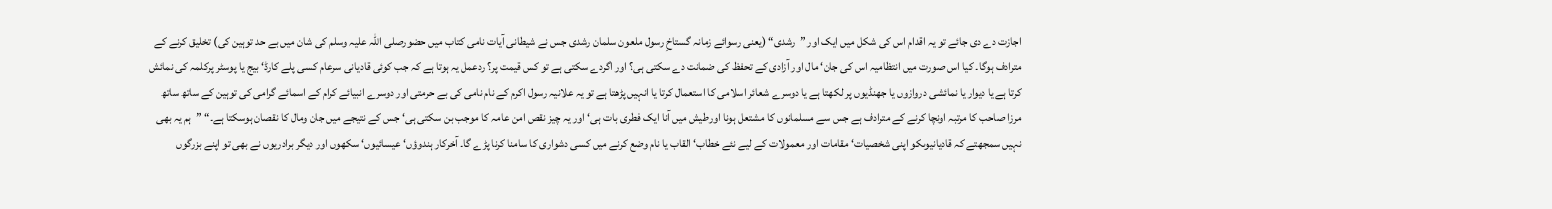اجازت دے دی جائے تو یہ اقدام اس کی شکل میں ایک اور ”رشدی“ (یعنی رسوائے زمانہ گستاخِ رسول ملعون سلمان رشدی جس نے شیطانی آیات نامی کتاب میں حضورصلی اللہ علیہ وسلم کی شان میں بے حد توہین کی) تخلیق کرنے کے مترادف ہوگا۔ کیا اس صورت میں انتظامیہ اس کی جان‘ مال اور آزادی کے تحفظ کی ضمانت دے سکتی ہی؟ اور اگردے سکتی ہے تو کس قیمت پر؟ ردعمل یہ ہوتا ہے کہ جب کوئی قادیانی سرعام کسی پلے کارڈ‘ بیج یا پوسٹر پرکلمہ کی نمائش کرتا ہے یا دیوار یا نمائشی دروازوں یا جھنڈیوں پر لکھتا ہے یا دوسرے شعائر اسلامی کا استعمال کرتا یا انہیں پڑھتا ہے تو یہ علانیہ رسول اکرم کے نام نامی کی بے حرمتی اور دوسرے انبیائے کرام کے اسمائے گرامی کی توہین کے ساتھ ساتھ مرزا صاحب کا مرتبہ اونچا کرنے کے مترادف ہے جس سے مسلمانوں کا مشتعل ہونا اورطیش میں آنا ایک فطری بات ہی‘ اور یہ چیز نقص امن عامہ کا موجب بن سکتی ہی‘ جس کے نتیجے میں جان ومال کا نقصان ہوسکتا ہے۔“ ”ہم یہ بھی نہیں سمجھتے کہ قادیانیوںکو اپنی شخصیات‘ مقامات اور معمولات کے لیے نئے خطاب‘ القاب یا نام وضع کرنے میں کسی دشواری کا سامنا کرنا پڑے گا۔ آخرکار ہندوؤں‘ عیسائیوں‘ سکھوں اور دیگر برادریوں نے بھی تو اپنے بزرگوں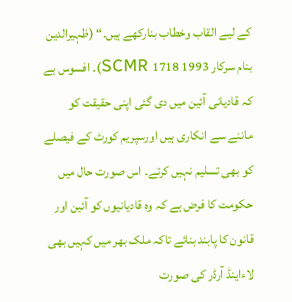کے لیے القاب وخطاب بنارکھے ہیں۔“ (ظہیرالدین بنام سرکار 1993 SCMR 1718)۔ افسوس ہے کہ قادیانی آئین میں دی گئی اپنی حقیقت کو ماننے سے انکاری ہیں اورسپریم کورٹ کے فیصلے کو بھی تسلیم نہیں کرتے۔ اس صورت حال میں حکومت کا فرض ہے کہ وہ قادیانیوں کو آئین اور قانون کا پابند بنائے تاکہ ملک بھر میں کہیں بھی لاءاینڈ آرڈر کی صورت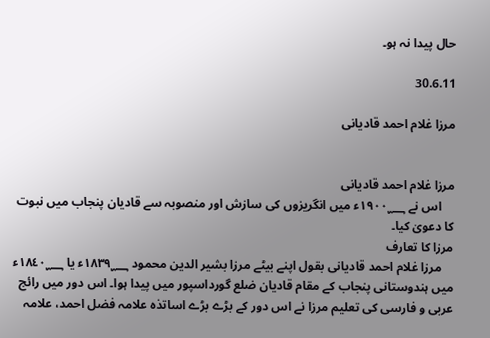حال پیدا نہ ہو۔

30.6.11

مرزا غلام احمد قادیانی


مرزا غلام احمد قادیانی
    اس نے ١٩٠٠؁ء میں انگریزوں کی سازش اور منصوبہ سے قادیان پنجاب میں نبوت کا دعویٰ کیا۔
مرزا کا تعارف
    مرزا غلام احمد قادیانی بقول اپنے بیٹے مرزا بشیر الدین محمود ١٨٣٩؁ء یا ١٨٤٠؁ء میں ہندوستانی پنجاب کے مقام قادیان ضلع گورداسپور میں پیدا ہوا۔ اس دور میں رائج عربی و فارسی کی تعلیم مرزا نے اس دور کے بڑے بڑے اساتذہ علامہ فضل احمد، علامہ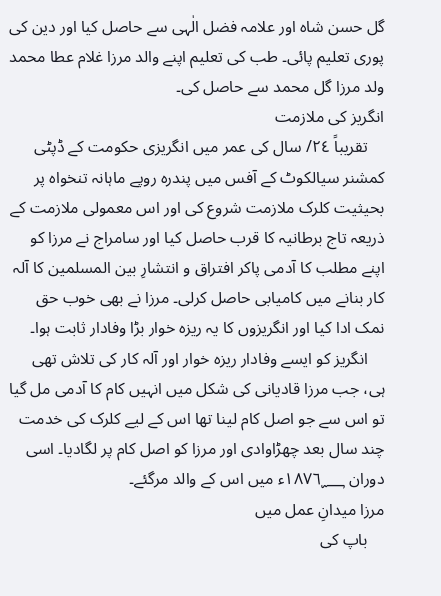گل حسن شاہ اور علامہ فضل الٰہی سے حاصل کیا اور دین کی پوری تعلیم پائی۔ طب کی تعلیم اپنے والد مرزا غلام عطا محمد ولد مرزا گل محمد سے حاصل کی۔
انگریز کی ملازمت
    تقریباً ٢٤/ سال کی عمر میں انگریزی حکومت کے ڈپٹی کمشنر سیالکوٹ کے آفس میں پندرہ روپے ماہانہ تنخواہ پر بحیثیت کلرک ملازمت شروع کی اور اس معمولی ملازمت کے ذریعہ تاج برطانیہ کا قرب حاصل کیا اور سامراج نے مرزا کو اپنے مطلب کا آدمی پاکر افتراق و انتشارِ بین المسلمین کا آلہ کار بنانے میں کامیابی حاصل کرلی۔ مرزا نے بھی خوب حق نمک ادا کیا اور انگریزوں کا یہ ریزہ خوار بڑا وفادار ثابت ہوا۔
    انگریز کو ایسے وفادار ریزہ خوار اور آلہ کار کی تلاش تھی ہی، جب مرزا قادیانی کی شکل میں انہیں کام کا آدمی مل گیا تو اس سے جو اصل کام لینا تھا اس کے لیے کلرک کی خدمت چند سال بعد چھڑاوادی اور مرزا کو اصل کام پر لگادیا۔ اسی دوران ١٨٧٦؁ء میں اس کے والد مرگئے۔
مرزا میدانِ عمل میں
    باپ کی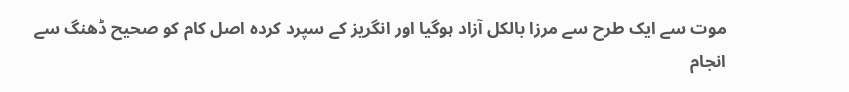موت سے ایک طرح سے مرزا بالکل آزاد ہوگیا اور انگریز کے سپرد کردہ اصل کام کو صحیح ڈھنگ سے انجام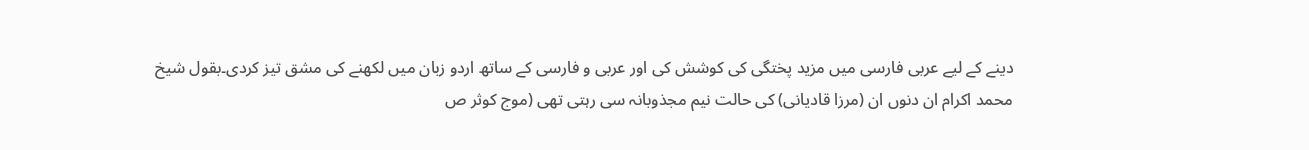دینے کے لیے عربی فارسی میں مزید پختگی کی کوشش کی اور عربی و فارسی کے ساتھ اردو زبان میں لکھنے کی مشق تیز کردی۔بقول شیخ محمد اکرام ان دنوں ان (مرزا قادیانی) کی حالت نیم مجذوبانہ سی رہتی تھی (موج کوثر ص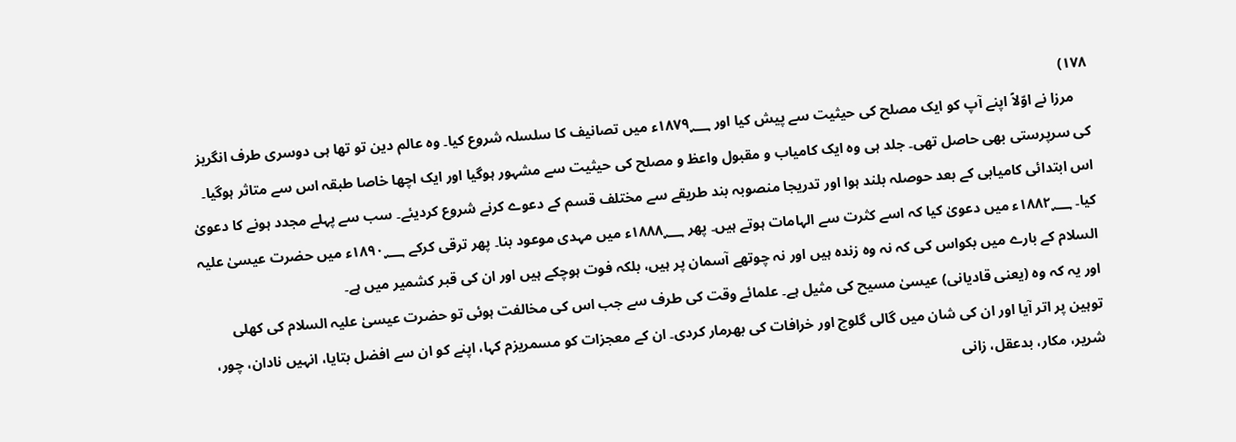١٧٨)
    مرزا نے اوّلاً اپنے آپ کو ایک مصلح کی حیثیت سے پیش کیا اور ١٨٧٩؁ء میں تصانیف کا سلسلہ شروع کیا۔ وہ عالم دین تو تھا ہی دوسری طرف انگریز کی سرپرستی بھی حاصل تھی۔ جلد ہی وہ ایک کامیاب و مقبول واعظ و مصلح کی حیثیت سے مشہور ہوگیا اور ایک اچھا خاصا طبقہ اس سے متاثر ہوگیا۔ اس ابتدائی کامیابی کے بعد حوصلہ بلند ہوا اور تدریجا منصوبہ بند طریقے سے مختلف قسم کے دعوے کرنے شروع کردیئے۔ سب سے پہلے مجدد ہونے کا دعویٰ کیا۔ ١٨٨٢؁ء میں دعویٰ کیا کہ اسے کثرت سے الہامات ہوتے ہیں۔ پھر ١٨٨٨؁ء میں مہدی موعود بنا۔ پھر ترقی کرکے ١٨٩٠؁ء میں حضرت عیسیٰ علیہ السلام کے بارے میں بکواس کی کہ نہ وہ زندہ ہیں اور نہ چوتھے آسمان پر ہیں، بلکہ فوت ہوچکے ہیں اور ان کی قبر کشمیر میں ہے۔
اور یہ کہ وہ (یعنی قادیانی) عیسیٰ مسیح کی مثیل ہے۔ علمائے وقت کی طرف سے جب اس کی مخالفت ہوئی تو حضرت عیسیٰ علیہ السلام کی کھلی توہین پر اتر آیا اور ان کی شان میں گالی گلوچ اور خرافات کی بھرمار کردی۔ ان کے معجزات کو مسمریزم کہا، اپنے کو ان سے افضل بتایا، انہیں نادان، چور، شریر، مکار، بدعقل، زانی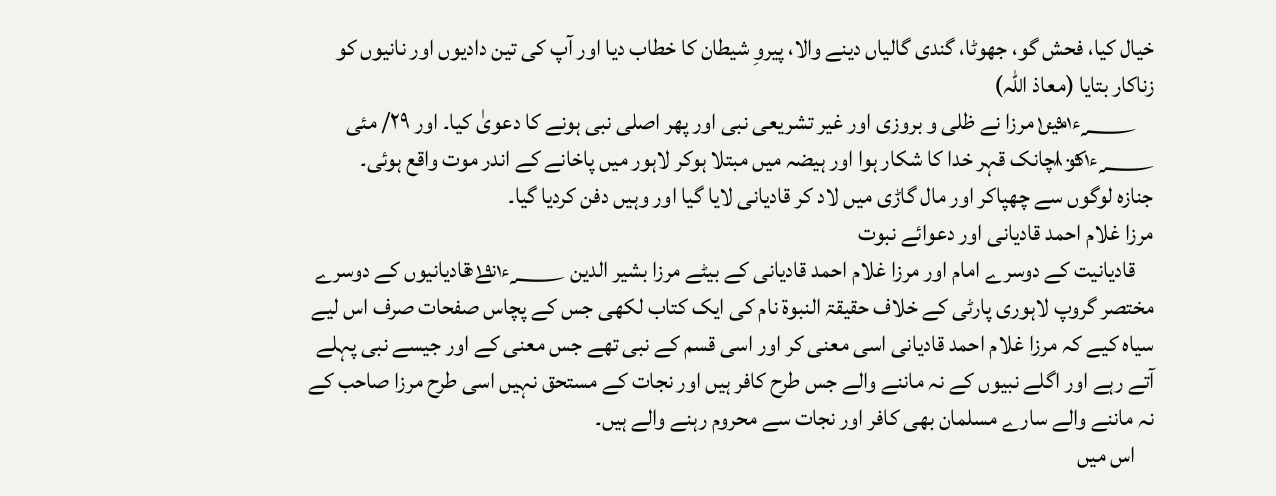خیال کیا، فحش گو، جھوٹا، گندی گالیاں دینے والا، پیروِ شیطان کا خطاب دیا اور آپ کی تین دادیوں اور نانیوں کو زناکار بتایا (معاذ اللہ)
    ١٩٠١؁ء میں مرزا نے ظلی و بروزی اور غیر تشریعی نبی اور پھر اصلی نبی ہونے کا دعویٰ کیا۔ اور ٢٩/ مئی ١٩٠٨؁ء کو اچانک قہر خدا کا شکار ہوا اور ہیضہ میں مبتلا ہوکر لاہور میں پاخانے کے اندر موت واقع ہوئی۔
جنازہ لوگوں سے چھپاکر اور مال گاڑی میں لاد کر قادیانی لایا گیا اور وہیں دفن کردیا گیا۔
مرزا غلام احمد قادیانی اور دعوائے نبوت
    قادیانیت کے دوسرے امام اور مرزا غلام احمد قادیانی کے بیٹے مرزا بشیر الدین ١٩١٥؁ء نے قادیانیوں کے دوسرے مختصر گروپ لاہوری پارٹی کے خلاف حقیقۃ النبوۃ نام کی ایک کتاب لکھی جس کے پچاس صفحات صرف اس لیے سیاہ کیے کہ مرزا غلام احمد قادیانی اسی معنی کر اور اسی قسم کے نبی تھے جس معنی کے اور جیسے نبی پہلے آتے رہے اور اگلے نبیوں کے نہ ماننے والے جس طرح کافر ہیں اور نجات کے مستحق نہیں اسی طرح مرزا صاحب کے نہ ماننے والے سارے مسلمان بھی کافر اور نجات سے محروم رہنے والے ہیں۔
    اس میں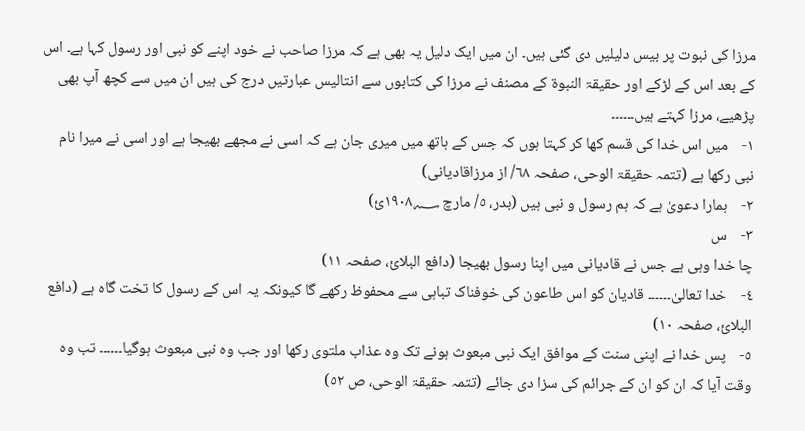مرزا کی نبوت پر بیس دلیلیں دی گئی ہیں۔ ان میں ایک دلیل یہ بھی ہے کہ مرزا صاحب نے خود اپنے کو نبی اور رسول کہا ہے۔ اس کے بعد اس کے لڑکے اور حقیقۃ النبوۃ کے مصنف نے مرزا کی کتابوں سے انتالیس عبارتیں درج کی ہیں ان میں سے کچھ آپ بھی پڑھیے، مرزا کہتے ہیں۔۔۔۔۔۔
١-    میں اس خدا کی قسم کھا کر کہتا ہوں کہ جس کے ہاتھ میں میری جان ہے کہ اسی نے مجھے بھیجا ہے اور اسی نے میرا نام نبی رکھا ہے (تتمہ حقیقۃ الوحی، صفحہ ٦٨/ از مرزاقادیانی)
٢-    ہمارا دعویٰ ہے کہ ہم رسول و نبی ہیں (بدر، ٥/ مارچ ١٩٠٨؁ئ)
٣-    س
چا خدا وہی ہے جس نے قادیانی میں اپنا رسول بھیجا (دافع البلائ، صفحہ ١١)
٤-    خدا تعالیٰ۔۔۔۔۔۔ قادیان کو اس طاعون کی خوفناک تباہی سے محفوظ رکھے گا کیونکہ یہ اس کے رسول کا تخت گاہ ہے (دافع البلائ، صفحہ ١٠)
٥-    پس خدا نے اپنی سنت کے موافق ایک نبی مبعوث ہونے تک وہ عذاب ملتوی رکھا اور جب وہ نبی مبعوث ہوگیا۔۔۔۔۔۔ تب وہ وقت آیا کہ ان کو ان کے جرائم کی سزا دی جائے (تتمہ حقیقۃ الوحی، ص ٥٢)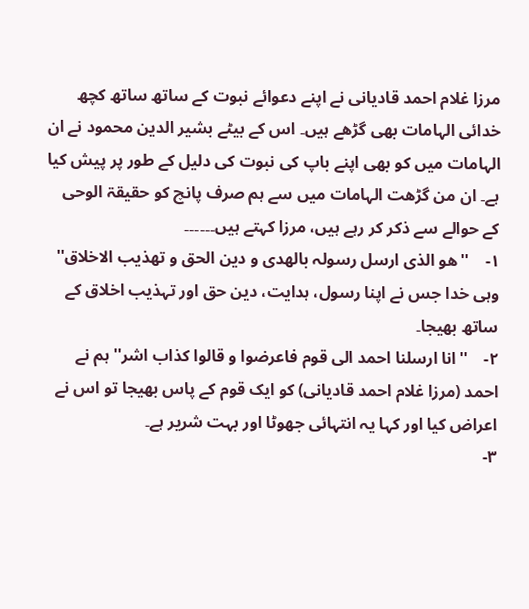مرزا غلام احمد قادیانی نے اپنے دعوائے نبوت کے ساتھ ساتھ کچھ خدائی الہامات بھی گڑھے ہیں۔ اس کے بیٹے بشیر الدین محمود نے ان الہامات میں کو بھی اپنے باپ کی نبوت کی دلیل کے طور پر پیش کیا ہے۔ ان من گڑھت الہامات میں سے ہم صرف پانچ کو حقیقۃ الوحی کے حوالے سے ذکر کر رہے ہیں، مرزا کہتے ہیں۔۔۔۔۔۔
١-    ''ھو الذی ارسل رسولہ بالھدی و دین الحق و تھذیب الاخلاق'' وہی خدا جس نے اپنا رسول، ہدایت، دین حق اور تہذیب اخلاق کے ساتھ بھیجا۔
٢-    ''انا ارسلنا احمد الی قوم فاعرضوا و قالوا کذاب اشر'' ہم نے احمد (مرزا غلام احمد قادیانی) کو ایک قوم کے پاس بھیجا تو اس نے اعراض کیا اور کہا یہ انتہائی جھوٹا اور بہت شریر ہے۔
٣-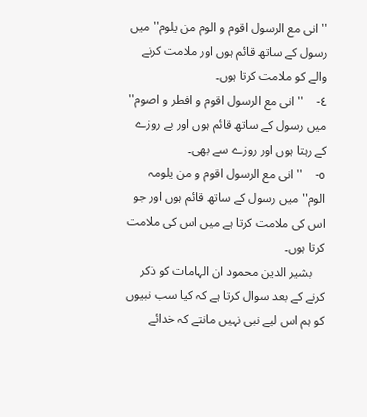''انی مع الرسول اقوم و الوم من یلوم'' میں رسول کے ساتھ قائم ہوں اور ملامت کرنے والے کو ملامت کرتا ہوں۔
٤-    ''انی مع الرسول اقوم و افطر و اصوم'' میں رسول کے ساتھ قائم ہوں اور بے روزے کے رہتا ہوں اور روزے سے بھی۔
٥-    ''انی مع الرسول اقوم و من یلومہ الوم'' میں رسول کے ساتھ قائم ہوں اور جو اس کی ملامت کرتا ہے میں اس کی ملامت کرتا ہوں۔
    بشیر الدین محمود ان الہامات کو ذکر کرنے کے بعد سوال کرتا ہے کہ کیا سب نبیوں کو ہم اس لیے نبی نہیں مانتے کہ خدائے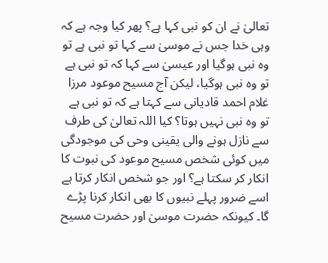تعالیٰ نے ان کو نبی کہا ہے؟ پھر کیا وجہ ہے کہ وہی خدا جس نے موسیٰ سے کہا تو نبی ہے تو وہ نبی ہوگیا اور عیسیٰ سے کہا کہ تو نبی ہے تو وہ نبی ہوگیا، لیکن آج مسیح موعود مرزا غلام احمد قادیانی سے کہتا ہے کہ تو نبی ہے تو وہ نبی نہیں ہوتا؟ کیا اللہ تعالیٰ کی طرف سے نازل ہونے والی یقینی وحی کی موجودگی میں کوئی شخص مسیح موعود کی نبوت کا انکار کر سکتا ہے؟ اور جو شخص انکار کرتا ہے اسے ضرور پہلے نبیوں کا بھی انکار کرنا پڑے گا۔ کیونکہ حضرت موسیٰ اور حضرت مسیح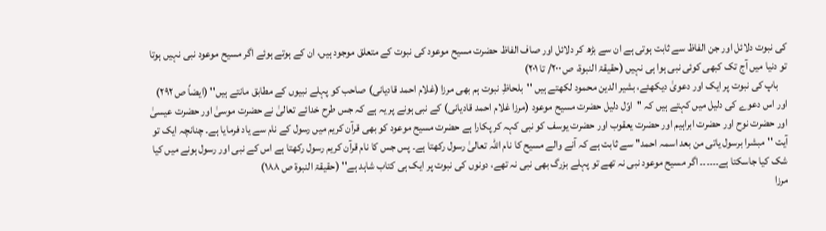کی نبوت دلائل اور جن الفاظ سے ثابت ہوتی ہے ان سے بڑھ کر دلائل اور صاف الفاظ حضرت مسیح موعود کی نبوت کے متعلق موجود ہیں، ان کے ہوتے ہوئے اگر مسیح موعود نبی نہیں ہوتا تو دنیا میں آج تک کبھی کوئی نبی ہوا ہی نہیں (حقیقۃ النبوۃ، ص ٢٠٠/ تا ٢٠١)
    باپ کی نبوت پر ایک اور دعویٰ دیکھئے، بشیر الدین محمود لکھتے ہیں ''بلحاظِ نبوت ہم بھی مرزا (غلام احمد قادیانی) صاحب کو پہلے نبیوں کے مطابق مانتے ہیں'' (ایضاً ص ٢٩٢) اور اس دعوے کی دلیل میں کہتے ہیں کہ ''اوّل دلیل حضرت مسیح موعود (مرزا غلام احمد قادیانی) کے نبی ہونے پر یہ ہے کہ جس طرح خدائے تعالیٰ نے حضرت موسیٰ اور حضرت عیسیٰ اور حضرت نوح اور حضرت ابراہیم اور حضرت یعقوب اور حضرت یوسف کو نبی کہہ کر پکارا ہے حضرت مسیح موعود کو بھی قرآن کریم میں رسول کے نام سے یاد فرمایا ہے۔ چنانچہ ایک تو آیت ''مبشرا برسول یاتی من بعد اسمہ احمد'' سے ثابت ہے کہ آنے والے مسیح کا نام اللہ تعالیٰ رسول رکھتا ہے۔ پس جس کا نام قرآن کریم رسول رکھتا ہے اس کے نبی اور رسول ہونے میں کیا شک کیا جاسکتا ہے۔۔۔۔۔۔ اگر مسیح موعود نبی نہ تھے تو پہلے بزرگ بھی نبی نہ تھے، دونوں کی نبوت پر ایک ہی کتاب شاہد ہے'' (حقیقۃ النبوۃ ص ١٨٨)
مرزا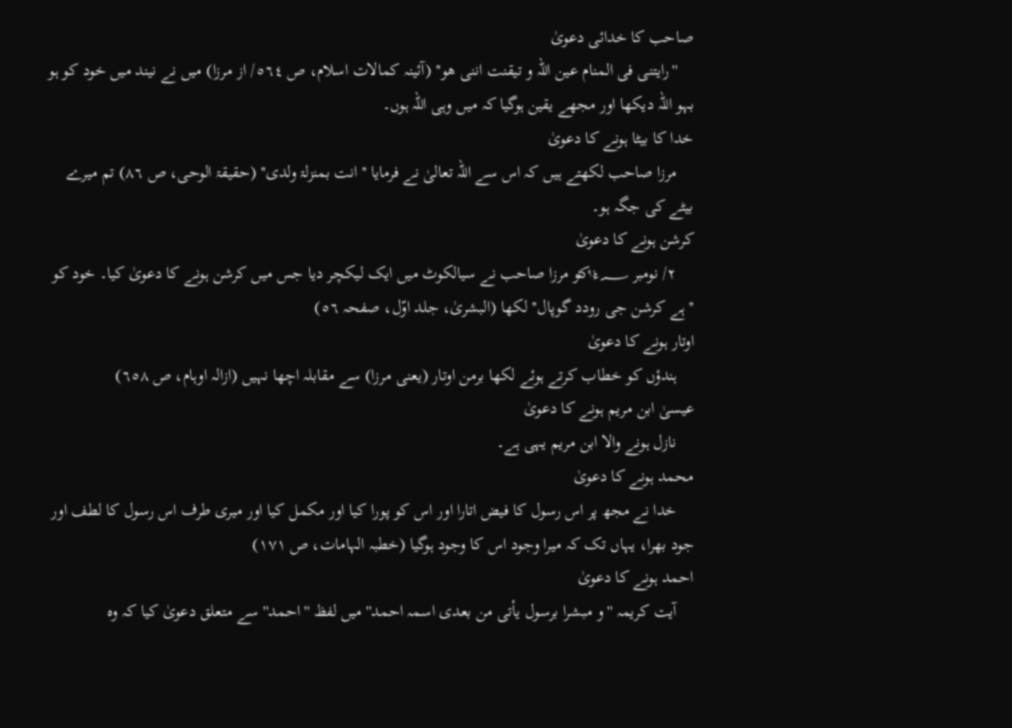صاحب کا خدائی دعویٰ
    ''رایتنی فی المنام عین اللہ و تیقنت اننی ھو'' (آئینہ کمالات اسلام، ص ٥٦٤/ از مرزا) میں نے نیند میں خود کو ہو بہو اللہ دیکھا اور مجھے یقین ہوگیا کہ میں وہی اللہ ہوں۔
خدا کا بیٹا ہونے کا دعویٰ
    مرزا صاحب لکھتے ہیں کہ اس سے اللہ تعالیٰ نے فرمایا ''انت بمنزلۃ ولدی'' (حقیقۃ الوحی، ص ٨٦) تم میرے بیٹے کی جگہ ہو۔
کرشن ہونے کا دعویٰ
    ٢/ نومبر ١٩٠٤؁ء کو مرزا صاحب نے سیالکوٹ میں ایک لیکچر دیا جس میں کرشن ہونے کا دعویٰ کیا۔ خود کو ''ہے کرشن جی رودد گوپال'' لکھا (البشریٰ، جلد اوّل، صفحہ ٥٦)
اوتار ہونے کا دعویٰ
    ہندؤں کو خطاب کرتے ہوئے لکھا برمن اوتار (یعنی مرزا) سے مقابلہ اچھا نہیں (ازالہ اوہام، ص ٦٥٨)
عیسیٰ ابن مریم ہونے کا دعویٰ
    نازل ہونے والا ابن مریم یہی ہے۔
محمد ہونے کا دعویٰ
    خدا نے مجھ پر اس رسول کا فیض اتارا اور اس کو پورا کیا اور مکمل کیا اور میری طرف اس رسول کا لطف اور جود بھرا، یہاں تک کہ میرا وجود اس کا وجود ہوگیا (خطبہ الہامات، ص ١٧١)
احمد ہونے کا دعویٰ
    آیت کریمہ ''و مبشرا برسول یأتی من بعدی اسمہ احمد'' میں لفظ ''احمد'' سے متعلق دعویٰ کیا کہ وہ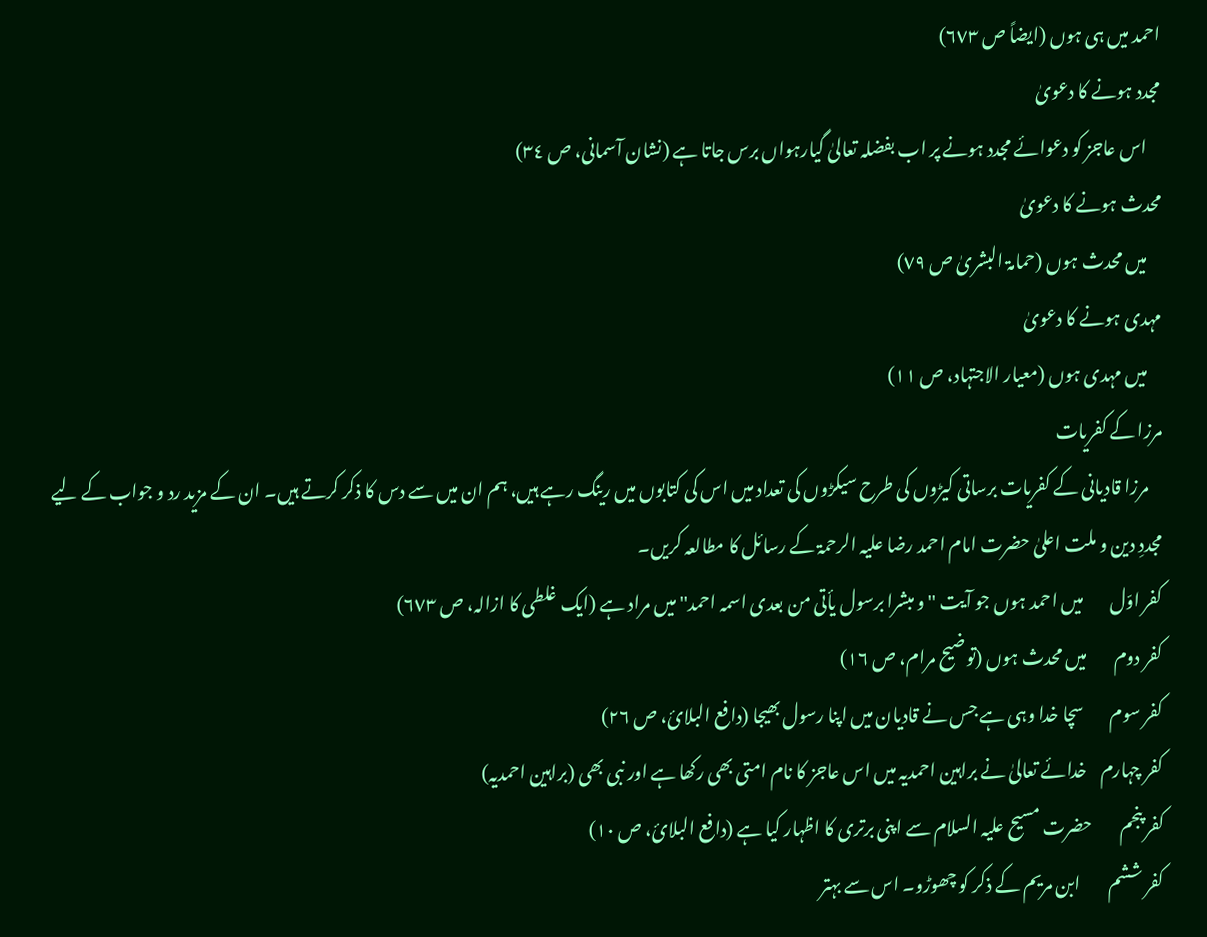احمد میں ہی ہوں (ایضاً ص ٦٧٣)
مجدد ہونے کا دعویٰ
    اس عاجز کو دعوائے مجدد ہونے پر اب بفضلہ تعالیٰ گیارہواں برس جاتا ہے (نشان آسمانی، ص ٣٤)
محدث ہونے کا دعویٰ
    میں محدث ہوں (حمامۃ البشریٰ ص ٧٩)
مہدی ہونے کا دعویٰ
    میں مہدی ہوں (معیار الاجتہاد، ص ١١)
مرزا کے کفریات
    مرزا قادیانی کے کفریات برساتی کیڑوں کی طرح سیکڑوں کی تعداد میں اس کی کتابوں میں رینگ رہے ہیں، ہم ان میں سے دس کا ذکر کرتے ہیں۔ ان کے مزید رد و جواب کے لیے مجددِ دین و ملت اعلیٰ حضرت امام احمد رضا علیہ الرحمۃ کے رسائل کا مطالعہ کریں۔
کفر اوّل        میں احمد ہوں جو آیت ''و مبشرا برسول یأتی من بعدی اسمہ احمد'' میں مراد ہے (ایک غلطی کا ازالہ، ص ٦٧٣)
کفر دوم        میں محدث ہوں (توضیح مرام، ص ١٦)
کفر سوم        سچا خدا وہی ہے جس نے قادیان میں اپنا رسول بھیجا (دافع البلائ، ص ٢٦)
کفر چہارم    خدائے تعالیٰ نے براہین احمدیہ میں اس عاجز کا نام امتی بھی رکھا ہے اور نبی بھی (براہین احمدیہ)
کفر پنجم        حضرت مسیح علیہ السلام سے اپنی برتری کا اظہار کیا ہے (دافع البلائ، ص ١٠)
کفر ششم        ابن مریم کے ذکر کو چھوڑو۔ اس سے بہتر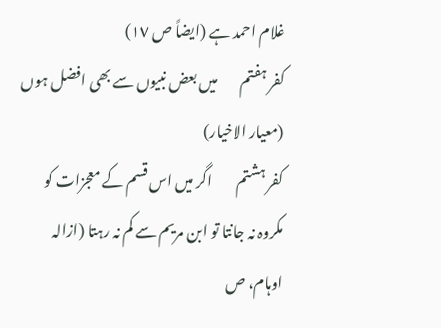غلام احمد ہے (ایضاً ص ١٧)
کفر ہفتم        میں بعض نبیوں سے بھی افضل ہوں (معیار الاخیار)
کفر ہشتم        اگر میں اس قسم کے معجزات کو مکروہ نہ جانتا تو ابن مریم سے کم نہ رہتا (ازالہ اوہام، ص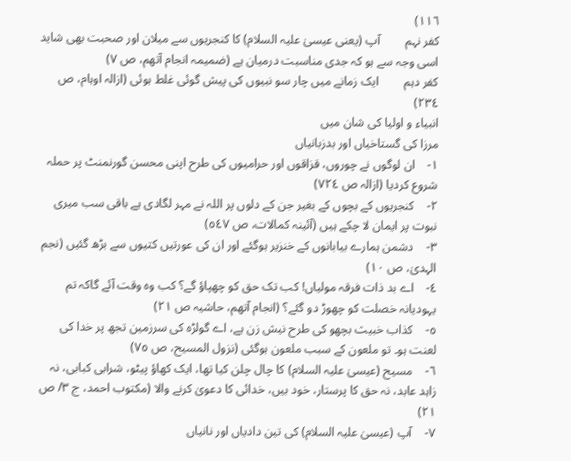١١٦)
کفر نہم        آپ (یعنی عیسیٰ علیہ السلام) کا کنجریوں سے میلان اور صحبت بھی شاید اسی وجہ سے ہو کہ جدی مناسبت درمیان ہے (ضمیمہ انجام آتھم، ص ٧)
کفر دہم        ایک زمانے میں چار سو نبیوں کی پیش گوئی غلط ہوئی (ازالہ اوہام، ص ٢٣٤)
انبیاء و اولیا کی شان میں
مرزا کی گستاخیاں اور بدزبانیاں
١-    ان لوگوں نے چوروں، قزاقوں اور حرامیوں کی طرح اپنی محسن گورنمنٹ پر حملہ شروع کردیا (ازالہ ص ٧٢٤)
٢-    کنجریوں کے بچوں کے بغیر جن کے دلوں پر اللہ نے مہر لگادی ہے باقی سب میری نبوت پر ایمان لا چکے ہیں (آئینہ کمالات، ص ٥٤٧)
٣-    دشمن ہمارے بیابانوں کے خنزیر ہوگئے اور ان کی عورتیں کتیوں سے بڑھ گئیں (نجم الہدیٰ، ص ١٠)
٤-    اے بد ذات فرقہ مولیاں! کب تک حق کو چھپاؤ گے؟ کب وہ وقت آئے گاکہ تم یہودیانہ خصلت کو چھوڑ دو گئے؟ (انجام آتھم، حاشیہ ص ٢١)
٥-    کذاب خبیث بچھو کی طرح نیش زن ہے، اے گولڑہ کی سرزمین تجھ پر خدا کی لعنت ہو۔ تو ملعون کے سبب ملعون ہوگئی (نزول المسیح، ص ٧٥)
٦-    مسیح (عیسیٰ علیہ السلام) کا چال چلن کیا تھا، ایک کھاؤ پیٹو، شرابی کبابی، نہ زاہد عابد، نہ حق کا پرستار، خود بیں، خدائی کا دعویٰ کرنے والا (مکتوب احمد، ج ٣/ ص ٢١)
٧-    آپ (عیسیٰ علیہ السلام) کی تین دادیاں اور نانیاں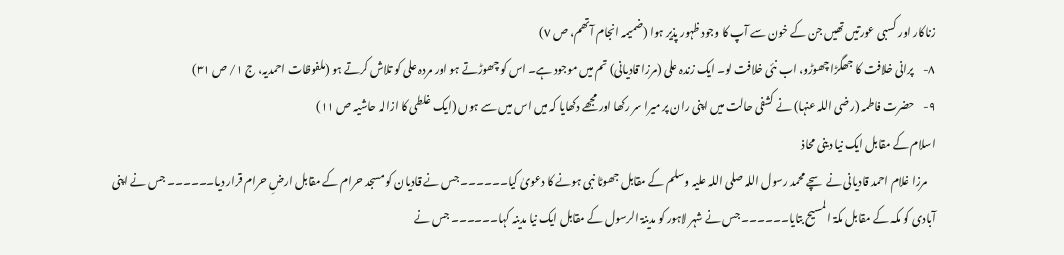زناکار اور کسبی عورتیں تھیں جن کے خون سے آپ کا وجود ظہور پذیر ہوا (ضمیمہ انجام آتھم، ص ٧)
٨-    پرانی خلافت کا جھگڑا چھوڑو، اب نئی خلافت لو۔ ایک زندہ علی (مرزا قادیانی) تم میں موجود ہے۔ اس کو چھوڑتے ہو اور مردہ علی کو تلاش کرتے ہو (ملفوظات احمدیہ، ج ١/ ص ٣١)
٩-    حضرت فاطمہ (رضی اللہ عنہا) نے کشفی حالت میں اپنی ران پر میرا سر رکھا اور مجھے دکھایا کہ میں اس میں سے ہوں (ایک غلطی کا ازالہ حاشیہ ص ١١)
اسلام کے مقابل ایک نیا دینی محاذ
    مرزا غلام احمد قادیانی نے سچے محمد رسول اللہ صلی اللہ علیہ وسلم کے مقابل جھوٹا نبی ہونے کا دعویٰ کیا۔۔۔۔۔۔ جس نے قادیان کو مسجد حرام کے مقابل ارضِ حرام قرار دیا۔۔۔۔۔۔ جس نے اپنی آبادی کو مکہ کے مقابل مکۃ المسیح بتایا۔۔۔۔۔۔ جس نے شہر لاہور کو مدینۃ الرسول کے مقابل ایک نیا مدینہ کہا۔۔۔۔۔۔ جس نے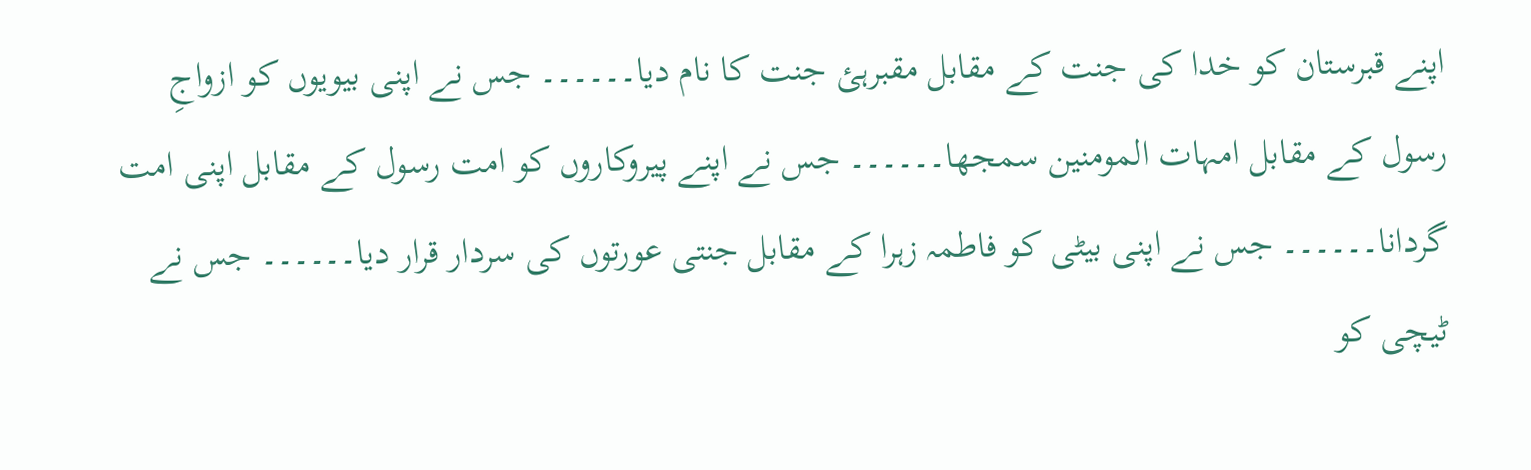اپنے قبرستان کو خدا کی جنت کے مقابل مقبرہئ جنت کا نام دیا۔۔۔۔۔۔ جس نے اپنی بیویوں کو ازواجِ رسول کے مقابل امہات المومنین سمجھا۔۔۔۔۔۔ جس نے اپنے پیروکاروں کو امت رسول کے مقابل اپنی امت گردانا۔۔۔۔۔۔ جس نے اپنی بیٹی کو فاطمہ زہرا کے مقابل جنتی عورتوں کی سردار قرار دیا۔۔۔۔۔۔ جس نے ٹیچی کو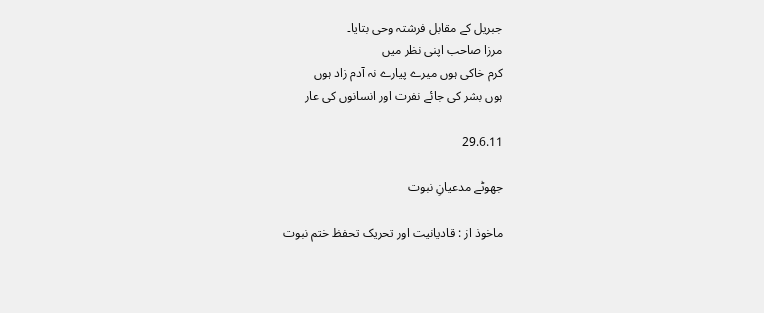جبریل کے مقابل فرشتہ وحی بتایا۔
مرزا صاحب اپنی نظر میں
کرم خاکی ہوں میرے پیارے نہ آدم زاد ہوں
ہوں بشر کی جائے نفرت اور انسانوں کی عار

29.6.11

جھوٹے مدعیانِ نبوت

ماخوذ از : قادیانیت اور تحریک تحفظ ختم نبوت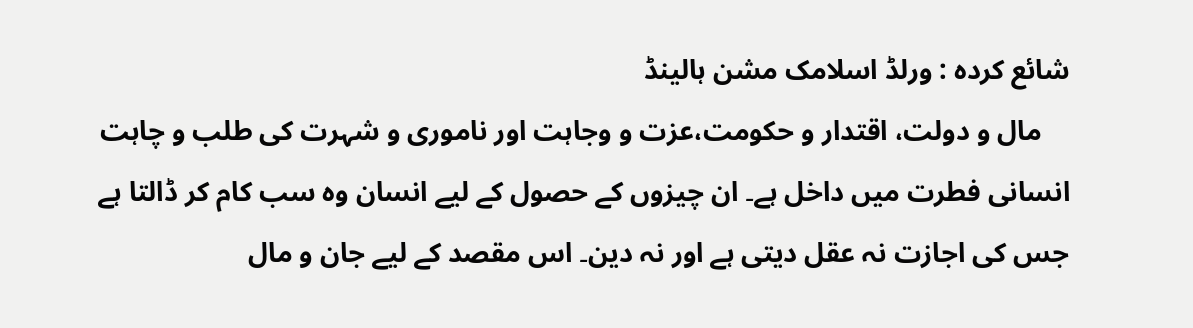شائع کردہ : ورلڈ اسلامک مشن ہالینڈ
    مال و دولت، اقتدار و حکومت،عزت و وجاہت اور ناموری و شہرت کی طلب و چاہت انسانی فطرت میں داخل ہے۔ ان چیزوں کے حصول کے لیے انسان وہ سب کام کر ڈالتا ہے جس کی اجازت نہ عقل دیتی ہے اور نہ دین۔ اس مقصد کے لیے جان و مال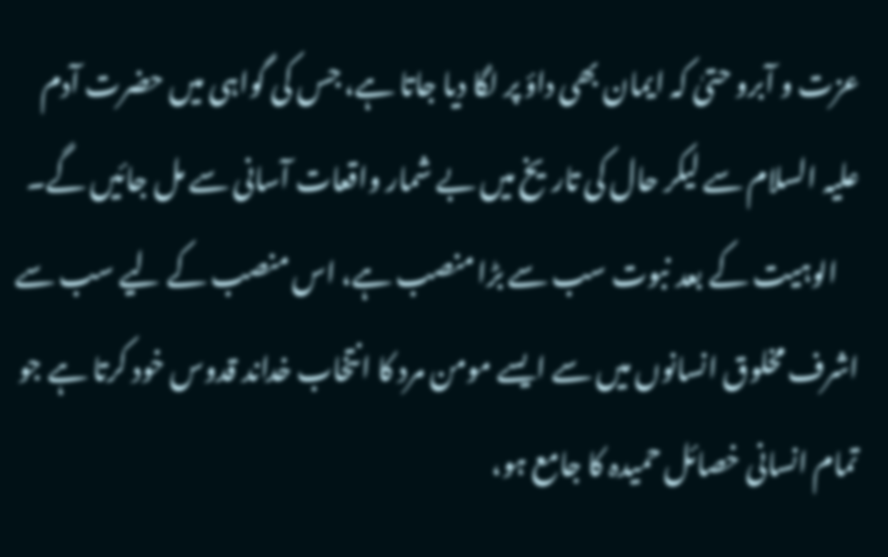عزت و آبرو حتیٰ کہ ایمان بھی داؤ پر لگا دیا جاتا ہے، جس کی گواہی میں حضرت آدم علیہ السلام سے لیکر حال کی تاریخ میں بے شمار واقعات آسانی سے مل جائیں گے۔
    الوہیت کے بعد نبوت سب سے بڑا منصب ہے، اس منصب کے لیے سب سے اشرف مخلوق انسانوں میں سے ایسے مومن مرد کا انتخاب خداند قدوس خود کرتا ہے جو تمام انسانی خصائل حمیدہ کا جامع ہو،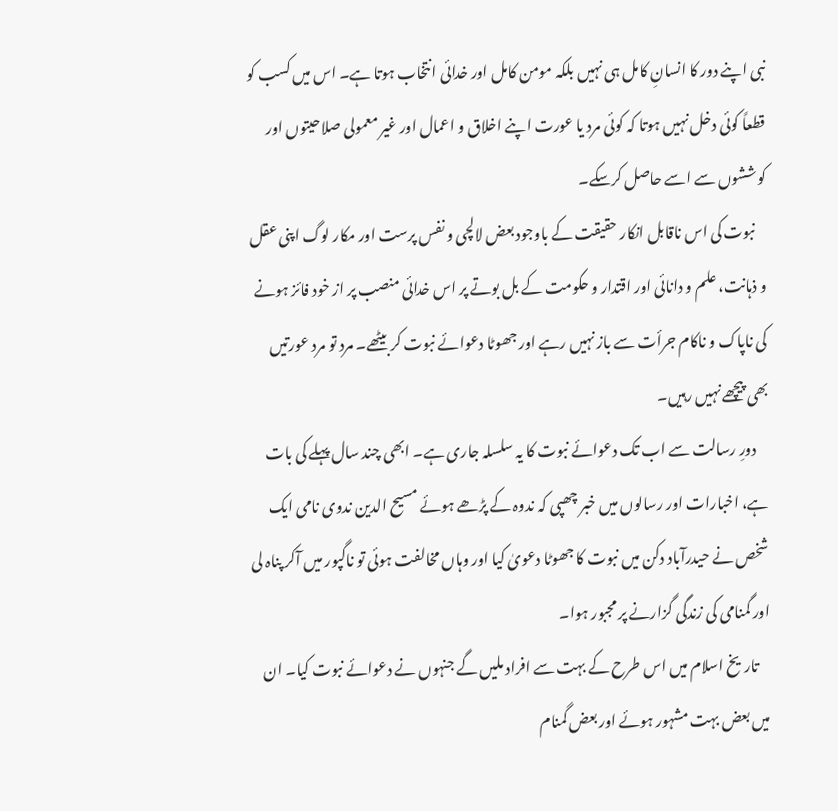نبی اپنے دور کا انسانِ کامل ہی نہیں بلکہ مومن کامل اور خدائی انتخاب ہوتا ہے۔ اس میں کسب کو قطعاً کوئی دخل نہیں ہوتا کہ کوئی مرد یا عورت اپنے اخلاق و اعمال اور غیر معمولی صلاحیتوں اور کوششوں سے اسے حاصل کرسکے۔
    نبوت کی اس ناقابل انکار حقیقت کے باوجود بعض لالچی و نفس پرست اور مکار لوگ اپنی عقل و ذہانت، علم و دانائی اور اقتدار و حکومت کے بل بوتے پر اس خدائی منصب پر از خود فائز ہونے کی ناپاک و ناکام جرأت سے باز نہیں رہے اور جھوٹا دعوائے نبوت کر بیٹھے۔ مرد تو مرد عورتیں بھی پیچھے نہیں رہیں۔
    دورِ رسالت سے اب تک دعوائے نبوت کا یہ سلسلہ جاری ہے۔ ابھی چند سال پہلے کی بات ہے، اخبارات اور رسالوں میں خبر چھپی کہ ندوہ کے پڑھے ہوئے مسیح الدین ندوی نامی ایک شخص نے حیدرآباد دکن میں نبوت کا جھوٹا دعویٰ کیا اور وہاں مخالفت ہوئی تو ناگپور میں آکر پناہ لی اور گمنامی کی زندگی گزارنے پر مجبور ہوا۔
    تاریخ اسلام میں اس طرح کے بہت سے افراد ملیں گے جنہوں نے دعوائے نبوت کیا۔ ان میں بعض بہت مشہور ہوئے اور بعض گمنام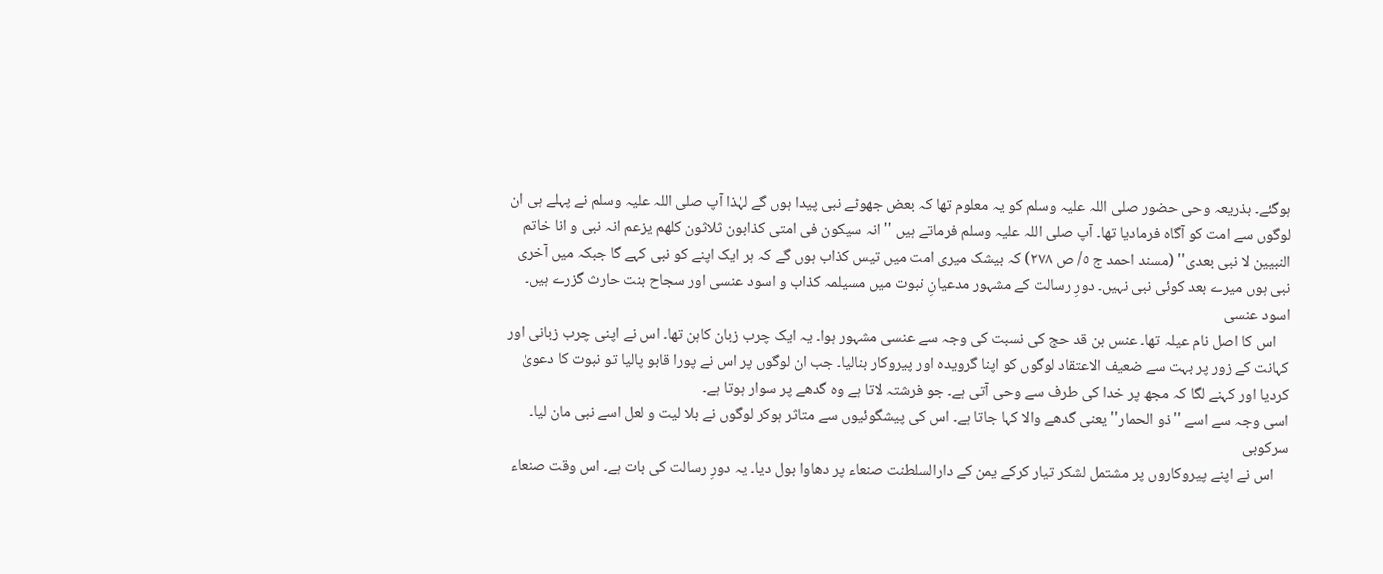ہوگئے۔ بذریعہ وحی حضور صلی اللہ علیہ وسلم کو یہ معلوم تھا کہ بعض جھوٹے نبی پیدا ہوں گے لہٰذا آپ صلی اللہ علیہ وسلم نے پہلے ہی ان لوگوں سے امت کو آگاہ فرمادیا تھا۔ آپ صلی اللہ علیہ وسلم فرماتے ہیں ''انہ سیکون فی امتی کذابون ثلاثون کلھم یزعم انہ نبی و انا خاتم النبیین لا نبی بعدی'' (مسند احمد ج ٥/ ص ٢٧٨) کہ بیشک میری امت میں تیس کذاب ہوں گے کہ ہر ایک اپنے کو نبی کہے گا جبکہ میں آخری نبی ہوں میرے بعد کوئی نبی نہیں۔ دورِ رسالت کے مشہور مدعیانِ نبوت میں مسیلمہ کذاب و اسود عنسی اور سجاح بنت حارث گزرے ہیں۔
اسود عنسی
    اس کا اصل نام عیلہ تھا۔ عنس بن قد حج کی نسبت کی وجہ سے عنسی مشہور ہوا۔ یہ ایک چرب زبان کاہن تھا۔ اس نے اپنی چرب زبانی اور کہانت کے زور پر بہت سے ضعیف الاعتقاد لوگوں کو اپنا گرویدہ اور پیروکار بنالیا۔ جب ان لوگوں پر اس نے پورا قابو پالیا تو نبوت کا دعویٰ کردیا اور کہنے لگا کہ مجھ پر خدا کی طرف سے وحی آتی ہے۔ جو فرشتہ لاتا ہے وہ گدھے پر سوار ہوتا ہے۔
اسی وجہ سے اسے ''ذو الحمار'' یعنی گدھے والا کہا جاتا ہے۔ اس کی پیشگوئیوں سے متاثر ہوکر لوگوں نے بلا لیت و لعل اسے نبی مان لیا۔
سرکوبی
    اس نے اپنے پیروکاروں پر مشتمل لشکر تیار کرکے یمن کے دارالسلطنت صنعاء پر دھاوا بول دیا۔ یہ دورِ رسالت کی بات ہے۔ اس وقت صنعاء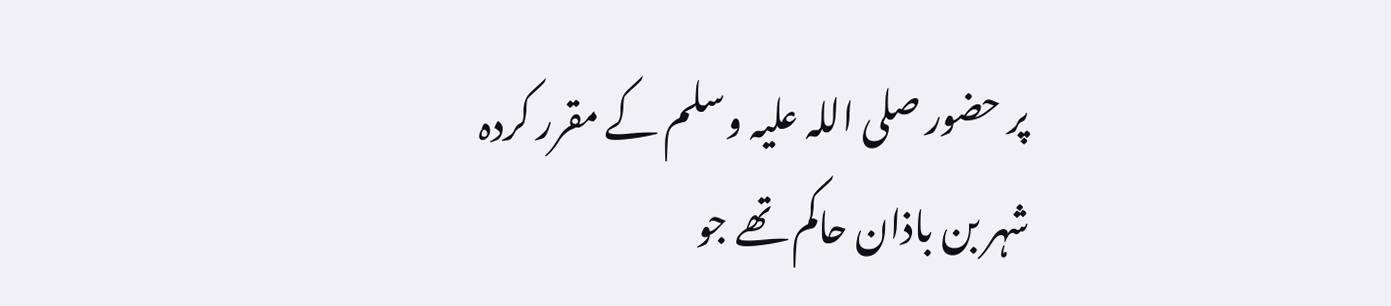پر حضور صلی اللہ علیہ وسلم کے مقرر کردہ شہر بن باذان حاکم تھے جو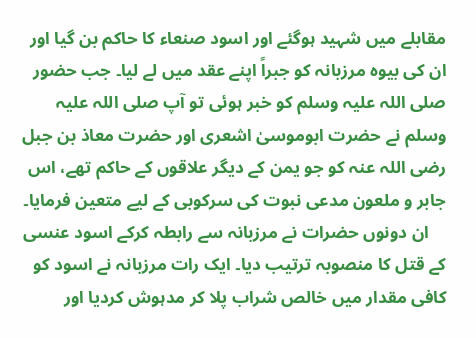مقابلے میں شہید ہوگئے اور اسود صنعاء کا حاکم بن گیا اور ان کی بیوہ مرزبانہ کو جبراً اپنے عقد میں لے لیا۔ جب حضور صلی اللہ علیہ وسلم کو خبر ہوئی تو آپ صلی اللہ علیہ وسلم نے حضرت ابوموسیٰ اشعری اور حضرت معاذ بن جبل رضی اللہ عنہ کو جو یمن کے دیگر علاقوں کے حاکم تھے، اس جابر و ملعون مدعی نبوت کی سرکوبی کے لیے متعین فرمایا۔
    ان دونوں حضرات نے مرزبانہ سے رابطہ کرکے اسود عنسی کے قتل کا منصوبہ ترتیب دیا۔ ایک رات مرزبانہ نے اسود کو کافی مقدار میں خالص شراب پلا کر مدہوش کردیا اور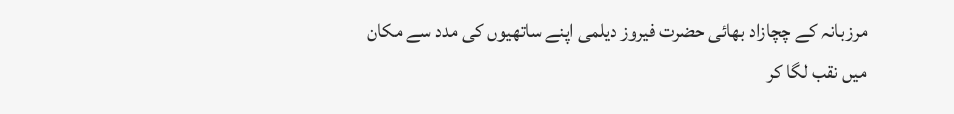مرزبانہ کے چچازاد بھائی حضرت فیروز دیلمی اپنے ساتھیوں کی مدد سے مکان میں نقب لگا کر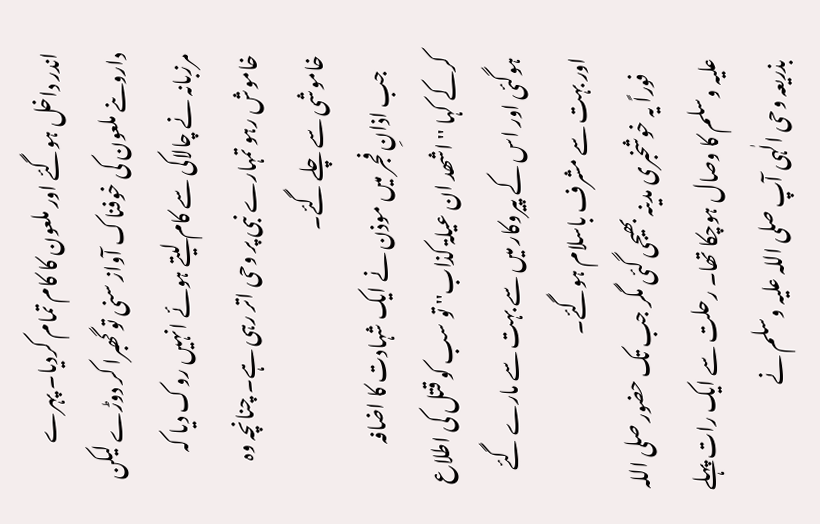اندر داخل ہوگئے اور ملعون کا کام تمام کردیا۔ پہرے داروںنے ملعون کی خوفناک آواز سنی تو گھبرا کر دوڑے لیکن مرزبانہ نے چالاکی سے کام لیتے ہوئے انہیں روک دیا کہ خاموش رہو تمہارے نبی پر وحی اتر رہی ہے۔ چنانچہ وہ خاموشی سے چلے گئے۔
    جب اذانِ فجر میں موذن نے ایک شہادت کا اضافہ کرکے کہا ''اشھد ان عیلۃ کذاب'' تو سب کو قتل کی اطلاع ہوگئی اور اس کے پیروکار میں سے بہت سے مارے گئے اور بہت سے مشرف باسلام ہوگئے۔
    فوراً یہ خوشخبری مدینہ بھیجی گئی مگر جب تک حضور صلی اللہ علیہ وسلم کا وصال ہوچکا تھا۔ رحلت سے ایک رات پہلے بذریعہ وحی الٰہی آپ صلی اللہ علیہ وسلم نے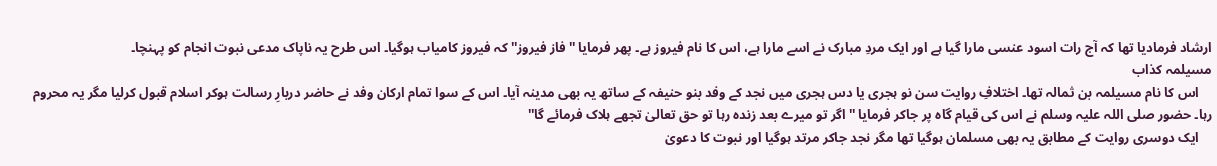ارشاد فرمادیا تھا کہ آج رات اسود عنسی مارا گیا ہے اور ایک مردِ مبارک نے اسے مارا ہے، اس کا نام فیروز ہے۔ پھر فرمایا ''فاز فیروز'' کہ فیروز کامیاب ہوگیا۔ اس طرح یہ ناپاک مدعی نبوت انجام کو پہنچا۔
مسیلمہ کذاب
    اس کا نام مسیلمہ بن ثمالہ تھا۔ اختلافِ روایت سن نو ہجری یا دس ہجری میں نجد کے وفد بنو حنیفہ کے ساتھ یہ بھی مدینہ آیا۔ اس کے سوا تمام ارکان وفد نے حاضر دربارِ رسالت ہوکر اسلام قبول کرلیا مگر یہ محروم رہا۔ حضور صلی اللہ علیہ وسلم نے اس کی قیام گاہ پر جاکر فرمایا ''اگر تو میرے بعد زندہ رہا تو حق تعالیٰ تجھے ہلاک فرمائے گا''
    ایک دوسری روایت کے مطابق یہ بھی مسلمان ہوگیا تھا مگر نجد جاکر مرتد ہوگیا اور نبوت کا دعویٰ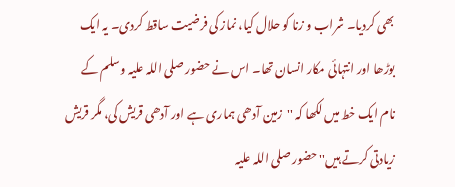بھی کردیا۔ شراب و زنا کو حلال کیا، نماز کی فرضیت ساقط کردی۔ یہ ایک بوڑھا اور انتہائی مکار انسان تھا۔ اس نے حضور صلی اللہ علیہ وسلم کے نام ایک خط میں لکھا کہ ''زمین آدھی ہماری ہے اور آدھی قریش کی، مگر قریش زیادتی کرتے ہیں'' حضور صلی اللہ علیہ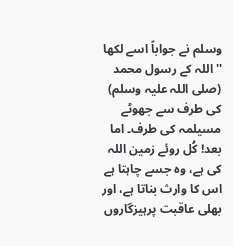وسلم نے جواباً اسے لکھا ''اللہ کے رسول محمد (صلی اللہ علیہ وسلم) کی طرف سے جھوٹے مسیلمہ کی طرف۔ اما بعد! کُل روئے زمین اللہ کی ہے، وہ جسے چاہتا ہے اس کا وارث بناتا ہے، اور بھلی عاقبت پرہیزگاروں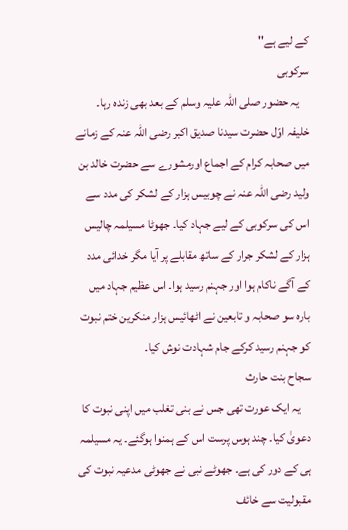کے لیے ہے''
سرکوبی
    یہ حضور صلی اللہ علیہ وسلم کے بعد بھی زندہ رہا۔ خلیفہ اوّل حضرت سیدنا صدیق اکبر رضی اللہ عنہ کے زمانے میں صحابہ کرام کے اجماع اورمشورے سے حضرت خالد بن ولید رضی اللہ عنہ نے چوبیس ہزار کے لشکر کی مدد سے اس کی سرکوبی کے لیے جہاد کیا۔ جھوٹا مسیلمہ چالیس ہزار کے لشکر جرار کے ساتھ مقابلے پر آیا مگر خدائی مدد کے آگے ناکام ہوا اور جہنم رسید ہوا۔ اس عظیم جہاد میں بارہ سو صحابہ و تابعین نے اٹھائیس ہزار منکرین ختم نبوت کو جہنم رسید کرکے جام شہادت نوش کیا۔
سجاح بنت حارث
    یہ ایک عورت تھی جس نے بنی تغلب میں اپنی نبوت کا دعویٰ کیا۔ چند ہوس پرست اس کے ہمنوا ہوگئے۔ یہ مسیلمہ ہی کے دور کی ہے۔ جھوٹے نبی نے جھوٹی مدعیہ نبوت کی مقبولیت سے خائف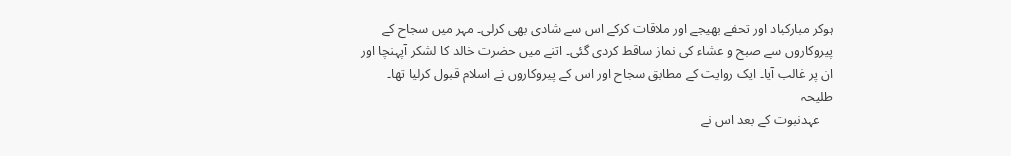ہوکر مبارکباد اور تحفے بھیجے اور ملاقات کرکے اس سے شادی بھی کرلی۔ مہر میں سجاح کے پیروکاروں سے صبح و عشاء کی نماز ساقط کردی گئی۔ اتنے میں حضرت خالد کا لشکر آپہنچا اور ان پر غالب آیا۔ ایک روایت کے مطابق سجاح اور اس کے پیروکاروں نے اسلام قبول کرلیا تھا۔
طلیحہ
    عہدنبوت کے بعد اس نے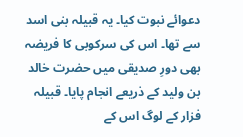دعوائے نبوت کیا۔ یہ قبیلہ بنی اسد سے تھا۔ اس کی سرکوبی کا فریضہ بھی دورِ صدیقی میں حضرت خالد بن ولید کے ذریعے انجام پایا۔ قبیلہ فزار کے لوگ اس کے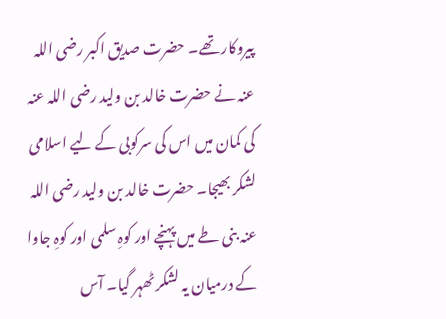پیروکار تھے۔ حضرت صدیق اکبر رضی اللہ عنہ نے حضرت خالد بن ولید رضی اللہ عنہ کی کمان میں اس کی سرکوبی کے لیے اسلامی لشکر بھیجا۔ حضرت خالد بن ولید رضی اللہ عنہ بنی طے میں پہنچے اور کوہِ سلمی اور کوہِ جاوا کے درمیان یہ لشکر ٹھہر گیا۔ آس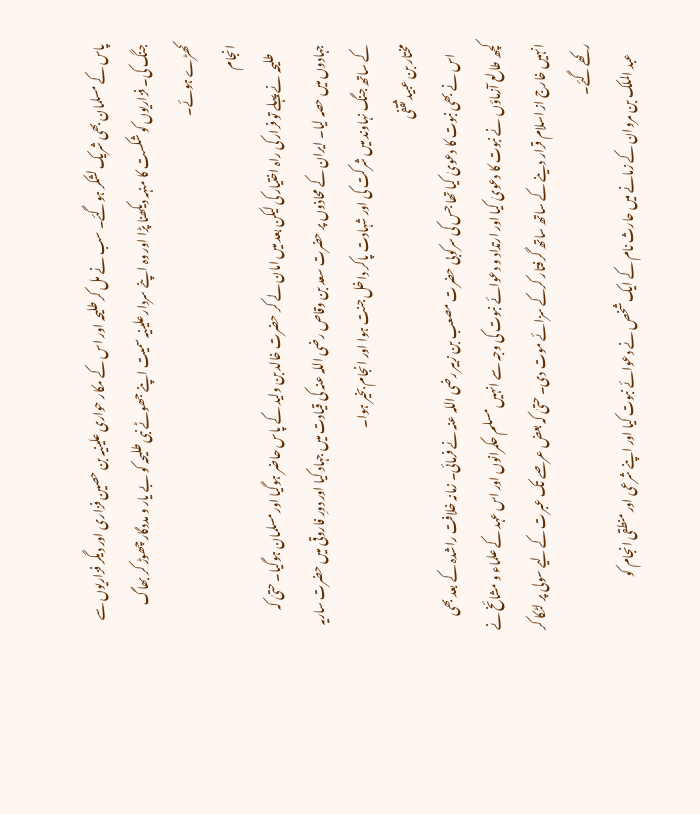پاس کے مسلمان بھی شریک لشکر ہوگئے۔ سب نے مل کر طلیحہ اور اس کے مکار حواری علینیہ بن حصین فزاری اور دیگر فزاریوں سے جنگ کی۔ فزاریوں کو شکست کا منہہ دیکھنا پڑا اور وہ اپنے سردار علینیہ سمیت اپنے جھوٹے نبی طلیحہ کو بے یار و مددگار چھوڑ کر بھاگ کھڑے ہوئے۔
انجام
    طلیحہ نے پہلے تو فرار کی راہ اختیار کی لیکن بعد میں امان لے کر حضرت خالد بن ولید کے پاس حاضر ہوگیا اور مسلمان ہوگیا۔ حتیٰ کہ جہادوں میں حصہ لیا۔ ایران کے محاذوں پر حضرت سعد بن وقاص رضی اللہ عنہ کی قیادت میں جہاد کیا اور دورِ فاروقی میں حضرت ساریہ کے ساتھ جنگ نہاوند میں شرکت کی اور شہادت پاکر داخل جنت ہوا اور انجام بخیر ہوا۔
مختار بن عبید ثقفی
    اس نے بھی نبوت کا دعویٰ کیا تھا جس کی سرکوبی حضرت مصعب بن زبیر رضی اللہ عنہ نے فرمائی۔ زمانہ خلافت راشدہ کے بعد بھی کچھ طالع آزماؤں نے نبوت کا دعویٰ کیا اور ارتداد و دعوائے نبوت کی وجہ سے انہیں مسلم حکمرانوں اور اس عہد کے علماء و مشائخ نے انہیں خارج از اسلام قرار دینے کے ساتھ ساتھ گرفتار کرکے سزائے موت دی۔ حتیٰ کہ بعض عرصے تک عبرت کے لیے سولی پر لٹکا کر رکھے گئے۔
    عبد الملک بن مروان کے زمانے میں حارث نام کے ایک شخص نے دعوائے نبوت کیا اور اپنے شرعی اور منطقی انجام کو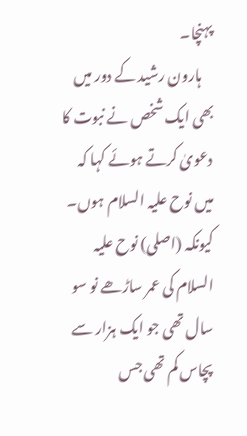پہنچا۔
    ہارون رشید کے دور میں بھی ایک شخص نے نبوت کا دعویٰ کرتے ہوئے کہا کہ میں نوح علیہ السلام ہوں۔ کیونکہ (اصلی) نوح علیہ السلام کی عمر ساڑھے نو سو سال تھی جو ایک ہزار سے پچاس کم تھی جس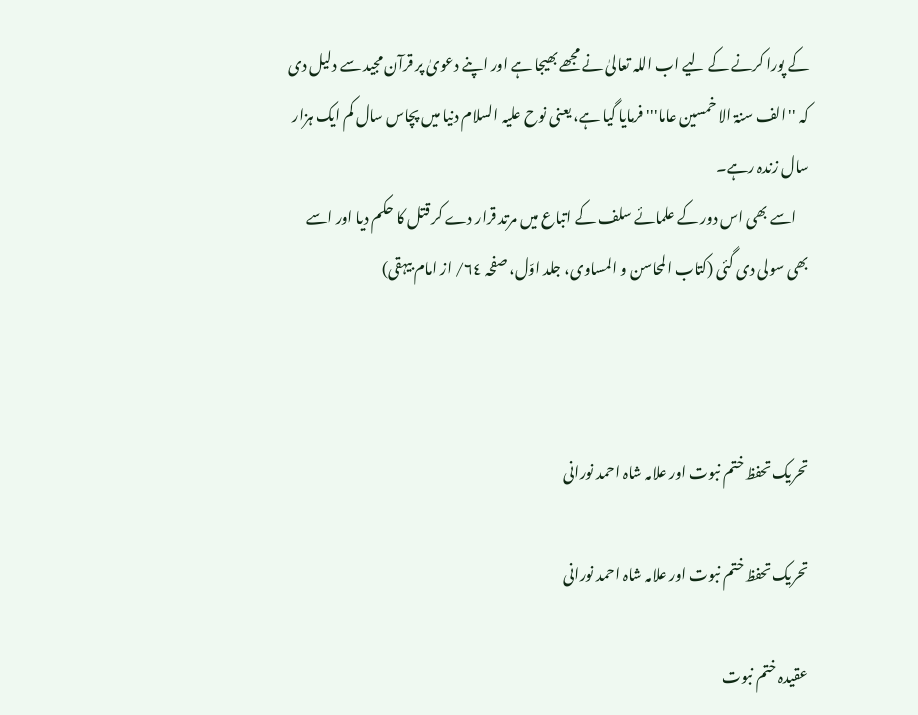کے پورا کرنے کے لیے اب اللہ تعالیٰ نے مجھے بھیجا ہے اور اپنے دعویٰ پر قرآن مجید سے دلیل دی کہ ''الف سنۃ الا خمسین عاما''' فرمایا گیا ہے، یعنی نوح علیہ السلام دنیا میں پچاس سال کم ایک ہزار سال زندہ رہے۔
    اسے بھی اس دور کے علمائے سلف کے اتباع میں مرتد قرار دے کر قتل کا حکم دیا اور اسے بھی سولی دی گئی (کتاب المحاسن و المساوی، جلد اوّل، صفحہ ٦٤/ از امام بیہقی)



تحریک تحفظ ختم نبوت اور علامہ شاہ احمد نورانی

تحریک تحفظ ختم نبوت اور علامہ شاہ احمد نورانی

عقیدہ ختم نبوت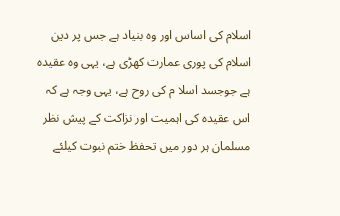اسلام کی اساس اور وہ بنیاد ہے جس پر دین اسلام کی پوری عمارت کھڑی ہے، یہی وہ عقیدہ ہے جوجسد اسلا م کی روح ہے، یہی وجہ ہے کہ اس عقیدہ کی اہمیت اور نزاکت کے پیش نظر مسلمان ہر دور میں تحفظ ختم نبوت کیلئے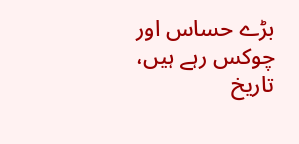بڑے حساس اور چوکس رہے ہیں، تاریخ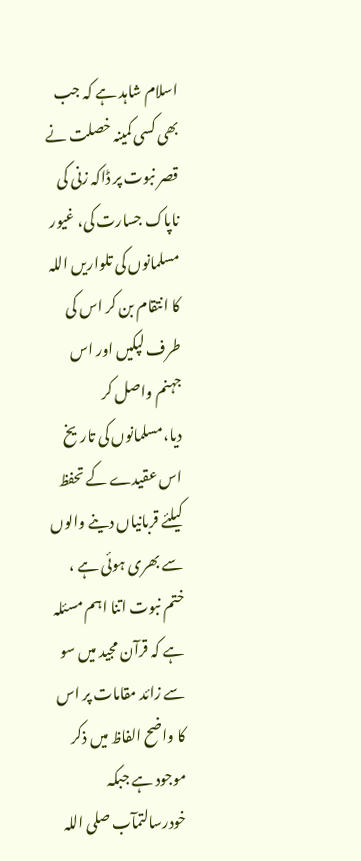اسلام شاہد ہے کہ جب بھی کسی کمینہ خصلت نے قصر نبوت پر ڈاکہ زنی کی ناپاک جسارت کی، غیور مسلمانوں کی تلواریں اللہ کا انتقام بن کر اس کی طرف لپکیں اور اس جہنم واصل کر دیا،مسلمانوں کی تاریخ اس عقیدے کے تحفظ کیلئے قربانیاں دینے والوں سے بھری ہوئی ہے ، ختم نبوت اتنا اہم مسئلہ ہے کہ قرآن مجید میں سو سے زائد مقامات پر اس کا واضح الفاظ میں ذکر موجود ہے جبکہ خودرسالتمآب صلی اللہ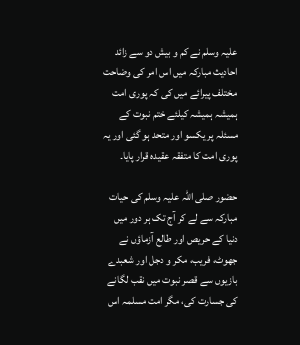علیہ وسلم نے کم و بیش دو سے زائد احادیث مبارکہ میں اس امر کی وضاحت مختلف پیرائے میں کی کہ پوری امت ہمیشہ ہمیشہ کیلئے ختم نبوت کے مسئلہ پر یکسو اور متحد ہو گئی اور یہ پوری امت کا متفقہ عقیدہ قرار پایا۔

حضور صلی اللہ علیہ وسلم کی حیات مبارکہ سے لے کر آج تک ہر دور میں دنیا کے حریص اور طالع آزماؤں نے جھوٹ، فریب، مکر و دجل اور شعبدے بازیوں سے قصر نبوت میں نقب لگانے کی جسارت کی، مگر امت مسلمہ اس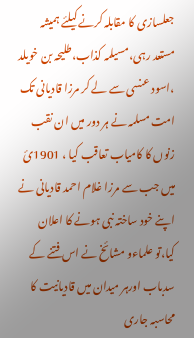جعلسازی کا مقابلہ کرنے کیلئے ہمیشہ مستعد رہی،مسیلمہ کذاب،طلیحہ بن خویلد ،اسود عنسی سے لے کر مرزا قادیانی تک امت مسلمہ نے ہر دور میں ان نقب زنوں کا کامیاب تعاقب کیا ، 1901ئ میں جب سے مرزا غلام احمد قادیانی نے اپنے خود ساختہ نبی ہونے کا اعلان کیا،تو علماءو مشائخ نے اس فتنے کے سدباب اورہر میدان میں قادیانیت کا محاسبہ جاری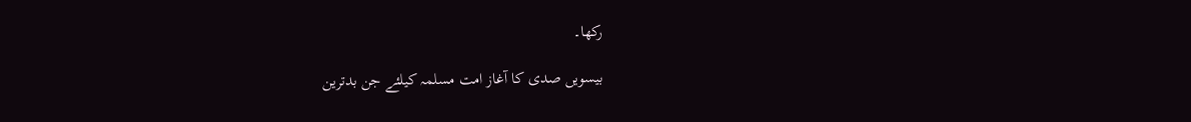رکھا۔

بیسویں صدی کا آغاز امت مسلمہ کیلئے جن بدترین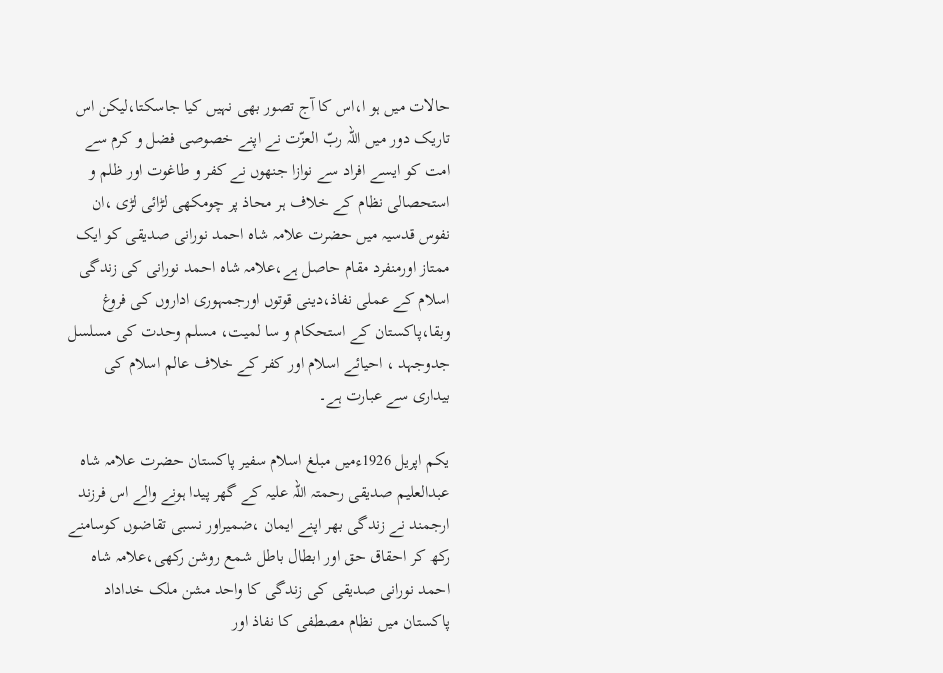حالات میں ہو ا،اس کا آج تصور بھی نہیں کیا جاسکتا،لیکن اس تاریک دور میں اللہ ربّ العزّت نے اپنے خصوصی فضل و کرم سے امت کو ایسے افراد سے نوازا جنھوں نے کفر و طاغوت اور ظلم و استحصالی نظام کے خلاف ہر محاذ پر چومکھی لڑائی لڑی ،ان نفوس قدسیہ میں حضرت علامہ شاہ احمد نورانی صدیقی کو ایک ممتاز اورمنفرد مقام حاصل ہے،علامہ شاہ احمد نورانی کی زندگی اسلام کے عملی نفاذ،دینی قوتوں اورجمہوری اداروں کی فروغ وبقا،پاکستان کے استحکام و سا لمیت، مسلم وحدت کی مسلسل جدوجہد ، احیائے اسلام اور کفر کے خلاف عالم اسلام کی بیداری سے عبارت ہے۔

یکم اپریل 1926ءمیں مبلغ اسلام سفیر پاکستان حضرت علامہ شاہ عبدالعلیم صدیقی رحمتہ اللہ علیہ کے گھر پیدا ہونے والے اس فرزند ارجمند نے زندگی بھر اپنے ایمان ،ضمیراور نسبی تقاضوں کوسامنے رکھ کر احقاق حق اور ابطال باطل شمع روشن رکھی،علامہ شاہ احمد نورانی صدیقی کی زندگی کا واحد مشن ملک خداداد پاکستان میں نظام مصطفی کا نفاذ اور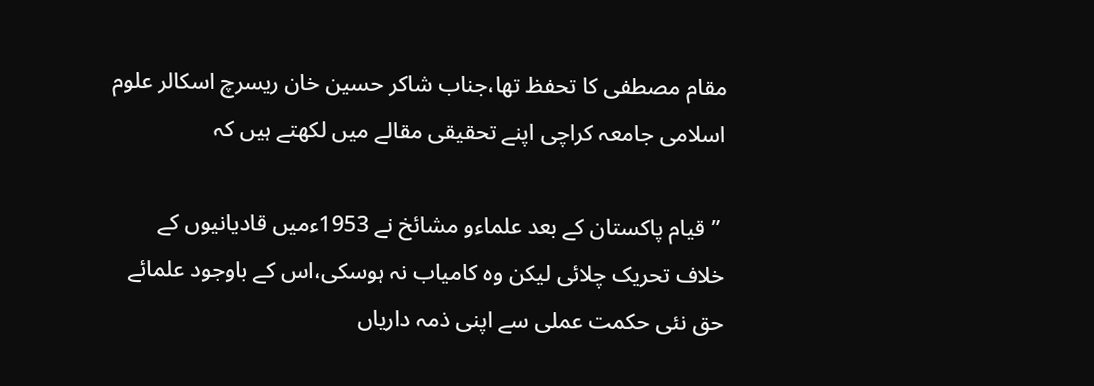مقام مصطفی کا تحفظ تھا،جناب شاکر حسین خان ریسرچ اسکالر علوم اسلامی جامعہ کراچی اپنے تحقیقی مقالے میں لکھتے ہیں کہ

 ”قیام پاکستان کے بعد علماءو مشائخ نے 1953ءمیں قادیانیوں کے خلاف تحریک چلائی لیکن وہ کامیاب نہ ہوسکی،اس کے باوجود علمائے حق نئی حکمت عملی سے اپنی ذمہ داریاں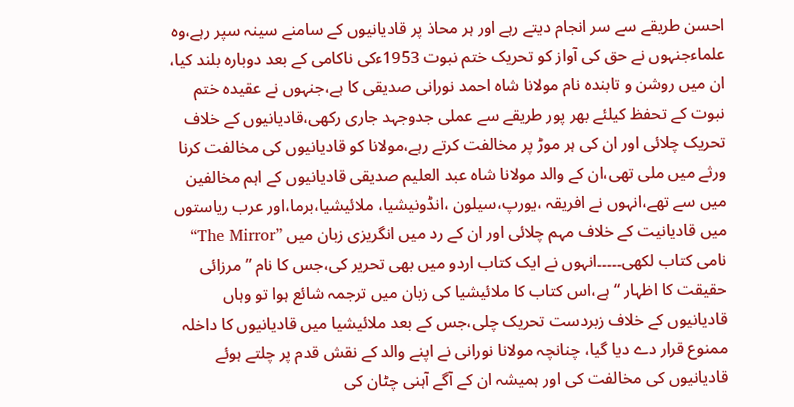احسن طریقے سے سر انجام دیتے رہے اور ہر محاذ پر قادیانیوں کے سامنے سینہ سپر رہے،وہ علماءجنہوں نے حق کی آواز کو تحریک ختم نبوت 1953ءکی ناکامی کے بعد دوبارہ بلند کیا، ان میں روشن و تابندہ نام مولانا شاہ احمد نورانی صدیقی کا ہے،جنہوں نے عقیدہ ختم نبوت کے تحفظ کیلئے بھر پور طریقے سے عملی جدوجہد جاری رکھی،قادیانیوں کے خلاف تحریک چلائی اور ان کی ہر موڑ پر مخالفت کرتے رہے،مولانا کو قادیانیوں کی مخالفت کرنا ورثے میں ملی تھی،ان کے والد مولانا شاہ عبد العلیم صدیقی قادیانیوں کے اہم مخالفین میں سے تھے،انہوں نے افریقہ ،یورپ،سیلون ،انڈونیشیا، ملائیشیا،برما،اور عرب ریاستوں میں قادیانیت کے خلاف مہم چلائی اور ان کے رد میں انگریزی زبان میں ”The Mirror“ نامی کتاب لکھی۔۔۔۔۔انہوں نے ایک کتاب اردو میں بھی تحریر کی،جس کا نام ”مرزائی حقیقت کا اظہار “ ہے،اس کتاب کا ملائیشیا کی زبان میں ترجمہ شائع ہوا تو وہاں قادیانیوں کے خلاف زبردست تحریک چلی،جس کے بعد ملائیشیا میں قادیانیوں کا داخلہ ممنوع قرار دے دیا گیا، چنانچہ مولانا نورانی نے اپنے والد کے نقش قدم پر چلتے ہوئے قادیانیوں کی مخالفت کی اور ہمیشہ ان کے آگے آہنی چٹان کی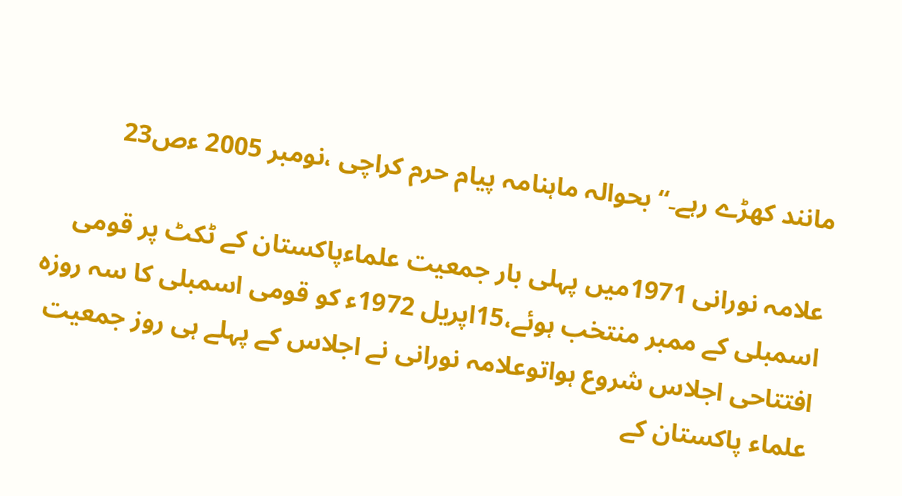مانند کھڑے رہے۔“ بحوالہ ماہنامہ پیام حرم کراچی ،نومبر 2005 ءص23

علامہ نورانی 1971میں پہلی بار جمعیت علماءپاکستان کے ٹکٹ پر قومی اسمبلی کے ممبر منتخب ہوئے،15اپریل 1972ء کو قومی اسمبلی کا سہ روزہ افتتاحی اجلاس شروع ہواتوعلامہ نورانی نے اجلاس کے پہلے ہی روز جمعیت علماء پاکستان کے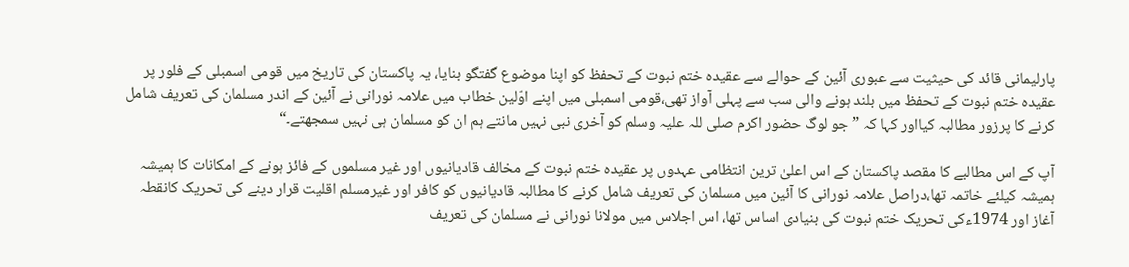پارلیمانی قائد کی حیثیت سے عبوری آئین کے حوالے سے عقیدہ ختم نبوت کے تحفظ کو اپنا موضوع گفتگو بنایا، یہ پاکستان کی تاریخ میں قومی اسمبلی کے فلور پر عقیدہ ختم نبوت کے تحفظ میں بلند ہونے والی سب سے پہلی آواز تھی،قومی اسمبلی میں اپنے اوّلین خطاب میں علامہ نورانی نے آئین کے اندر مسلمان کی تعریف شامل کرنے کا پرزور مطالبہ کیااور کہا کہ ” جو لوگ حضور اکرم صلی للہ علیہ وسلم کو آخری نبی نہیں مانتے ہم ان کو مسلمان ہی نہیں سمجھتے۔“

آپ کے اس مطالبے کا مقصد پاکستان کے اس اعلیٰ ترین انتظامی عہدوں پر عقیدہ ختم نبوت کے مخالف قادیانیوں اور غیر مسلموں کے فائز ہونے کے امکانات کا ہمیشہ ہمیشہ کیلئے خاتمہ تھا،دراصل علامہ نورانی کا آئین میں مسلمان کی تعریف شامل کرنے کا مطالبہ قادیانیوں کو کافر اور غیرمسلم اقلیت قرار دینے کی تحریک کانقطہ آغاز اور 1974ءکی تحریک ختم نبوت کی بنیادی اساس تھا، اس اجلاس میں مولانا نورانی نے مسلمان کی تعریف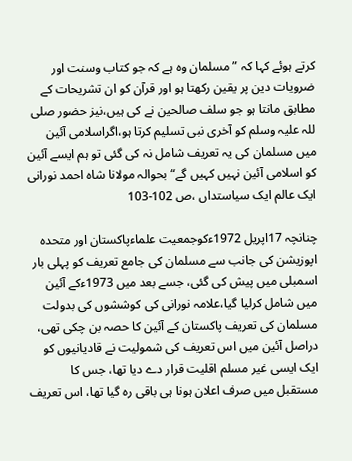کرتے ہوئے کہا کہ ”مسلمان وہ ہے کہ جو کتاب وسنت اور ضرویات دین پر یقین رکھتا ہو اور قرآن کو ان تشریحات کے مطابق مانتا ہو جو سلف صالحین نے کی ہیں،نیز حضور صلی للہ علیہ وسلم کو آخری نبی تسلیم کرتا ہو،اگراسلامی آئین میں مسلمان کی یہ تعریف شامل نہ کی گئی تو ہم ایسے آئین کو اسلامی آئین نہیں کہیں گے“ بحوالہ مولانا شاہ احمد نورانی ایک عالم ایک سیاستداں ،ص 102-103

چنانچہ 17اپریل 1972ءکوجمعیت علماءپاکستان اور متحدہ اپوزیشن کی جانب سے مسلمان کی جامع تعریف کو پہلی بار اسمبلی میں پیش کی گئی، جسے بعد میں 1973ءکے آئین میں شامل کرلیا گیا،علامہ نورانی کی کوششوں کی بدولت مسلمان کی تعریف پاکستان کے آئین کا حصہ بن چکی تھی، دراصل آئین میں اس تعریف کی شمولیت نے قادیانیوں کو ایک ایسی غیر مسلم اقلیت قرار دے دیا تھا، جس کا مستقبل میں صرف اعلان ہونا ہی باقی رہ گیا تھا، اس تعریف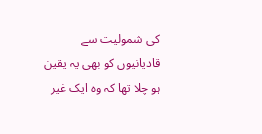کی شمولیت سے قادیانیوں کو بھی یہ یقین ہو چلا تھا کہ وہ ایک غیر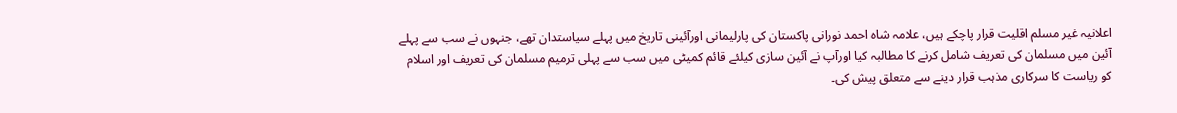اعلانیہ غیر مسلم اقلیت قرار پاچکے ہیں، علامہ شاہ احمد نورانی پاکستان کی پارلیمانی اورآئینی تاریخ میں پہلے سیاستدان تھے، جنہوں نے سب سے پہلے آئین میں مسلمان کی تعریف شامل کرنے کا مطالبہ کیا اورآپ نے آئین سازی کیلئے قائم کمیٹی میں سب سے پہلی ترمیم مسلمان کی تعریف اور اسلام کو ریاست کا سرکاری مذہب قرار دینے سے متعلق پیش کی۔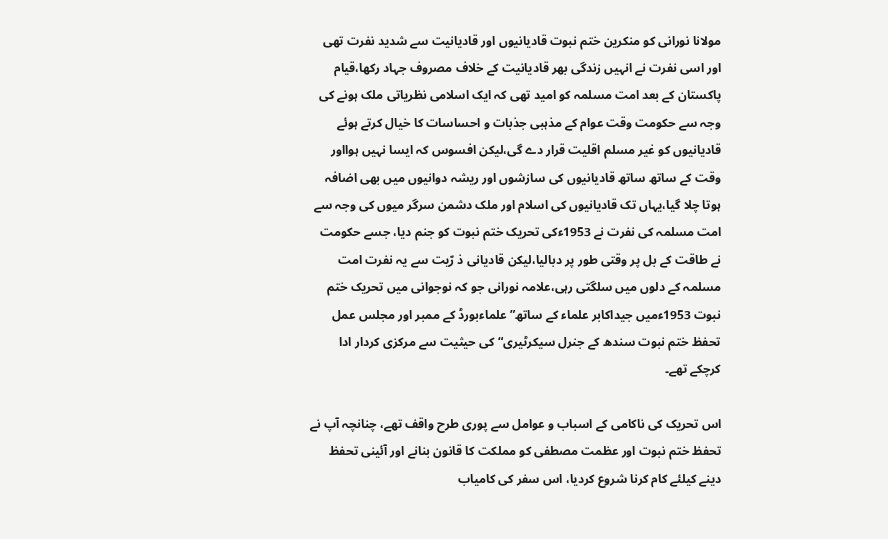مولانا نورانی کو منکرین ختم نبوت قادیانیوں اور قادیانیت سے شدید نفرت تھی اور اسی نفرت نے انہیں زندگی بھر قادیانیت کے خلاف مصروف جہاد رکھا،قیام پاکستان کے بعد امت مسلمہ کو امید تھی کہ ایک اسلامی نظریاتی ملک ہونے کی وجہ سے حکومت وقت عوام کے مذہبی جذبات و احساسات کا خیال کرتے ہوئے قادیانیوں کو غیر مسلم اقلیت قرار دے گی،لیکن افسوس کہ ایسا نہیں ہوااور وقت کے ساتھ ساتھ قادیانیوں کی سازشوں اور ریشہ دوانیوں میں بھی اضافہ ہوتا چلا گیا،یہاں تک قادیانیوں کی اسلام اور ملک دشمن سرگر میوں کی وجہ سے امت مسلمہ کی نفرت نے 1953ءکی تحریک ختم نبوت کو جنم دیا، جسے حکومت نے طاقت کے بل پر وقتی طور پر دبالیا،لیکن قادیانی ذ رّیت سے یہ نفرت امت مسلمہ کے دلوں میں سلگتی رہی،علامہ نورانی جو کہ نوجوانی میں تحریک ختم نبوت 1953ءمیں جیداکابر علماء کے ساتھ”علماءبورڈ کے ممبر اور مجلس عمل تحفظ ختم نبوت سندھ کے جنرل سیکرٹیری“کی حیثیت سے مرکزی کردار ادا کرچکے تھے۔

اس تحریک کی ناکامی کے اسباب و عوامل سے پوری طرح واقف تھے، چنانچہ آپ نے تحفظ ختم نبوت اور عظمت مصطفی کو مملکت کا قانون بنانے اور آئینی تحفظ دینے کیلئے کام کرنا شروع کردیا، اس سفر کی کامیاب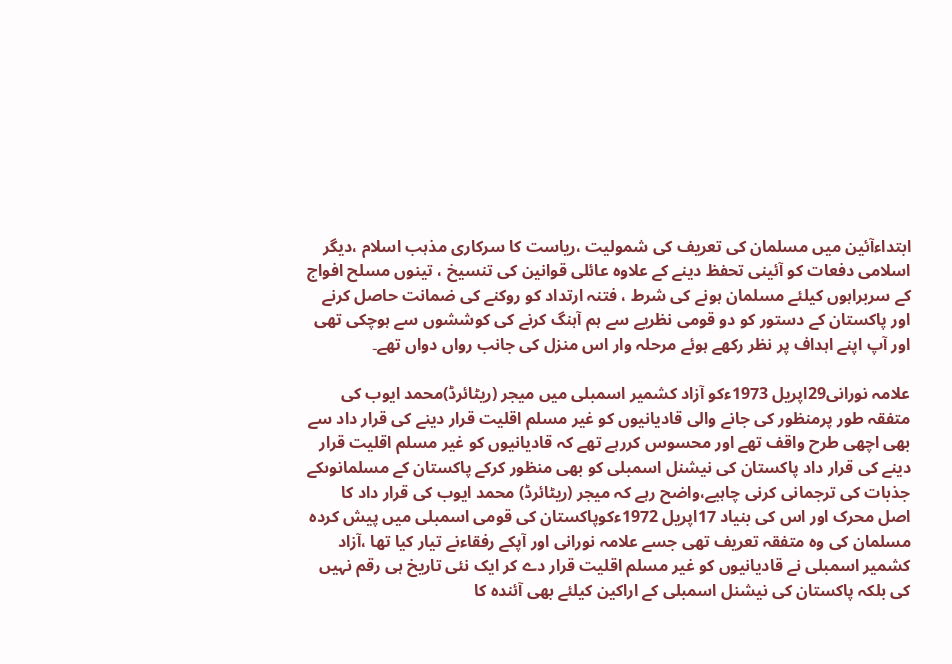ابتداءآئین میں مسلمان کی تعریف کی شمولیت ،ریاست کا سرکاری مذہب اسلام ،دیگر اسلامی دفعات کو آئینی تحفظ دینے کے علاوہ عائلی قوانین کی تنسیخ ، تینوں مسلح افواج کے سربراہوں کیلئے مسلمان ہونے کی شرط ، فتنہ ارتداد کو روکنے کی ضمانت حاصل کرنے اور پاکستان کے دستور کو دو قومی نظریے سے ہم آہنگ کرنے کی کوششوں سے ہوچکی تھی اور آپ اپنے اہداف پر نظر رکھے ہوئے مرحلہ وار اس منزل کی جانب رواں دواں تھے۔

علامہ نورانی29اپریل 1973ءکو آزاد کشمیر اسمبلی میں میجر (ریٹائرڈ)محمد ایوب کی متفقہ طور پرمنظور کی جانے والی قادیانیوں کو غیر مسلم اقلیت قرار دینے کی قرار داد سے بھی اچھی طرح واقف تھے اور محسوس کررہے تھے کہ قادیانیوں کو غیر مسلم اقلیت قرار دینے کی قرار داد پاکستان کی نیشنل اسمبلی کو بھی منظور کرکے پاکستان کے مسلمانوںکے جذبات کی ترجمانی کرنی چاہیے،واضح رہے کہ میجر (ریٹائرڈ) محمد ایوب کی قرار داد کا اصل محرک اور اس کی بنیاد 17اپریل 1972ءکوپاکستان کی قومی اسمبلی میں پیش کردہ مسلمان کی وہ متفقہ تعریف تھی جسے علامہ نورانی اور آپکے رفقاءنے تیار کیا تھا ،آزاد کشمیر اسمبلی نے قادیانیوں کو غیر مسلم اقلیت قرار دے کر ایک نئی تاریخ ہی رقم نہیں کی بلکہ پاکستان کی نیشنل اسمبلی کے اراکین کیلئے بھی آئندہ کا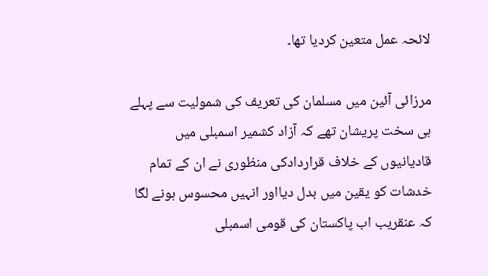لائحہ عمل متعین کردیا تھا۔

مرزائی آئین میں مسلمان کی تعریف کی شمولیت سے پہلے ہی سخت پریشان تھے کہ آزاد کشمیر اسمبلی میں قادیانیوں کے خلاف قراردادکی منظوری نے ان کے تمام خدشات کو یقین میں بدل دیااور انہیں محسوس ہونے لگا کہ عنقریب اب پاکستان کی قومی اسمبلی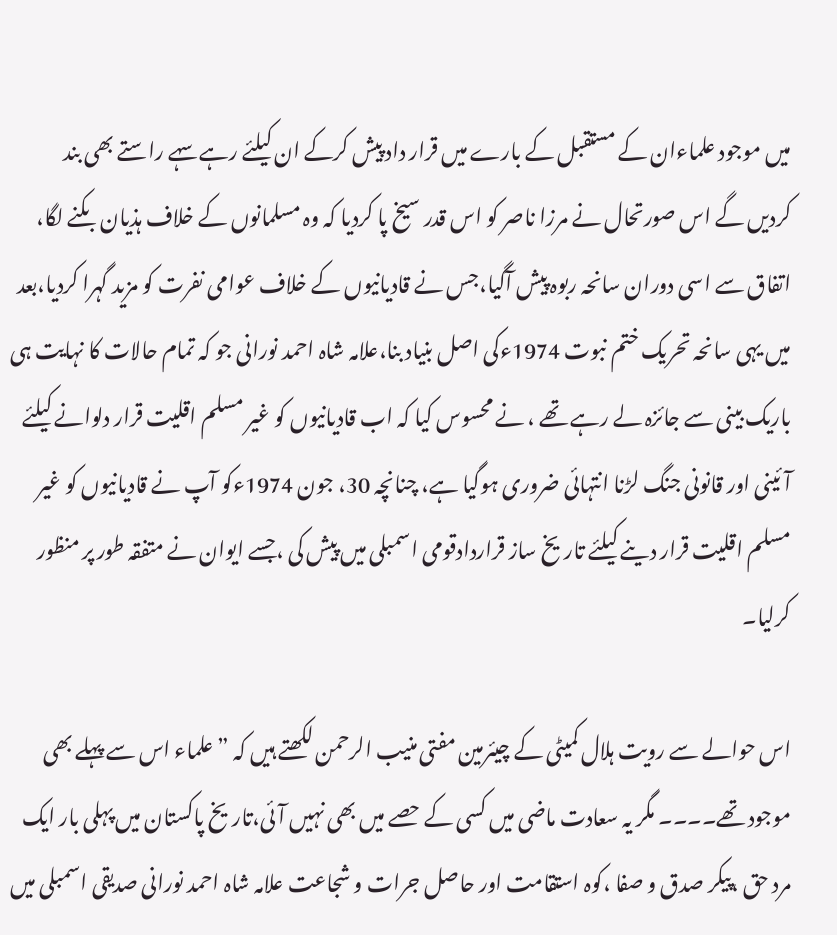میں موجود علماءان کے مستقبل کے بارے میں قرار داد پیش کرکے ان کیلئے رہے سہے راستے بھی بند کردیں گے اس صورتحال نے مرزا ناصر کو اس قدر سیخ پا کردیا کہ وہ مسلمانوں کے خلاف ہذیان بکنے لگا، اتفاق سے اسی دوران سانحہ ربوہ پیش آگیا،جس نے قادیانیوں کے خلاف عوامی نفرت کو مزید گہرا کردیا،بعد میں یہی سانحہ تحریک ختم نبوت 1974ءکی اصل بنیاد بنا،علامہ شاہ احمد نورانی جو کہ تمام حالات کا نہایت ہی باریک بینی سے جائزہ لے رہے تھے ، نے محسوس کیا کہ اب قادیانیوں کو غیر مسلم اقلیت قرار دلوانے کیلئے آئینی اور قانونی جنگ لڑنا انتہائی ضروری ہوگیا ہے، چنانچہ 30، جون 1974ءکو آپ نے قادیانیوں کو غیر مسلم اقلیت قرار دینے کیلئے تاریخ ساز قراردادقومی اسمبلی میں پیش کی ،جسے ایوان نے متفقہ طور پر منظور کرلیا۔

اس حوالے سے رویت ہلال کمیٹی کے چیئرمین مفتی منیب الرحمن لکھتے ہیں کہ ”علماء اس سے پہلے بھی موجود تھے۔۔۔۔ مگر یہ سعادت ماضی میں کسی کے حصے میں بھی نہیں آئی،تاریخ پاکستان میں پہلی بار ایک مرد حق ،پیکر صدق و صفا ،کوہ استقامت اور حاصل جرات و شجاعت علامہ شاہ احمد نورانی صدیقی اسمبلی میں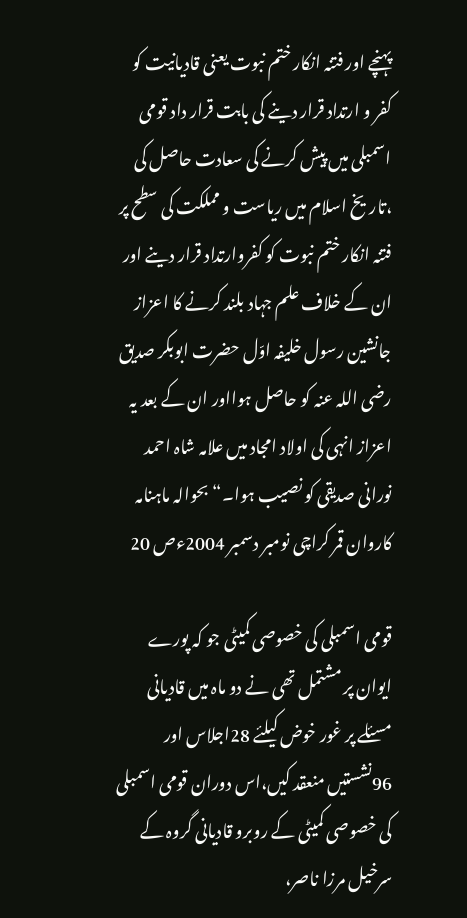پہنچے اور فتنہ انکار ختم نبوت یعنی قادیانیت کو کفر و ارتداد قرار دینے کی بابت قرار داد قومی اسمبلی میں پیش کرنے کی سعادت حاصل کی ،تاریخ اسلام میں ریاست و مملکت کی سطح پر فتنہ انکار ختم نبوت کو کفروارتداد قرار دینے اور ان کے خلاف علم جہاد بلند کرنے کا اعزاز جانشین رسول خلیفہ اوّل حضرت ابوبکر صدیق رضی اللہ عنہ کو حاصل ہوااور ان کے بعد یہ اعزاز انہی کی اولاد امجاد میں علامہ شاہ احمد نورانی صدیقی کو نصیب ہوا۔“بحوالہ ماہنامہ کاروان قمر کراچی نومبر دسمبر 2004ءص 20

قومی اسمبلی کی خصوصی کمیٹی جو کہ پورے ایوان پر مشتمل تھی نے دو ماہ میں قادیانی مسئلے پر غور خوض کیلئے 28اجلاس اور 96نشستیں منعقد کیں،اس دوران قومی اسمبلی کی خصوصی کمیٹی کے روبرو قادیانی گروہ کے سرخیل مرزا ناصر،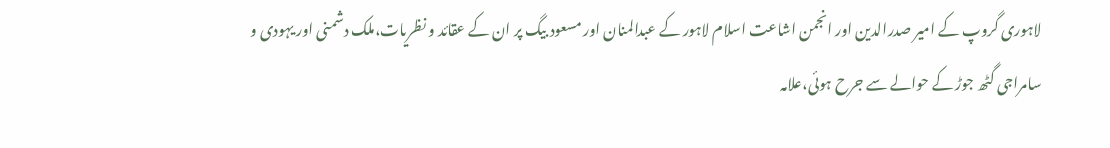لاہوری گروپ کے امیر صدرالدین اور انجمن اشاعت اسلام لاہور کے عبدالمنان اور مسعود بیگ پر ان کے عقائد و نظریات،ملک دشمنی اور یہودی و سامراجی گٹھ جوڑ کے حوالے سے جرح ہوئی،علامہ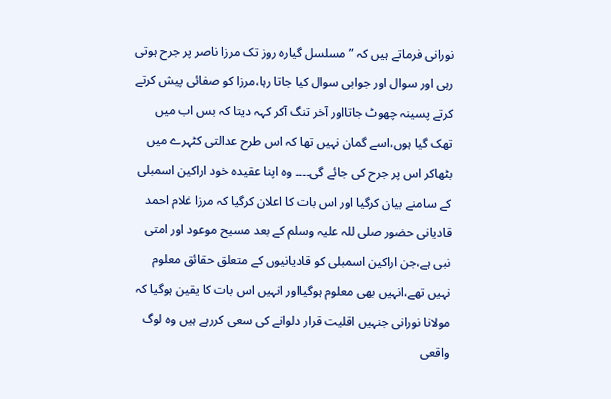نورانی فرماتے ہیں کہ ” مسلسل گیارہ روز تک مرزا ناصر پر جرح ہوتی رہی اور سوال اور جوابی سوال کیا جاتا رہا،مرزا کو صفائی پیش کرتے کرتے پسینہ چھوٹ جاتااور آخر تنگ آکر کہہ دیتا کہ بس اب میں تھک گیا ہوں،اسے گمان نہیں تھا کہ اس طرح عدالتی کٹہرے میں بٹھاکر اس پر جرح کی جائے گی۔۔۔۔ وہ اپنا عقیدہ خود اراکین اسمبلی کے سامنے بیان کرگیا اور اس بات کا اعلان کرگیا کہ مرزا غلام احمد قادیانی حضور صلی للہ علیہ وسلم کے بعد مسیح موعود اور امتی نبی ہے،جن اراکین اسمبلی کو قادیانیوں کے متعلق حقائق معلوم نہیں تھے،انہیں بھی معلوم ہوگیااور انہیں اس بات کا یقین ہوگیا کہ مولانا نورانی جنہیں اقلیت قرار دلوانے کی سعی کررہے ہیں وہ لوگ واقعی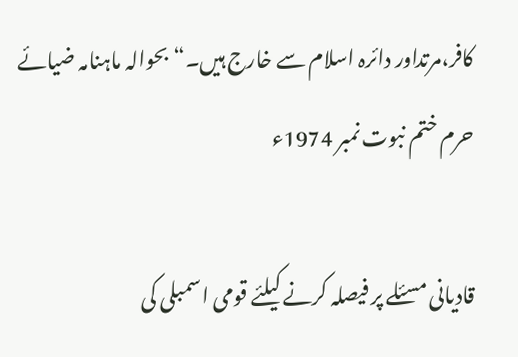کافر،مرتداور دائرہ اسلام سے خارج ہیں۔“بحوالہ ماہنامہ ضیائے حرم ختم نبوت نمبر 1974ء

قادیانی مسئلے پر فیصلہ کرنے کیلئے قومی اسمبلی کی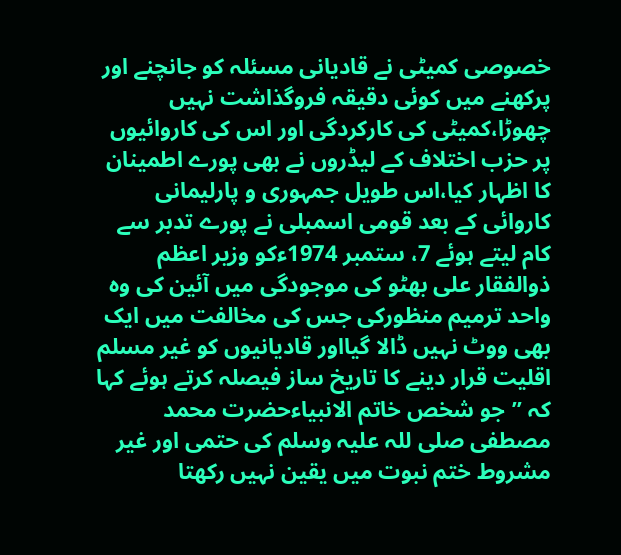خصوصی کمیٹی نے قادیانی مسئلہ کو جانچنے اور پرکھنے میں کوئی دقیقہ فروگذاشت نہیں چھوڑا،کمیٹی کی کارکردگی اور اس کی کاروائیوں پر حزب اختلاف کے لیڈروں نے بھی پورے اطمینان کا اظہار کیا،اس طویل جمہوری و پارلیمانی کاروائی کے بعد قومی اسمبلی نے پورے تدبر سے کام لیتے ہوئے 7، ستمبر 1974ءکو وزیر اعظم ذوالفقار علی بھٹو کی موجودگی میں آئین کی وہ واحد ترمیم منظورکی جس کی مخالفت میں ایک بھی ووٹ نہیں ڈالا گیااور قادیانیوں کو غیر مسلم اقلیت قرار دینے کا تاریخ ساز فیصلہ کرتے ہوئے کہا کہ ”جو شخص خاتم الانبیاءحضرت محمد مصطفی صلی للہ علیہ وسلم کی حتمی اور غیر مشروط ختم نبوت میں یقین نہیں رکھتا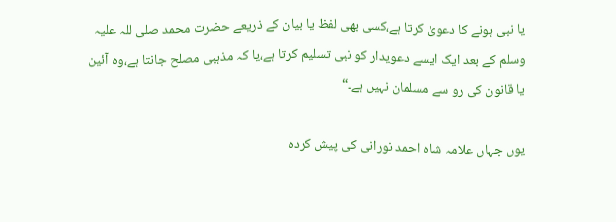یا نبی ہونے کا دعویٰ کرتا ہے،کسی بھی لفظ یا بیان کے ذریعے حضرت محمد صلی للہ علیہ وسلم کے بعد ایک ایسے دعویدار کو نبی تسلیم کرتا ہے،یا کہ مذہبی مصلح جانتا ہے،وہ آئین یا قانون کی رو سے مسلمان نہیں ہے۔“

یوں جہاں علامہ شاہ احمد نورانی کی پیش کردہ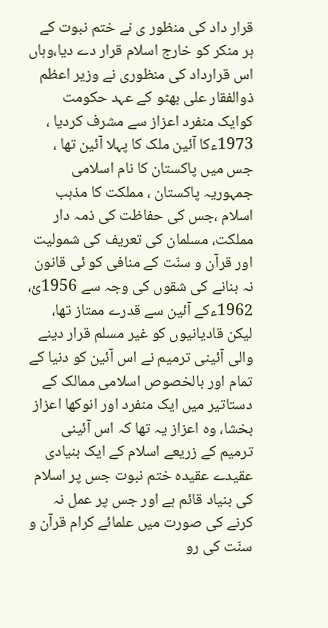قرار داد کی منظور ی نے ختم نبوت کے ہر منکر کو خارج اسلام قرار دے دیا،وہاں اس قرارداد کی منظوری نے وزیر اعظم ذوالفقار علی بھٹو کے عہد حکومت کوایک منفرد اعزاز سے مشرف کردیا ، 1973ءکا آئین ملک کا پہلا آئین تھا ، جس میں پاکستان کا نام اسلامی جمہوریہ پاکستان ، مملکت کا مذہب اسلام ،جس کی حفاظت کی ذمہ دار مملکت، مسلمان کی تعریف کی شمولیت اور قرآن و سنّت کے منافی کو ئی قانون نہ بنانے کی شقوں کی وجہ سے 1956ئ، 1962ءکے آئین سے قدرے ممتاز تھا، لیکن قادیانیوں کو غیر مسلم قرار دینے والی آئینی ترمیم نے اس آئین کو دنیا کے تمام اور بالخصوص اسلامی ممالک کے دستاتیر میں ایک منفرد اور انوکھا اعزاز بخشا، وہ اعزاز یہ تھا کہ اس آئینی ترمیم کے زریعے اسلام کے ایک بنیادی عقیدے عقیدہ ختم نبوت جس پر اسلام کی بنیاد قائم ہے اور جس پر عمل نہ کرنے کی صورت میں علمائے کرام قرآن و سنّت کی رو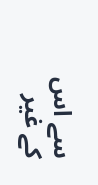سے اس کے غیر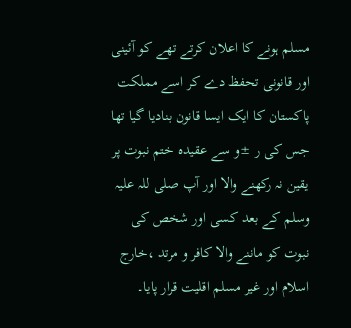مسلم ہونے کا اعلان کرتے تھے کو آئینی اور قانونی تحفظ دے کر اسے مملکت پاکستان کا ایک ایسا قانون بنادیا گیا تھا جس کی ر ±و سے عقیدہ ختم نبوت پر یقین نہ رکھنے والا اور آپ صلی للہ علیہ وسلم کے بعد کسی اور شخص کی نبوت کو ماننے والا کافر و مرتد ،خارج اسلام اور غیر مسلم اقلیت قرار پایا۔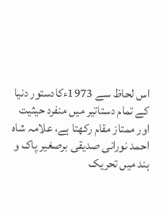اس لحاظ سے 1973ءکادستور دنیا کے تمام دستاتیر میں منفرد حیثیت اور ممتاز مقام رکھتا ہے، علامہ شاہ احمد نورانی صدیقی برصغیر پاک و ہند میں تحریک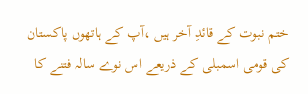ختم نبوت کے قائدِ آخر ہیں ،آپ کے ہاتھوں پاکستان کی قومی اسمبلی کے ذریعے اس نوے سالہ فتنے کا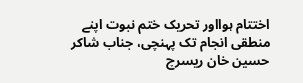اختتام ہوااور تحریک ختم نبوت اپنے منطقی انجام تک پہنچی، جناب شاکر حسین خان ریسرچ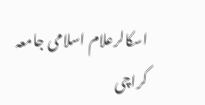اسکالرعلام اسلامی جامعہ کراچی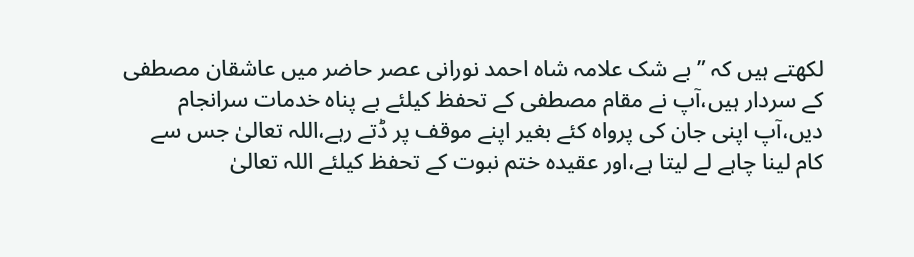لکھتے ہیں کہ ” بے شک علامہ شاہ احمد نورانی عصر حاضر میں عاشقان مصطفی کے سردار ہیں،آپ نے مقام مصطفی کے تحفظ کیلئے بے پناہ خدمات سرانجام دیں،آپ اپنی جان کی پرواہ کئے بغیر اپنے موقف پر ڈتے رہے،اللہ تعالیٰ جس سے کام لینا چاہے لے لیتا ہے،اور عقیدہ ختم نبوت کے تحفظ کیلئے اللہ تعالیٰ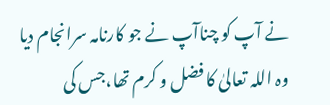نے آپ کو چناآپ نے جو کارنامہ سرانجام دیا وہ اللہ تعالیٰ کا فضل و کرم تھا،جس کی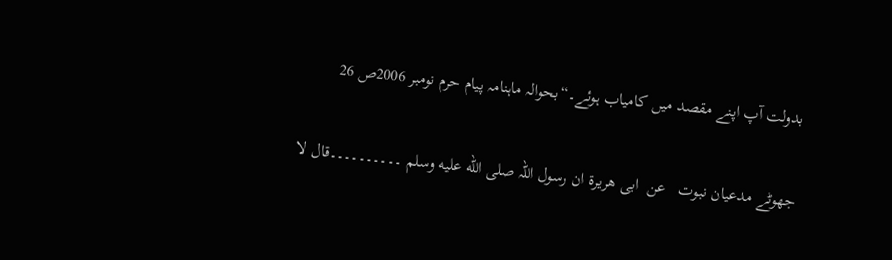بدولت آپ اپنے مقصد میں کامیاب ہوئے۔“بحوالہ ماہنامہ پیام حرم نومبر 2006ص 26

جھوٹے مدعیان نبوت   عن  ابی ھریرۃ ان رسول اللہ صلى الله عليه وسلم ۔۔۔۔۔۔۔۔۔۔قال لا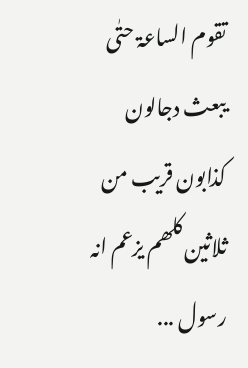تقوم الساعۃ حتٰی یبعث دجالون کذابون قریب من ثلاثین کلھم یزعم انہ رسول ...